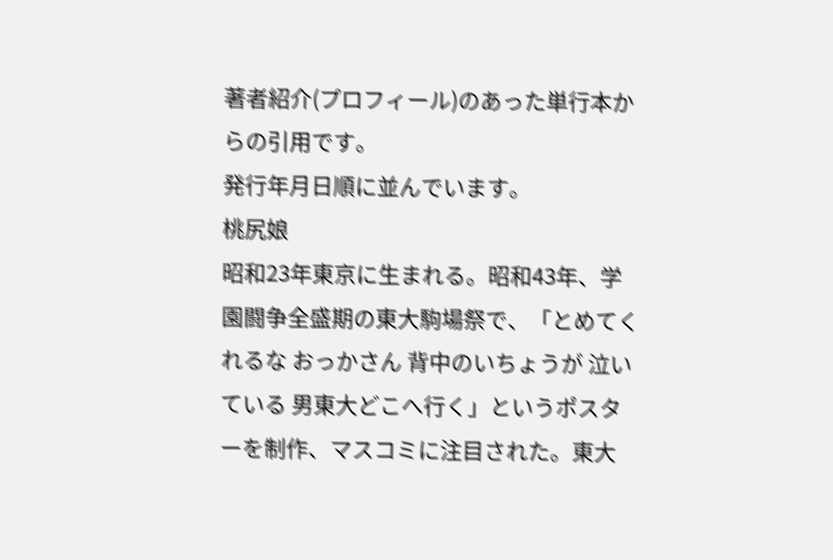著者紹介(プロフィール)のあった単行本からの引用です。
発行年月日順に並んでいます。
桃尻娘
昭和23年東京に生まれる。昭和43年、学園闘争全盛期の東大駒場祭で、「とめてくれるな おっかさん 背中のいちょうが 泣いている 男東大どこへ行く」というポスターを制作、マスコミに注目された。東大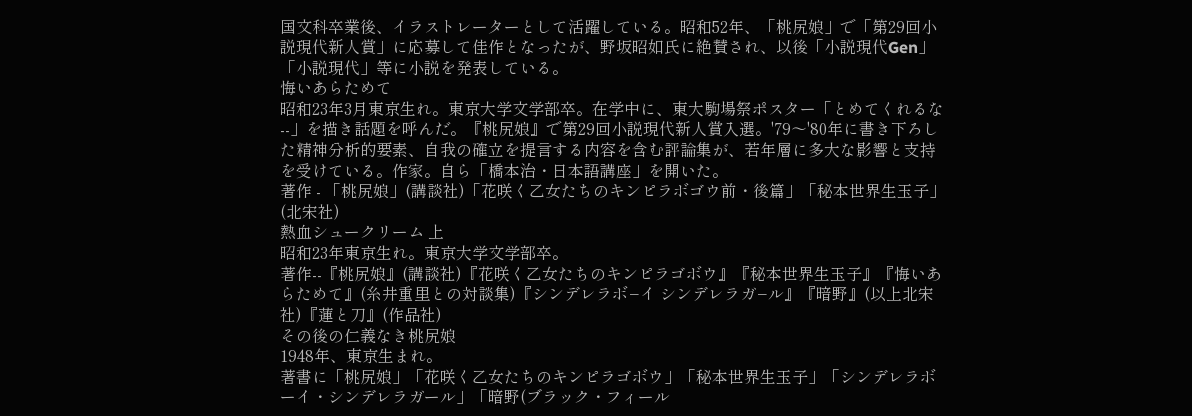国文科卒業後、イラストレーターとして活躍している。昭和52年、「桃尻娘」で「第29回小説現代新人賞」に応募して佳作となったが、野坂昭如氏に絶賛され、以後「小説現代Gen」「小説現代」等に小説を発表している。
悔いあらためて
昭和23年3月東京生れ。東京大学文学部卒。在学中に、東大駒場祭ポスター「とめてくれるな--」を描き話題を呼んだ。『桃尻娘』で第29回小説現代新人賞入選。'79〜'80年に書き下ろした精神分析的要素、自我の確立を提言する内容を含む評論集が、若年層に多大な影響と支持を受けている。作家。自ら「橋本治・日本語講座」を開いた。
著作 - 「桃尻娘」(講談社)「花咲く乙女たちのキンピラボゴウ前・後篇」「秘本世界生玉子」(北宋社)
熱血シュークリーム 上
昭和23年東京生れ。東京大学文学部卒。
著作--『桃尻娘』(講談社)『花咲く乙女たちのキンピラゴボウ』『秘本世界生玉子』『悔いあらためて』(糸井重里との対談集)『シンデレラボ−イ シンデレラガ−ル』『暗野』(以上北宋社)『蓮と刀』(作品社)
その後の仁義なき桃尻娘
1948年、東京生まれ。
著書に「桃尻娘」「花咲く乙女たちのキンピラゴボウ」「秘本世界生玉子」「シンデレラボーイ・シンデレラガール」「暗野(ブラック・フィール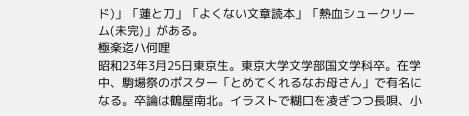ド)」「蓮と刀」「よくない文章読本」「熱血シュークリーム(未完)」がある。
極楽迄ハ何哩
昭和23年3月25日東京生。東京大学文学部国文学科卒。在学中、駒場祭のポスター「とめてくれるなお母さん」で有名になる。卒論は鶴屋南北。イラストで糊口を凌ぎつつ長唄、小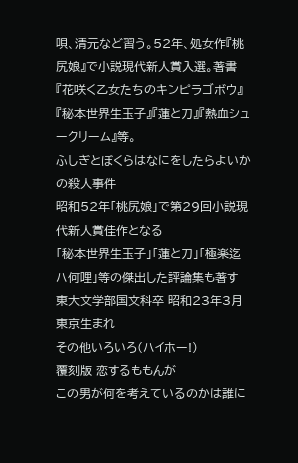唄、清元など習う。52年、処女作『桃尻娘』で小説現代新人賞入選。著書『花咲く乙女たちのキンピラゴボウ』『秘本世界生玉子』『蓮と刀』『熱血シュークリーム』等。
ふしぎとぼくらはなにをしたらよいかの殺人事件
昭和52年「桃尻娘」で第29回小説現代新人賞佳作となる
「秘本世界生玉子」「蓮と刀」「極楽迄ハ何哩」等の傑出した評論集も著す
東大文学部国文科卒 昭和23年3月東京生まれ
その他いろいろ(ハイホー!)
覆刻版 恋するももんが
この男が何を考えているのかは誰に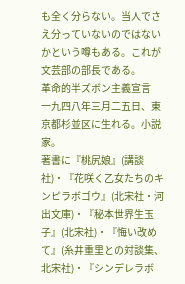も全く分らない。当人でさえ分っていないのではないかという噂もある。これが文芸部の部長である。
革命的半ズボン主義宣言
一九四八年三月二五日、東京都杉並区に生れる。小説家。
著書に『桃尻娘』(講談社)・『花咲く乙女たちのキンピラボゴウ』(北宋社・河出文庫)・『秘本世界生玉子』(北宋社)・『悔い改めて』(糸井重里との対談集、北宋社)・『シンデレラボ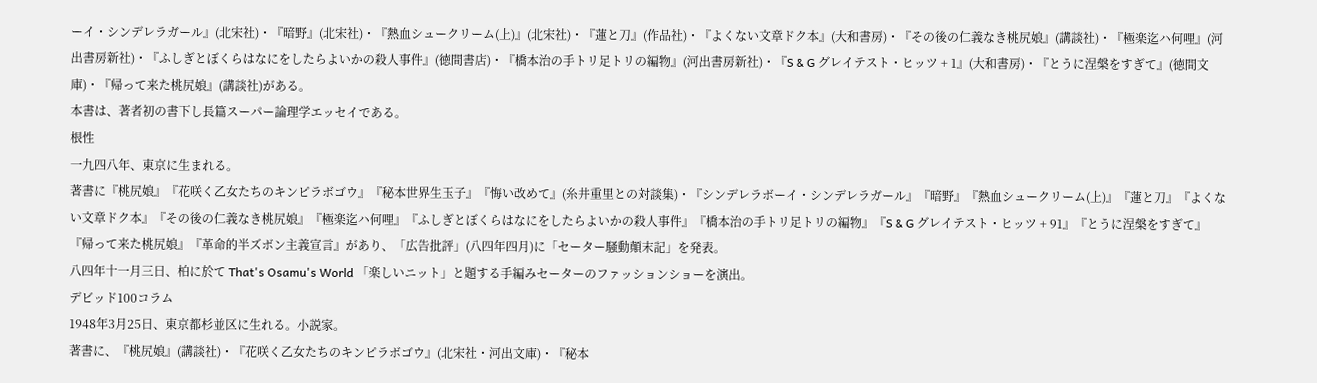ーイ・シンデレラガール』(北宋社)・『暗野』(北宋社)・『熱血シュークリーム(上)』(北宋社)・『蓮と刀』(作品社)・『よくない文章ドク本』(大和書房)・『その後の仁義なき桃尻娘』(講談社)・『極楽迄ハ何哩』(河出書房新社)・『ふしぎとぼくらはなにをしたらよいかの殺人事件』(徳間書店)・『橋本治の手トリ足トリの編物』(河出書房新社)・『S & G グレイテスト・ヒッツ + 1』(大和書房)・『とうに涅槃をすぎて』(徳間文庫)・『帰って来た桃尻娘』(講談社)がある。
本書は、著者初の書下し長篇スーパー論理学エッセイである。
根性
一九四八年、東京に生まれる。
著書に『桃尻娘』『花咲く乙女たちのキンピラボゴウ』『秘本世界生玉子』『悔い改めて』(糸井重里との対談集)・『シンデレラボーイ・シンデレラガール』『暗野』『熱血シュークリーム(上)』『蓮と刀』『よくない文章ドク本』『その後の仁義なき桃尻娘』『極楽迄ハ何哩』『ふしぎとぼくらはなにをしたらよいかの殺人事件』『橋本治の手トリ足トリの編物』『S & G グレイテスト・ヒッツ + 91』『とうに涅槃をすぎて』『帰って来た桃尻娘』『革命的半ズボン主義宣言』があり、「広告批評」(八四年四月)に「セーター騒動顛末記」を発表。
八四年十一月三日、柏に於て That's Osamu's World 「楽しいニット」と題する手編みセーターのファッションショーを演出。
デビッド100コラム
1948年3月25日、東京都杉並区に生れる。小説家。
著書に、『桃尻娘』(講談社)・『花咲く乙女たちのキンピラボゴウ』(北宋社・河出文庫)・『秘本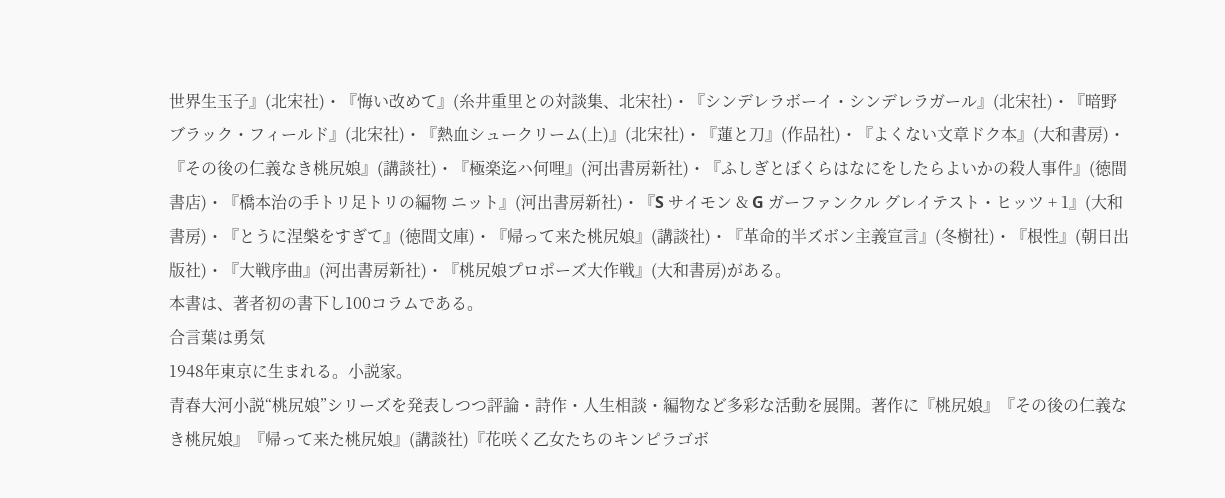世界生玉子』(北宋社)・『悔い改めて』(糸井重里との対談集、北宋社)・『シンデレラボーイ・シンデレラガール』(北宋社)・『暗野 ブラック・フィールド』(北宋社)・『熱血シュークリーム(上)』(北宋社)・『蓮と刀』(作品社)・『よくない文章ドク本』(大和書房)・『その後の仁義なき桃尻娘』(講談社)・『極楽迄ハ何哩』(河出書房新社)・『ふしぎとぼくらはなにをしたらよいかの殺人事件』(徳間書店)・『橋本治の手トリ足トリの編物 ニット』(河出書房新社)・『S サイモン & G ガーファンクル グレイテスト・ヒッツ + 1』(大和書房)・『とうに涅槃をすぎて』(徳間文庫)・『帰って来た桃尻娘』(講談社)・『革命的半ズボン主義宣言』(冬樹社)・『根性』(朝日出版社)・『大戦序曲』(河出書房新社)・『桃尻娘プロポーズ大作戦』(大和書房)がある。
本書は、著者初の書下し100コラムである。
合言葉は勇気
1948年東京に生まれる。小説家。
青春大河小説“桃尻娘”シリーズを発表しつつ評論・詩作・人生相談・編物など多彩な活動を展開。著作に『桃尻娘』『その後の仁義なき桃尻娘』『帰って来た桃尻娘』(講談社)『花咲く乙女たちのキンピラゴボ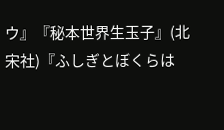ウ』『秘本世界生玉子』(北宋社)『ふしぎとぼくらは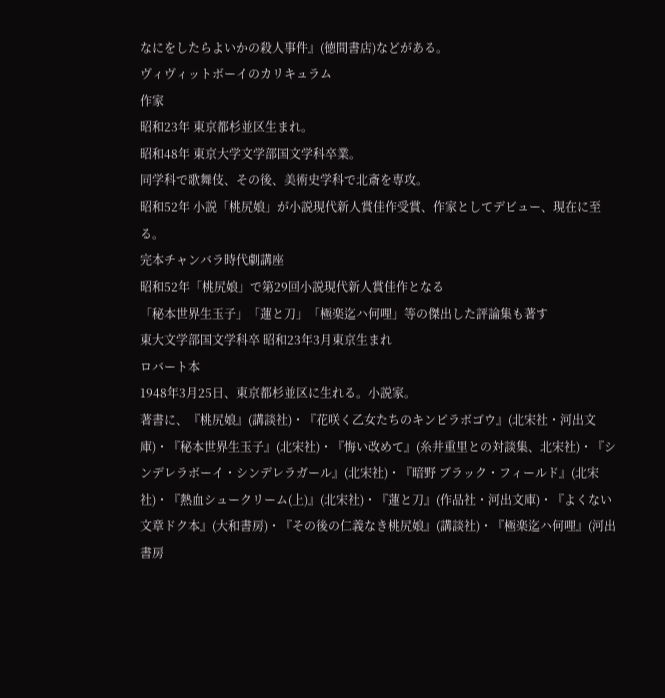なにをしたらよいかの殺人事件』(徳間書店)などがある。
ヴィヴィットボーイのカリキュラム
作家
昭和23年 東京都杉並区生まれ。
昭和48年 東京大学文学部国文学科卒業。
同学科で歌舞伎、その後、美術史学科で北斎を専攻。
昭和52年 小説「桃尻娘」が小説現代新人賞佳作受賞、作家としてデビュー、現在に至る。
完本チャンバラ時代劇講座
昭和52年「桃尻娘」で第29回小説現代新人賞佳作となる
「秘本世界生玉子」「蓮と刀」「極楽迄ハ何哩」等の傑出した評論集も著す
東大文学部国文学科卒 昭和23年3月東京生まれ
ロバート本
1948年3月25日、東京都杉並区に生れる。小説家。
著書に、『桃尻娘』(講談社)・『花咲く乙女たちのキンピラボゴウ』(北宋社・河出文庫)・『秘本世界生玉子』(北宋社)・『悔い改めて』(糸井重里との対談集、北宋社)・『シンデレラボーイ・シンデレラガール』(北宋社)・『暗野 ブラック・フィールド』(北宋社)・『熱血シュークリーム(上)』(北宋社)・『蓮と刀』(作品社・河出文庫)・『よくない文章ドク本』(大和書房)・『その後の仁義なき桃尻娘』(講談社)・『極楽迄ハ何哩』(河出書房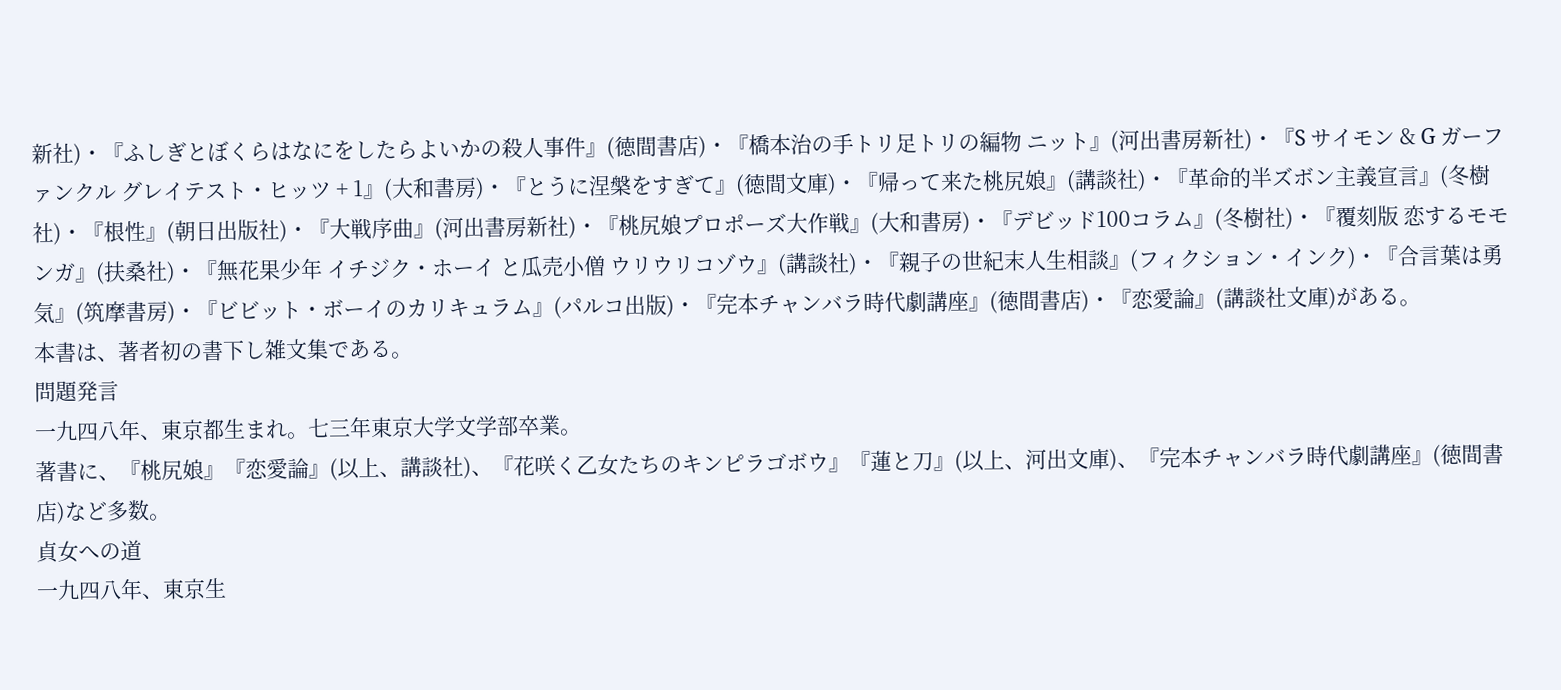新社)・『ふしぎとぼくらはなにをしたらよいかの殺人事件』(徳間書店)・『橋本治の手トリ足トリの編物 ニット』(河出書房新社)・『S サイモン & G ガーファンクル グレイテスト・ヒッツ + 1』(大和書房)・『とうに涅槃をすぎて』(徳間文庫)・『帰って来た桃尻娘』(講談社)・『革命的半ズボン主義宣言』(冬樹社)・『根性』(朝日出版社)・『大戦序曲』(河出書房新社)・『桃尻娘プロポーズ大作戦』(大和書房)・『デビッド100コラム』(冬樹社)・『覆刻版 恋するモモンガ』(扶桑社)・『無花果少年 イチジク・ホーイ と瓜売小僧 ウリウリコゾウ』(講談社)・『親子の世紀末人生相談』(フィクション・インク)・『合言葉は勇気』(筑摩書房)・『ビビット・ボーイのカリキュラム』(パルコ出版)・『完本チャンバラ時代劇講座』(徳間書店)・『恋愛論』(講談社文庫)がある。
本書は、著者初の書下し雑文集である。
問題発言
一九四八年、東京都生まれ。七三年東京大学文学部卒業。
著書に、『桃尻娘』『恋愛論』(以上、講談社)、『花咲く乙女たちのキンピラゴボウ』『蓮と刀』(以上、河出文庫)、『完本チャンバラ時代劇講座』(徳間書店)など多数。
貞女への道
一九四八年、東京生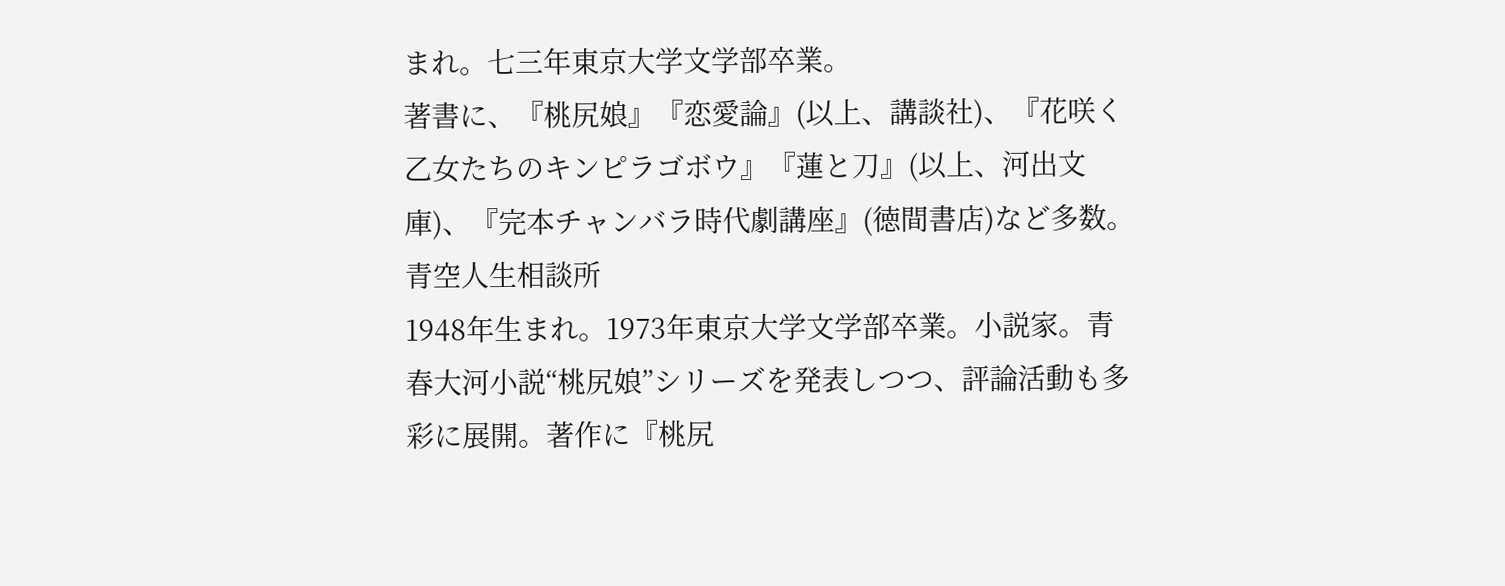まれ。七三年東京大学文学部卒業。
著書に、『桃尻娘』『恋愛論』(以上、講談社)、『花咲く乙女たちのキンピラゴボウ』『蓮と刀』(以上、河出文庫)、『完本チャンバラ時代劇講座』(徳間書店)など多数。
青空人生相談所
1948年生まれ。1973年東京大学文学部卒業。小説家。青春大河小説“桃尻娘”シリーズを発表しつつ、評論活動も多彩に展開。著作に『桃尻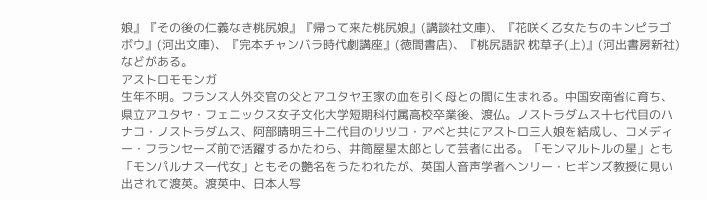娘』『その後の仁義なき桃尻娘』『帰って来た桃尻娘』(講談社文庫)、『花咲く乙女たちのキンピラゴボウ』(河出文庫)、『完本チャンバラ時代劇講座』(徳間書店)、『桃尻語訳 枕草子(上)』(河出書房新社)などがある。
アストロモモンガ
生年不明。フランス人外交官の父とアユタヤ王家の血を引く母との間に生まれる。中国安南省に育ち、県立アユタヤ・フェニックス女子文化大学短期科付属高校卒業後、渡仏。ノストラダムス十七代目のハナコ・ノストラダムス、阿部晴明三十二代目のリツコ・アベと共にアストロ三人娘を結成し、コメディー・フランセーズ前で活躍するかたわら、井筒屋星太郎として芸者に出る。「モンマルトルの星」とも「モンパルナス一代女」ともその艶名をうたわれたが、英国人音声学者ヘンリー・ヒギンズ教授に見い出されて渡英。渡英中、日本人写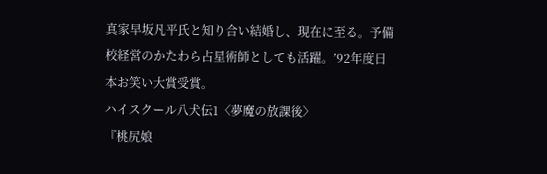真家早坂凡平氏と知り合い結婚し、現在に至る。予備校経営のかたわら占星術師としても活躍。’92年度日本お笑い大賞受賞。
ハイスクール八犬伝1〈夢魔の放課後〉
『桃尻娘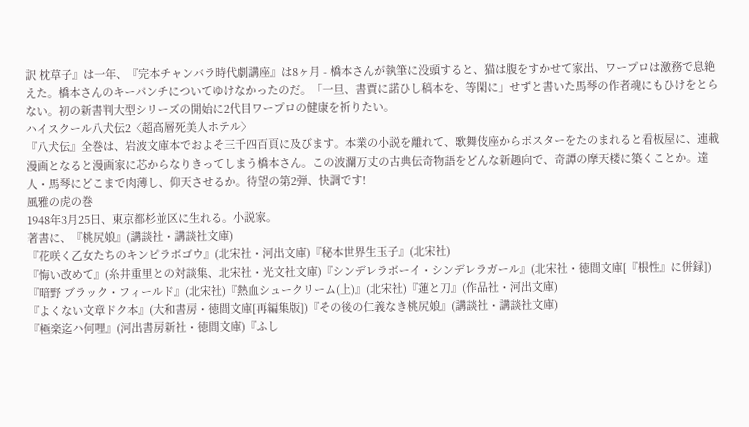訳 枕草子』は一年、『完本チャンバラ時代劇講座』は8ヶ月 - 橋本さんが執筆に没頭すると、猫は腹をすかせて家出、ワープロは激務で息絶えた。橋本さんのキーパンチについてゆけなかったのだ。「一旦、書賈に諾ひし稿本を、等閑に」せずと書いた馬琴の作者魂にもひけをとらない。初の新書判大型シリーズの開始に2代目ワープロの健康を祈りたい。
ハイスクール八犬伝2〈超高層死美人ホテル〉
『八犬伝』全巻は、岩波文庫本でおよそ三千四百頁に及びます。本業の小説を離れて、歌舞伎座からポスターをたのまれると看板屋に、連載漫画となると漫画家に芯からなりきってしまう橋本さん。この波瀾万丈の古典伝奇物語をどんな新趣向で、奇譚の摩天楼に築くことか。達人・馬琴にどこまで肉薄し、仰天させるか。待望の第2弾、快調です!
風雅の虎の巻
1948年3月25日、東京都杉並区に生れる。小説家。
著書に、『桃尻娘』(講談社・講談社文庫)
『花咲く乙女たちのキンピラボゴウ』(北宋社・河出文庫)『秘本世界生玉子』(北宋社)
『悔い改めて』(糸井重里との対談集、北宋社・光文社文庫)『シンデレラボーイ・シンデレラガール』(北宋社・徳間文庫[『根性』に併録])
『暗野 ブラック・フィールド』(北宋社)『熱血シュークリーム(上)』(北宋社)『蓮と刀』(作品社・河出文庫)
『よくない文章ドク本』(大和書房・徳間文庫[再編集版])『その後の仁義なき桃尻娘』(講談社・講談社文庫)
『極楽迄ハ何哩』(河出書房新社・徳間文庫)『ふし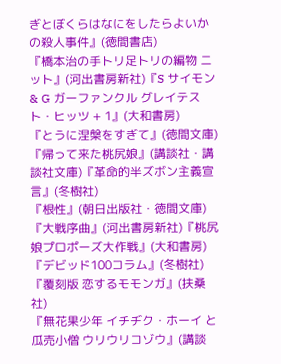ぎとぼくらはなにをしたらよいかの殺人事件』(徳間書店)
『橋本治の手トリ足トリの編物 ニット』(河出書房新社)『S サイモン & G ガーファンクル グレイテスト・ヒッツ + 1』(大和書房)
『とうに涅槃をすぎて』(徳間文庫)『帰って来た桃尻娘』(講談社・講談社文庫)『革命的半ズボン主義宣言』(冬樹社)
『根性』(朝日出版社・徳間文庫)『大戦序曲』(河出書房新社)『桃尻娘プロポーズ大作戦』(大和書房)
『デビッド100コラム』(冬樹社)『覆刻版 恋するモモンガ』(扶桑社)
『無花果少年 イチヂク・ホーイ と瓜売小僧 ウリウリコゾウ』(講談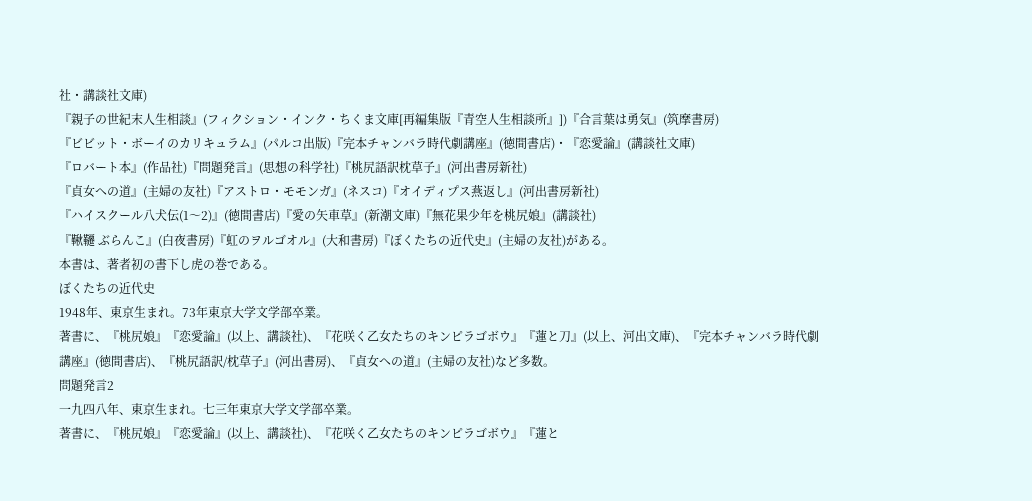社・講談社文庫)
『親子の世紀末人生相談』(フィクション・インク・ちくま文庫[再編集版『青空人生相談所』])『合言葉は勇気』(筑摩書房)
『ビビット・ボーイのカリキュラム』(パルコ出版)『完本チャンバラ時代劇講座』(徳間書店)・『恋愛論』(講談社文庫)
『ロバート本』(作品社)『問題発言』(思想の科学社)『桃尻語訳枕草子』(河出書房新社)
『貞女への道』(主婦の友社)『アストロ・モモンガ』(ネスコ)『オイディプス燕返し』(河出書房新社)
『ハイスクール八犬伝(1〜2)』(徳間書店)『愛の矢車草』(新潮文庫)『無花果少年を桃尻娘』(講談社)
『鞦韆 ぶらんこ』(白夜書房)『虹のヲルゴオル』(大和書房)『ぼくたちの近代史』(主婦の友社)がある。
本書は、著者初の書下し虎の巻である。
ぼくたちの近代史
1948年、東京生まれ。73年東京大学文学部卒業。
著書に、『桃尻娘』『恋愛論』(以上、講談社)、『花咲く乙女たちのキンピラゴボウ』『蓮と刀』(以上、河出文庫)、『完本チャンバラ時代劇講座』(徳間書店)、『桃尻語訳/枕草子』(河出書房)、『貞女への道』(主婦の友社)など多数。
問題発言2
一九四八年、東京生まれ。七三年東京大学文学部卒業。
著書に、『桃尻娘』『恋愛論』(以上、講談社)、『花咲く乙女たちのキンピラゴボウ』『蓮と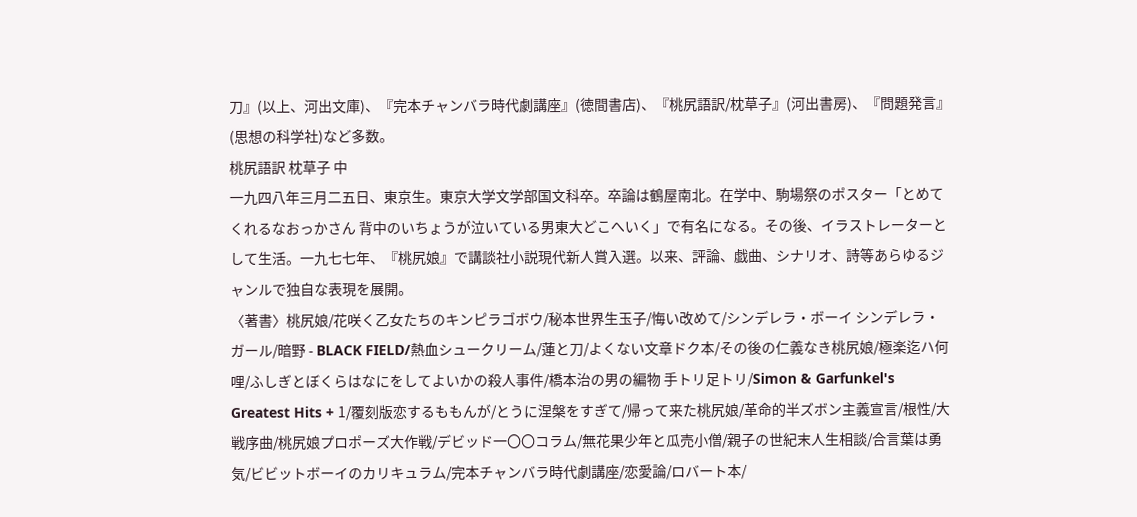刀』(以上、河出文庫)、『完本チャンバラ時代劇講座』(徳間書店)、『桃尻語訳/枕草子』(河出書房)、『問題発言』(思想の科学社)など多数。
桃尻語訳 枕草子 中
一九四八年三月二五日、東京生。東京大学文学部国文科卒。卒論は鶴屋南北。在学中、駒場祭のポスター「とめてくれるなおっかさん 背中のいちょうが泣いている男東大どこへいく」で有名になる。その後、イラストレーターとして生活。一九七七年、『桃尻娘』で講談社小説現代新人賞入選。以来、評論、戯曲、シナリオ、詩等あらゆるジャンルで独自な表現を展開。
〈著書〉桃尻娘/花咲く乙女たちのキンピラゴボウ/秘本世界生玉子/悔い改めて/シンデレラ・ボーイ シンデレラ・ガール/暗野 - BLACK FIELD/熱血シュークリーム/蓮と刀/よくない文章ドク本/その後の仁義なき桃尻娘/極楽迄ハ何哩/ふしぎとぼくらはなにをしてよいかの殺人事件/橋本治の男の編物 手トリ足トリ/Simon & Garfunkel's Greatest Hits + 1/覆刻版恋するももんが/とうに涅槃をすぎて/帰って来た桃尻娘/革命的半ズボン主義宣言/根性/大戦序曲/桃尻娘プロポーズ大作戦/デビッド一〇〇コラム/無花果少年と瓜売小僧/親子の世紀末人生相談/合言葉は勇気/ビビットボーイのカリキュラム/完本チャンバラ時代劇講座/恋愛論/ロバート本/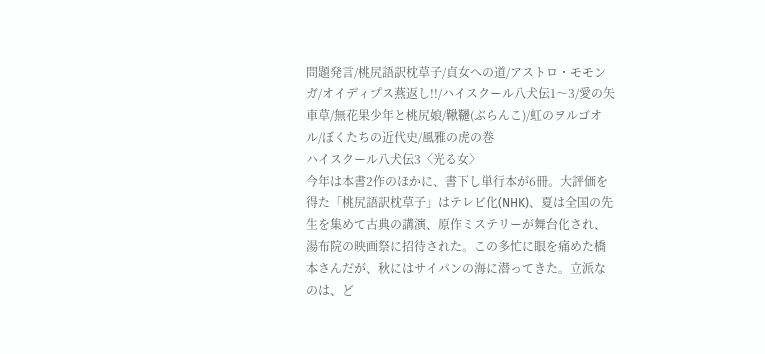問題発言/桃尻語訳枕草子/貞女への道/アストロ・モモンガ/オイディプス燕返し!!/ハイスクール八犬伝1〜3/愛の矢車草/無花果少年と桃尻娘/鞦韆(ぶらんこ)/虹のヲルゴオル/ぼくたちの近代史/風雅の虎の巻
ハイスクール八犬伝3〈光る女〉
今年は本書2作のほかに、書下し単行本が6冊。大評価を得た「桃尻語訳枕草子」はテレビ化(NHK)、夏は全国の先生を集めて古典の講演、原作ミステリーが舞台化され、湯布院の映画祭に招待された。この多忙に眼を痛めた橋本さんだが、秋にはサイパンの海に潜ってきた。立派なのは、ど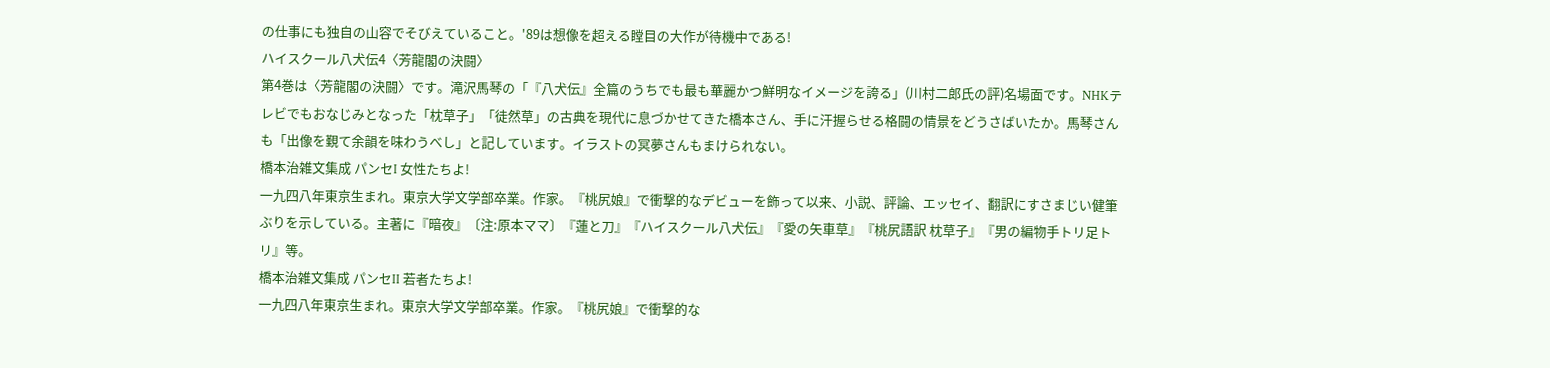の仕事にも独自の山容でそびえていること。'89は想像を超える瞠目の大作が待機中である!
ハイスクール八犬伝4〈芳龍閣の決闘〉
第4巻は〈芳龍閣の決闘〉です。滝沢馬琴の「『八犬伝』全篇のうちでも最も華麗かつ鮮明なイメージを誇る」(川村二郎氏の評)名場面です。NHKテレビでもおなじみとなった「枕草子」「徒然草」の古典を現代に息づかせてきた橋本さん、手に汗握らせる格闘の情景をどうさばいたか。馬琴さんも「出像を覲て余韻を味わうべし」と記しています。イラストの冥夢さんもまけられない。
橋本治雑文集成 パンセI 女性たちよ!
一九四八年東京生まれ。東京大学文学部卒業。作家。『桃尻娘』で衝撃的なデビューを飾って以来、小説、評論、エッセイ、翻訳にすさまじい健筆ぶりを示している。主著に『暗夜』〔注:原本ママ〕『蓮と刀』『ハイスクール八犬伝』『愛の矢車草』『桃尻語訳 枕草子』『男の編物手トリ足トリ』等。
橋本治雑文集成 パンセII 若者たちよ!
一九四八年東京生まれ。東京大学文学部卒業。作家。『桃尻娘』で衝撃的な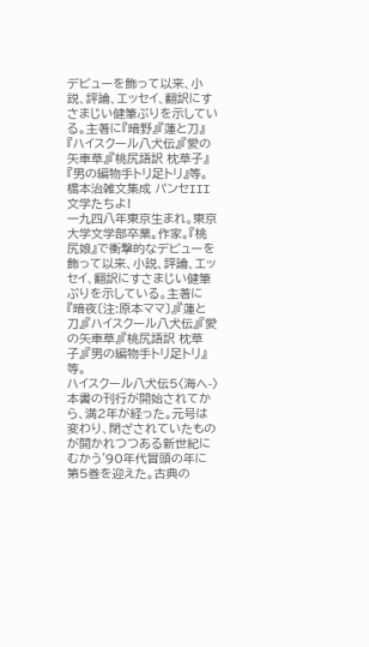デビューを飾って以来、小説、評論、エッセイ、翻訳にすさまじい健筆ぶりを示している。主著に『暗野』『蓮と刀』『ハイスクール八犬伝』『愛の矢車草』『桃尻語訳 枕草子』『男の編物手トリ足トリ』等。
橋本治雑文集成 パンセIII 文学たちよ!
一九四八年東京生まれ。東京大学文学部卒業。作家。『桃尻娘』で衝撃的なデビューを飾って以来、小説、評論、エッセイ、翻訳にすさまじい健筆ぶりを示している。主著に『暗夜〔注:原本ママ〕』『蓮と刀』『ハイスクール八犬伝』『愛の矢車草』『桃尻語訳 枕草子』『男の編物手トリ足トリ』等。
ハイスクール八犬伝5〈海へ-〉
本書の刊行が開始されてから、満2年が経った。元号は変わり、閉ざされていたものが開かれつつある新世紀にむかう'90年代冒頭の年に第5巻を迎えた。古典の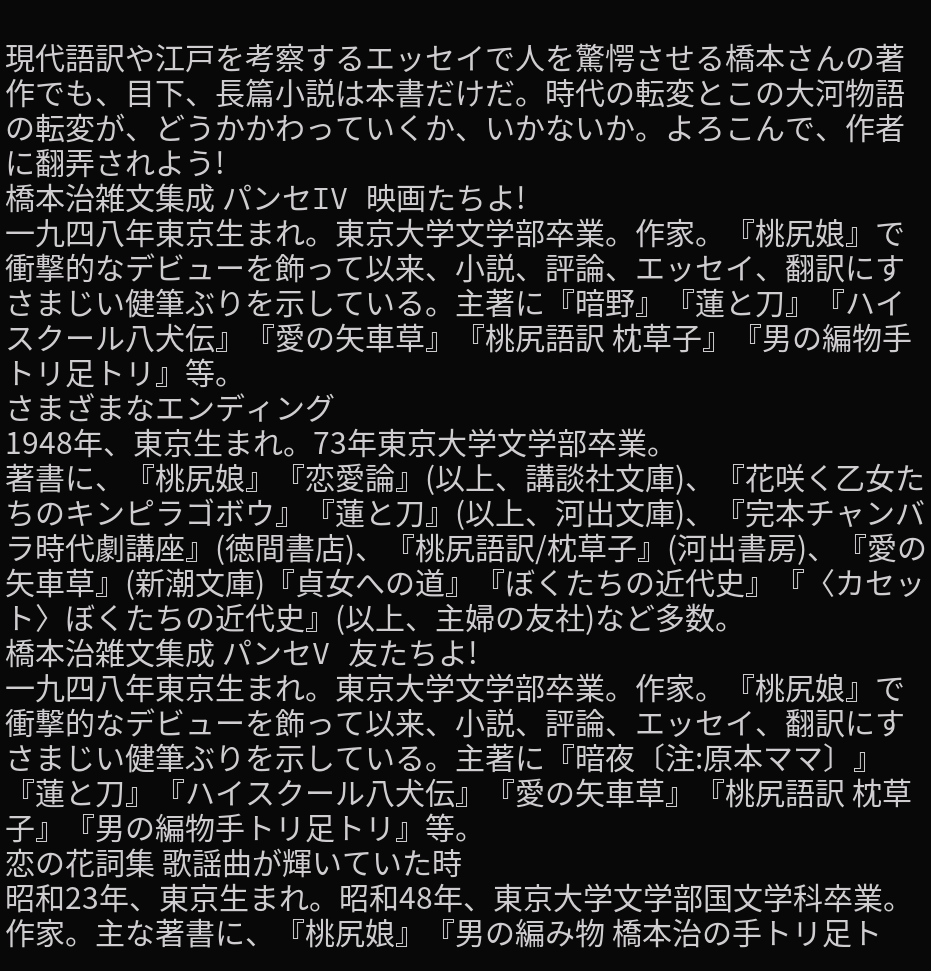現代語訳や江戸を考察するエッセイで人を驚愕させる橋本さんの著作でも、目下、長篇小説は本書だけだ。時代の転変とこの大河物語の転変が、どうかかわっていくか、いかないか。よろこんで、作者に翻弄されよう!
橋本治雑文集成 パンセIV 映画たちよ!
一九四八年東京生まれ。東京大学文学部卒業。作家。『桃尻娘』で衝撃的なデビューを飾って以来、小説、評論、エッセイ、翻訳にすさまじい健筆ぶりを示している。主著に『暗野』『蓮と刀』『ハイスクール八犬伝』『愛の矢車草』『桃尻語訳 枕草子』『男の編物手トリ足トリ』等。
さまざまなエンディング
1948年、東京生まれ。73年東京大学文学部卒業。
著書に、『桃尻娘』『恋愛論』(以上、講談社文庫)、『花咲く乙女たちのキンピラゴボウ』『蓮と刀』(以上、河出文庫)、『完本チャンバラ時代劇講座』(徳間書店)、『桃尻語訳/枕草子』(河出書房)、『愛の矢車草』(新潮文庫)『貞女への道』『ぼくたちの近代史』『〈カセット〉ぼくたちの近代史』(以上、主婦の友社)など多数。
橋本治雑文集成 パンセV 友たちよ!
一九四八年東京生まれ。東京大学文学部卒業。作家。『桃尻娘』で衝撃的なデビューを飾って以来、小説、評論、エッセイ、翻訳にすさまじい健筆ぶりを示している。主著に『暗夜〔注:原本ママ〕』『蓮と刀』『ハイスクール八犬伝』『愛の矢車草』『桃尻語訳 枕草子』『男の編物手トリ足トリ』等。
恋の花詞集 歌謡曲が輝いていた時
昭和23年、東京生まれ。昭和48年、東京大学文学部国文学科卒業。作家。主な著書に、『桃尻娘』『男の編み物 橋本治の手トリ足ト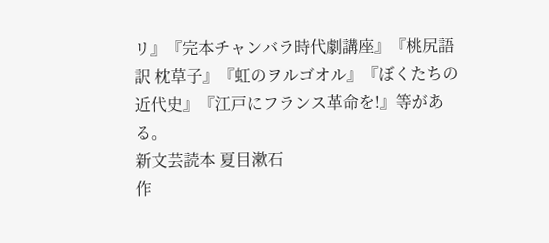リ』『完本チャンバラ時代劇講座』『桃尻語訳 枕草子』『虹のヲルゴオル』『ぼくたちの近代史』『江戸にフランス革命を!』等がある。
新文芸読本 夏目漱石
作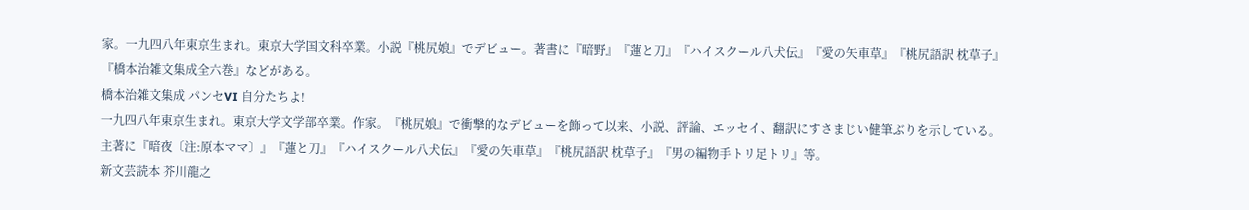家。一九四八年東京生まれ。東京大学国文科卒業。小説『桃尻娘』でデビュー。著書に『暗野』『蓮と刀』『ハイスクール八犬伝』『愛の矢車草』『桃尻語訳 枕草子』『橋本治雑文集成全六巻』などがある。
橋本治雑文集成 パンセVI 自分たちよ!
一九四八年東京生まれ。東京大学文学部卒業。作家。『桃尻娘』で衝撃的なデビューを飾って以来、小説、評論、エッセイ、翻訳にすさまじい健筆ぶりを示している。主著に『暗夜〔注:原本ママ〕』『蓮と刀』『ハイスクール八犬伝』『愛の矢車草』『桃尻語訳 枕草子』『男の編物手トリ足トリ』等。
新文芸読本 芥川龍之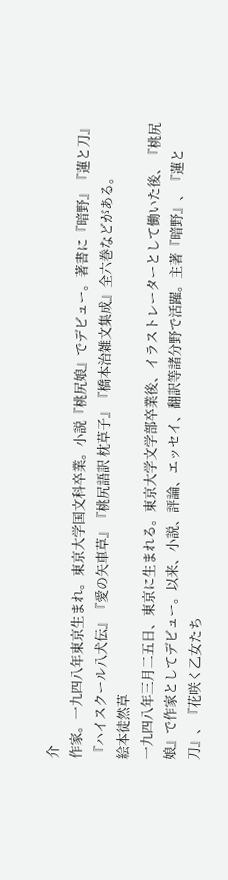介
作家。一九四八年東京生まれ。東京大学国文科卒業。小説『桃尻娘』でデビュー。著書に『暗野』『蓮と刀』『ハイスクール八犬伝』『愛の矢車草』『桃尻語訳 枕草子』『橋本治雑文集成』全六巻などがある。
絵本徒然草
一九四八年三月二五日、東京に生まれる。東京大学文学部卒業後、イラストレーターとして働いた後、『桃尻娘』で作家としてデビュー。以来、小説、評論、エッセイ、翻訳等諸分野で活躍。主著『暗野』、『蓮と刀』、『花咲く乙女たち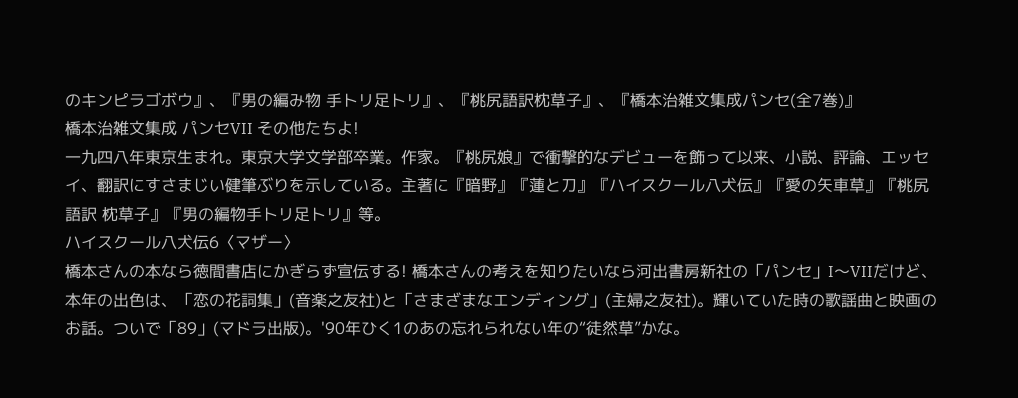のキンピラゴボウ』、『男の編み物 手トリ足トリ』、『桃尻語訳枕草子』、『橋本治雑文集成パンセ(全7巻)』
橋本治雑文集成 パンセVII その他たちよ!
一九四八年東京生まれ。東京大学文学部卒業。作家。『桃尻娘』で衝撃的なデビューを飾って以来、小説、評論、エッセイ、翻訳にすさまじい健筆ぶりを示している。主著に『暗野』『蓮と刀』『ハイスクール八犬伝』『愛の矢車草』『桃尻語訳 枕草子』『男の編物手トリ足トリ』等。
ハイスクール八犬伝6〈マザー〉
橋本さんの本なら徳間書店にかぎらず宣伝する! 橋本さんの考えを知りたいなら河出書房新社の「パンセ」I〜VIIだけど、本年の出色は、「恋の花詞集」(音楽之友社)と「さまざまなエンディング」(主婦之友社)。輝いていた時の歌謡曲と映画のお話。ついで「89」(マドラ出版)。'90年ひく1のあの忘れられない年の“徒然草”かな。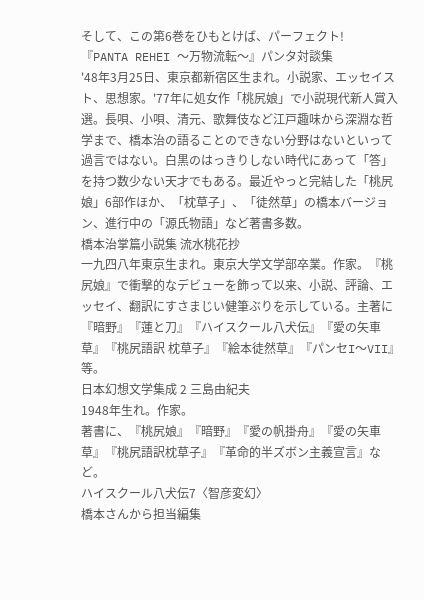そして、この第6巻をひもとけば、パーフェクト!
『PANTA REHEI 〜万物流転〜』パンタ対談集
'48年3月25日、東京都新宿区生まれ。小説家、エッセイスト、思想家。'77年に処女作「桃尻娘」で小説現代新人賞入選。長唄、小唄、清元、歌舞伎など江戸趣味から深淵な哲学まで、橋本治の語ることのできない分野はないといって過言ではない。白黒のはっきりしない時代にあって「答」を持つ数少ない天才でもある。最近やっと完結した「桃尻娘」6部作ほか、「枕草子」、「徒然草」の橋本バージョン、進行中の「源氏物語」など著書多数。
橋本治掌篇小説集 流水桃花抄
一九四八年東京生まれ。東京大学文学部卒業。作家。『桃尻娘』で衝撃的なデビューを飾って以来、小説、評論、エッセイ、翻訳にすさまじい健筆ぶりを示している。主著に『暗野』『蓮と刀』『ハイスクール八犬伝』『愛の矢車草』『桃尻語訳 枕草子』『絵本徒然草』『パンセI〜VII』等。
日本幻想文学集成 2 三島由紀夫
1948年生れ。作家。
著書に、『桃尻娘』『暗野』『愛の帆掛舟』『愛の矢車草』『桃尻語訳枕草子』『革命的半ズボン主義宣言』など。
ハイスクール八犬伝7〈智彦変幻〉
橋本さんから担当編集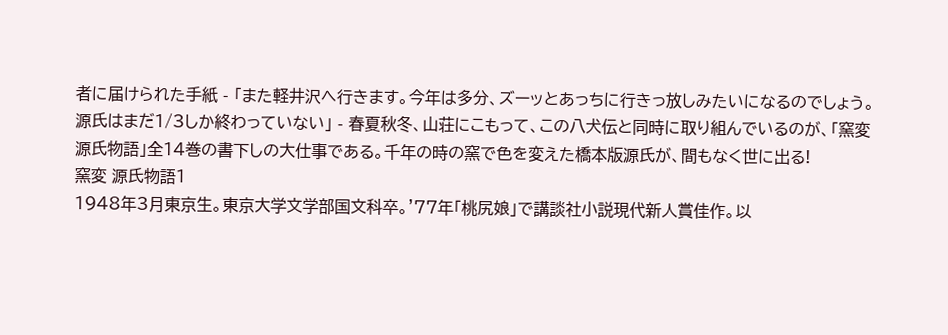者に届けられた手紙 - 「また軽井沢へ行きます。今年は多分、ズーッとあっちに行きっ放しみたいになるのでしょう。源氏はまだ1/3しか終わっていない」 - 春夏秋冬、山荘にこもって、この八犬伝と同時に取り組んでいるのが、「窯変源氏物語」全14巻の書下しの大仕事である。千年の時の窯で色を変えた橋本版源氏が、間もなく世に出る!
窯変 源氏物語1
1948年3月東京生。東京大学文学部国文科卒。'77年「桃尻娘」で講談社小説現代新人賞佳作。以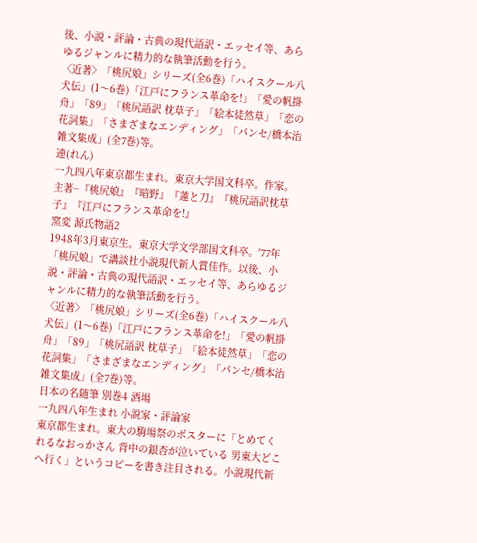後、小説・評論・古典の現代語訳・エッセイ等、あらゆるジャンルに精力的な執筆活動を行う。
〈近著〉「桃尻娘」シリーズ(全6巻)「ハイスクール八犬伝」(1〜6巻)「江戸にフランス革命を!」「愛の帆掛舟」「89」「桃尻語訳 枕草子」「絵本徒然草」「恋の花詞集」「さまざまなエンディング」「パンセ/橋本治雑文集成」(全7巻)等。
連(れん)
一九四八年東京都生まれ。東京大学国文科卒。作家。
主著−『桃尻娘』『暗野』『蓮と刀』『桃尻語訳枕草子』『江戸にフランス革命を!』
窯変 源氏物語2
1948年3月東京生。東京大学文学部国文科卒。'77年「桃尻娘」で講談社小説現代新人賞佳作。以後、小説・評論・古典の現代語訳・エッセイ等、あらゆるジャンルに精力的な執筆活動を行う。
〈近著〉「桃尻娘」シリーズ(全6巻)「ハイスクール八犬伝」(1〜6巻)「江戸にフランス革命を!」「愛の帆掛舟」「89」「桃尻語訳 枕草子」「絵本徒然草」「恋の花詞集」「さまざまなエンディング」「パンセ/橋本治雑文集成」(全7巻)等。
日本の名随筆 別巻4 酒場
一九四八年生まれ 小説家・評論家
東京都生まれ。東大の駒場祭のポスターに「とめてくれるなおっかさん 背中の銀杏が泣いている 男東大どこへ行く」というコピーを書き注目される。小説現代新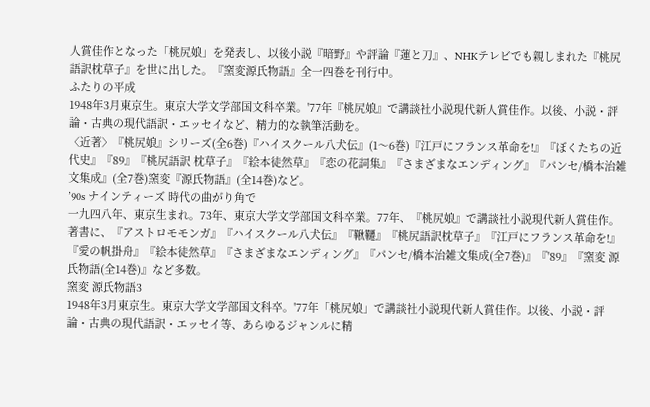人賞佳作となった「桃尻娘」を発表し、以後小説『暗野』や評論『蓮と刀』、NHKテレビでも親しまれた『桃尻語訳枕草子』を世に出した。『窯変源氏物語』全一四巻を刊行中。
ふたりの平成
1948年3月東京生。東京大学文学部国文科卒業。'77年『桃尻娘』で講談社小説現代新人賞佳作。以後、小説・評論・古典の現代語訳・エッセイなど、精力的な執筆活動を。
〈近著〉『桃尻娘』シリーズ(全6巻)『ハイスクール八犬伝』(1〜6巻)『江戸にフランス革命を!』『ぼくたちの近代史』『89』『桃尻語訳 枕草子』『絵本徒然草』『恋の花詞集』『さまざまなエンディング』『パンセ/橋本治雑文集成』(全7巻)窯変『源氏物語』(全14巻)など。
’90s ナインティーズ 時代の曲がり角で
一九四八年、東京生まれ。73年、東京大学文学部国文科卒業。77年、『桃尻娘』で講談社小説現代新人賞佳作。
著書に、『アストロモモンガ』『ハイスクール八犬伝』『鞦韆』『桃尻語訳枕草子』『江戸にフランス革命を!』『愛の帆掛舟』『絵本徒然草』『さまざまなエンディング』『パンセ/橋本治雑文集成(全7巻)』『'89』『窯変 源氏物語(全14巻)』など多数。
窯変 源氏物語3
1948年3月東京生。東京大学文学部国文科卒。'77年「桃尻娘」で講談社小説現代新人賞佳作。以後、小説・評論・古典の現代語訳・エッセイ等、あらゆるジャンルに精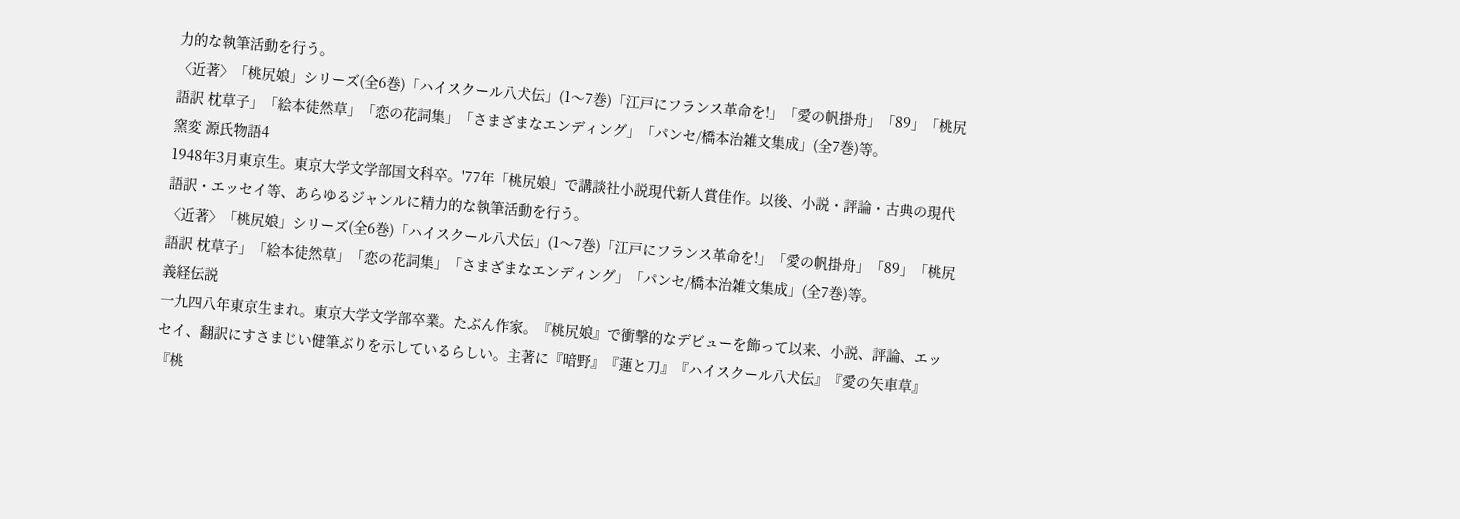力的な執筆活動を行う。
〈近著〉「桃尻娘」シリーズ(全6巻)「ハイスクール八犬伝」(1〜7巻)「江戸にフランス革命を!」「愛の帆掛舟」「89」「桃尻語訳 枕草子」「絵本徒然草」「恋の花詞集」「さまざまなエンディング」「パンセ/橋本治雑文集成」(全7巻)等。
窯変 源氏物語4
1948年3月東京生。東京大学文学部国文科卒。'77年「桃尻娘」で講談社小説現代新人賞佳作。以後、小説・評論・古典の現代語訳・エッセイ等、あらゆるジャンルに精力的な執筆活動を行う。
〈近著〉「桃尻娘」シリーズ(全6巻)「ハイスクール八犬伝」(1〜7巻)「江戸にフランス革命を!」「愛の帆掛舟」「89」「桃尻語訳 枕草子」「絵本徒然草」「恋の花詞集」「さまざまなエンディング」「パンセ/橋本治雑文集成」(全7巻)等。
義経伝説
一九四八年東京生まれ。東京大学文学部卒業。たぶん作家。『桃尻娘』で衝撃的なデビューを飾って以来、小説、評論、エッセイ、翻訳にすさまじい健筆ぶりを示しているらしい。主著に『暗野』『蓮と刀』『ハイスクール八犬伝』『愛の矢車草』『桃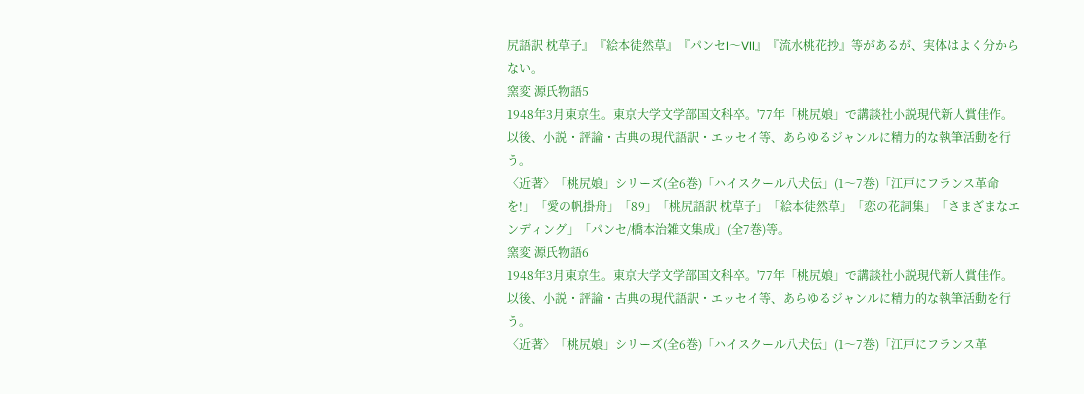尻語訳 枕草子』『絵本徒然草』『パンセI〜VII』『流水桃花抄』等があるが、実体はよく分からない。
窯変 源氏物語5
1948年3月東京生。東京大学文学部国文科卒。'77年「桃尻娘」で講談社小説現代新人賞佳作。以後、小説・評論・古典の現代語訳・エッセイ等、あらゆるジャンルに精力的な執筆活動を行う。
〈近著〉「桃尻娘」シリーズ(全6巻)「ハイスクール八犬伝」(1〜7巻)「江戸にフランス革命を!」「愛の帆掛舟」「89」「桃尻語訳 枕草子」「絵本徒然草」「恋の花詞集」「さまざまなエンディング」「パンセ/橋本治雑文集成」(全7巻)等。
窯変 源氏物語6
1948年3月東京生。東京大学文学部国文科卒。'77年「桃尻娘」で講談社小説現代新人賞佳作。以後、小説・評論・古典の現代語訳・エッセイ等、あらゆるジャンルに精力的な執筆活動を行う。
〈近著〉「桃尻娘」シリーズ(全6巻)「ハイスクール八犬伝」(1〜7巻)「江戸にフランス革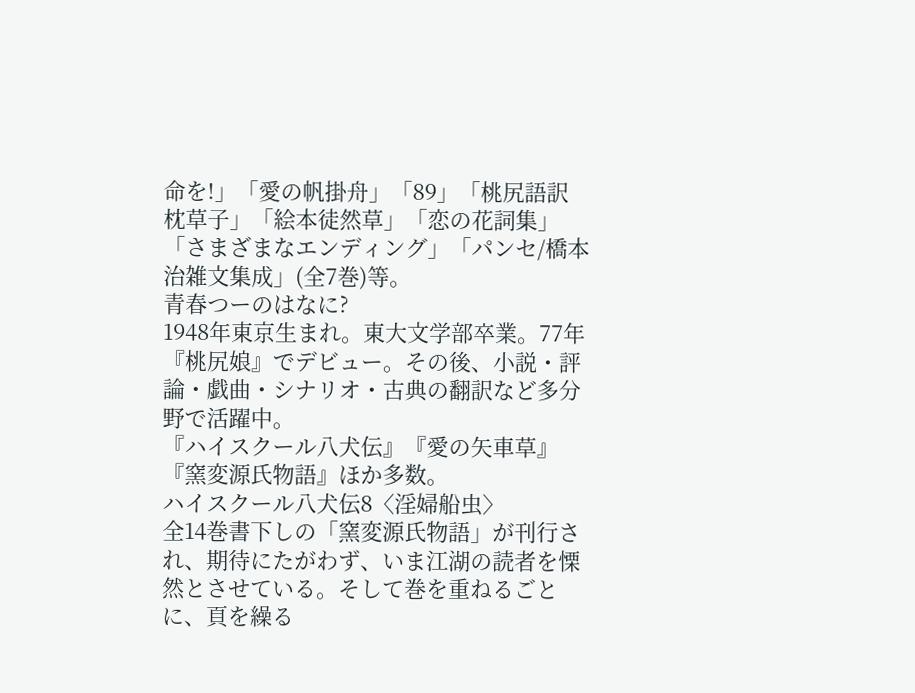命を!」「愛の帆掛舟」「89」「桃尻語訳 枕草子」「絵本徒然草」「恋の花詞集」「さまざまなエンディング」「パンセ/橋本治雑文集成」(全7巻)等。
青春つーのはなに?
1948年東京生まれ。東大文学部卒業。77年『桃尻娘』でデビュー。その後、小説・評論・戯曲・シナリオ・古典の翻訳など多分野で活躍中。
『ハイスクール八犬伝』『愛の矢車草』『窯変源氏物語』ほか多数。
ハイスクール八犬伝8〈淫婦船虫〉
全14巻書下しの「窯変源氏物語」が刊行され、期待にたがわず、いま江湖の読者を慄然とさせている。そして巻を重ねるごとに、頁を繰る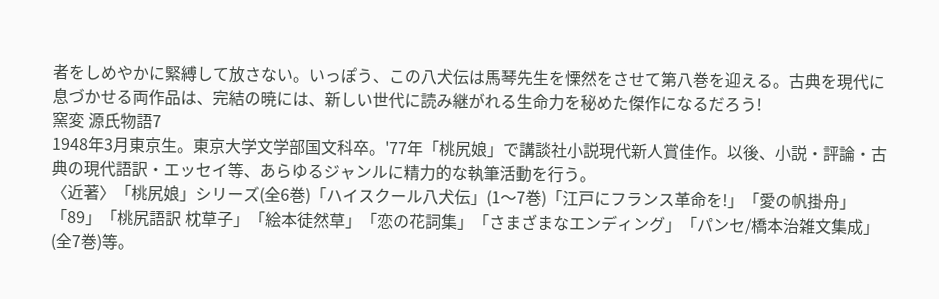者をしめやかに緊縛して放さない。いっぽう、この八犬伝は馬琴先生を慄然をさせて第八巻を迎える。古典を現代に息づかせる両作品は、完結の暁には、新しい世代に読み継がれる生命力を秘めた傑作になるだろう!
窯変 源氏物語7
1948年3月東京生。東京大学文学部国文科卒。'77年「桃尻娘」で講談社小説現代新人賞佳作。以後、小説・評論・古典の現代語訳・エッセイ等、あらゆるジャンルに精力的な執筆活動を行う。
〈近著〉「桃尻娘」シリーズ(全6巻)「ハイスクール八犬伝」(1〜7巻)「江戸にフランス革命を!」「愛の帆掛舟」「89」「桃尻語訳 枕草子」「絵本徒然草」「恋の花詞集」「さまざまなエンディング」「パンセ/橋本治雑文集成」(全7巻)等。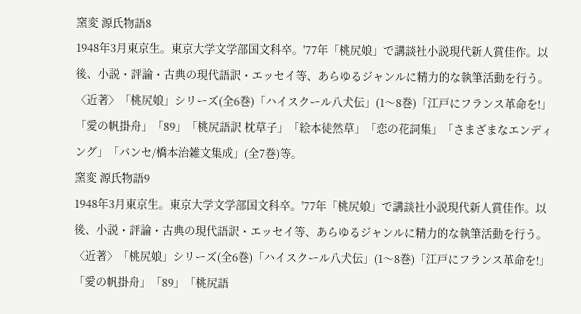窯変 源氏物語8
1948年3月東京生。東京大学文学部国文科卒。'77年「桃尻娘」で講談社小説現代新人賞佳作。以後、小説・評論・古典の現代語訳・エッセイ等、あらゆるジャンルに精力的な執筆活動を行う。
〈近著〉「桃尻娘」シリーズ(全6巻)「ハイスクール八犬伝」(1〜8巻)「江戸にフランス革命を!」「愛の帆掛舟」「89」「桃尻語訳 枕草子」「絵本徒然草」「恋の花詞集」「さまざまなエンディング」「パンセ/橋本治雑文集成」(全7巻)等。
窯変 源氏物語9
1948年3月東京生。東京大学文学部国文科卒。'77年「桃尻娘」で講談社小説現代新人賞佳作。以後、小説・評論・古典の現代語訳・エッセイ等、あらゆるジャンルに精力的な執筆活動を行う。
〈近著〉「桃尻娘」シリーズ(全6巻)「ハイスクール八犬伝」(1〜8巻)「江戸にフランス革命を!」「愛の帆掛舟」「89」「桃尻語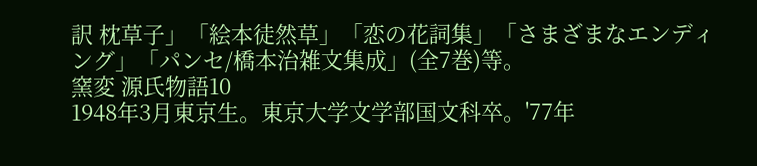訳 枕草子」「絵本徒然草」「恋の花詞集」「さまざまなエンディング」「パンセ/橋本治雑文集成」(全7巻)等。
窯変 源氏物語10
1948年3月東京生。東京大学文学部国文科卒。'77年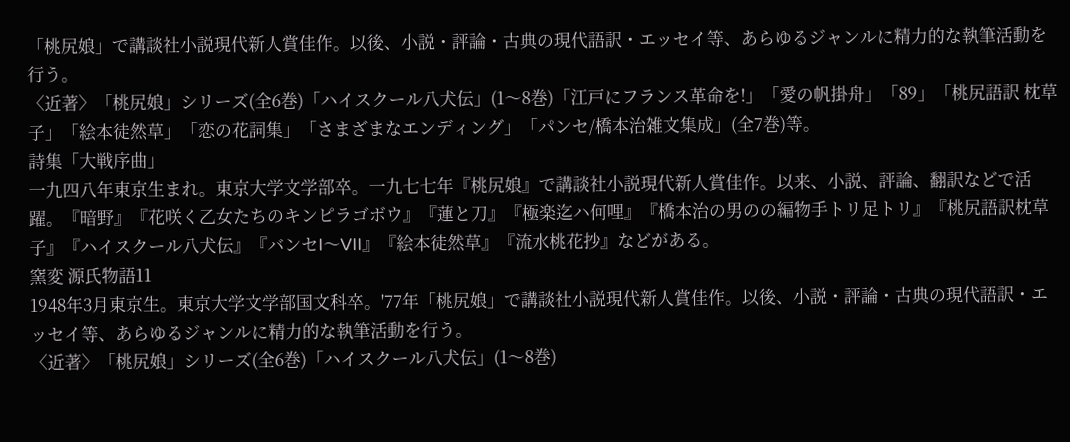「桃尻娘」で講談社小説現代新人賞佳作。以後、小説・評論・古典の現代語訳・エッセイ等、あらゆるジャンルに精力的な執筆活動を行う。
〈近著〉「桃尻娘」シリーズ(全6巻)「ハイスクール八犬伝」(1〜8巻)「江戸にフランス革命を!」「愛の帆掛舟」「89」「桃尻語訳 枕草子」「絵本徒然草」「恋の花詞集」「さまざまなエンディング」「パンセ/橋本治雑文集成」(全7巻)等。
詩集「大戦序曲」
一九四八年東京生まれ。東京大学文学部卒。一九七七年『桃尻娘』で講談社小説現代新人賞佳作。以来、小説、評論、翻訳などで活躍。『暗野』『花咲く乙女たちのキンピラゴボウ』『蓮と刀』『極楽迄ハ何哩』『橋本治の男のの編物手トリ足トリ』『桃尻語訳枕草子』『ハイスクール八犬伝』『バンセI〜VII』『絵本徒然草』『流水桃花抄』などがある。
窯変 源氏物語11
1948年3月東京生。東京大学文学部国文科卒。'77年「桃尻娘」で講談社小説現代新人賞佳作。以後、小説・評論・古典の現代語訳・エッセイ等、あらゆるジャンルに精力的な執筆活動を行う。
〈近著〉「桃尻娘」シリーズ(全6巻)「ハイスクール八犬伝」(1〜8巻)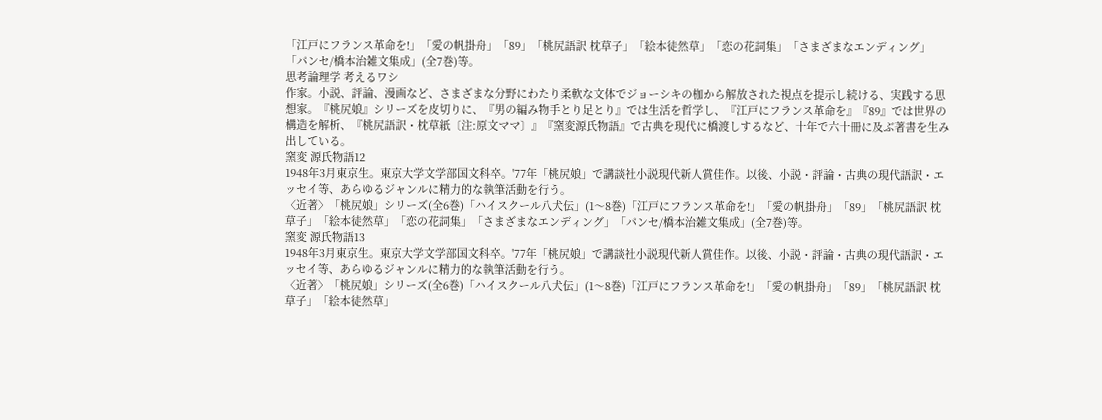「江戸にフランス革命を!」「愛の帆掛舟」「89」「桃尻語訳 枕草子」「絵本徒然草」「恋の花詞集」「さまざまなエンディング」「パンセ/橋本治雑文集成」(全7巻)等。
思考論理学 考えるワシ
作家。小説、評論、漫画など、さまざまな分野にわたり柔軟な文体でジョーシキの枷から解放された視点を提示し続ける、実践する思想家。『桃尻娘』シリーズを皮切りに、『男の編み物手とり足とり』では生活を哲学し、『江戸にフランス革命を』『89』では世界の構造を解析、『桃尻語訳・枕草紙〔注:原文ママ〕』『窯変源氏物語』で古典を現代に橋渡しするなど、十年で六十冊に及ぶ著書を生み出している。
窯変 源氏物語12
1948年3月東京生。東京大学文学部国文科卒。'77年「桃尻娘」で講談社小説現代新人賞佳作。以後、小説・評論・古典の現代語訳・エッセイ等、あらゆるジャンルに精力的な執筆活動を行う。
〈近著〉「桃尻娘」シリーズ(全6巻)「ハイスクール八犬伝」(1〜8巻)「江戸にフランス革命を!」「愛の帆掛舟」「89」「桃尻語訳 枕草子」「絵本徒然草」「恋の花詞集」「さまざまなエンディング」「パンセ/橋本治雑文集成」(全7巻)等。
窯変 源氏物語13
1948年3月東京生。東京大学文学部国文科卒。'77年「桃尻娘」で講談社小説現代新人賞佳作。以後、小説・評論・古典の現代語訳・エッセイ等、あらゆるジャンルに精力的な執筆活動を行う。
〈近著〉「桃尻娘」シリーズ(全6巻)「ハイスクール八犬伝」(1〜8巻)「江戸にフランス革命を!」「愛の帆掛舟」「89」「桃尻語訳 枕草子」「絵本徒然草」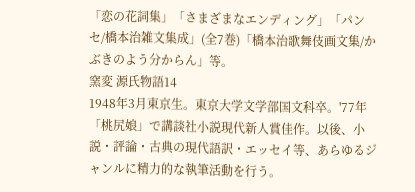「恋の花詞集」「さまざまなエンディング」「パンセ/橋本治雑文集成」(全7巻)「橋本治歌舞伎画文集/かぶきのよう分からん」等。
窯変 源氏物語14
1948年3月東京生。東京大学文学部国文科卒。'77年「桃尻娘」で講談社小説現代新人賞佳作。以後、小説・評論・古典の現代語訳・エッセイ等、あらゆるジャンルに精力的な執筆活動を行う。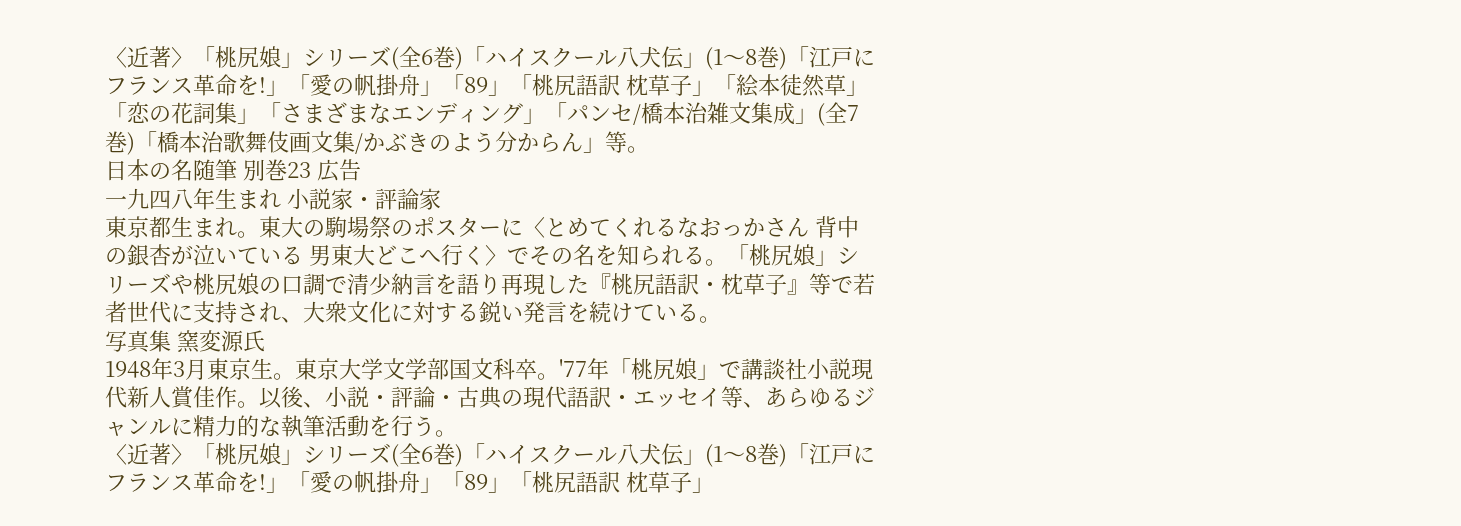〈近著〉「桃尻娘」シリーズ(全6巻)「ハイスクール八犬伝」(1〜8巻)「江戸にフランス革命を!」「愛の帆掛舟」「89」「桃尻語訳 枕草子」「絵本徒然草」「恋の花詞集」「さまざまなエンディング」「パンセ/橋本治雑文集成」(全7巻)「橋本治歌舞伎画文集/かぶきのよう分からん」等。
日本の名随筆 別巻23 広告
一九四八年生まれ 小説家・評論家
東京都生まれ。東大の駒場祭のポスターに〈とめてくれるなおっかさん 背中の銀杏が泣いている 男東大どこへ行く〉でその名を知られる。「桃尻娘」シリーズや桃尻娘の口調で清少納言を語り再現した『桃尻語訳・枕草子』等で若者世代に支持され、大衆文化に対する鋭い発言を続けている。
写真集 窯変源氏
1948年3月東京生。東京大学文学部国文科卒。'77年「桃尻娘」で講談社小説現代新人賞佳作。以後、小説・評論・古典の現代語訳・エッセイ等、あらゆるジャンルに精力的な執筆活動を行う。
〈近著〉「桃尻娘」シリーズ(全6巻)「ハイスクール八犬伝」(1〜8巻)「江戸にフランス革命を!」「愛の帆掛舟」「89」「桃尻語訳 枕草子」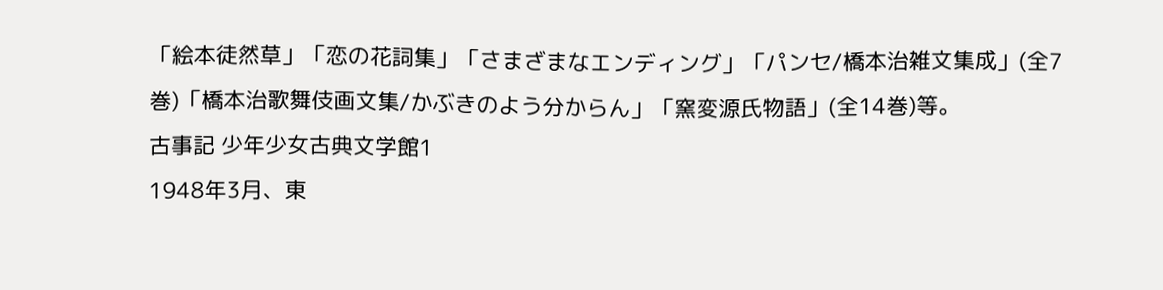「絵本徒然草」「恋の花詞集」「さまざまなエンディング」「パンセ/橋本治雑文集成」(全7巻)「橋本治歌舞伎画文集/かぶきのよう分からん」「窯変源氏物語」(全14巻)等。
古事記 少年少女古典文学館1
1948年3月、東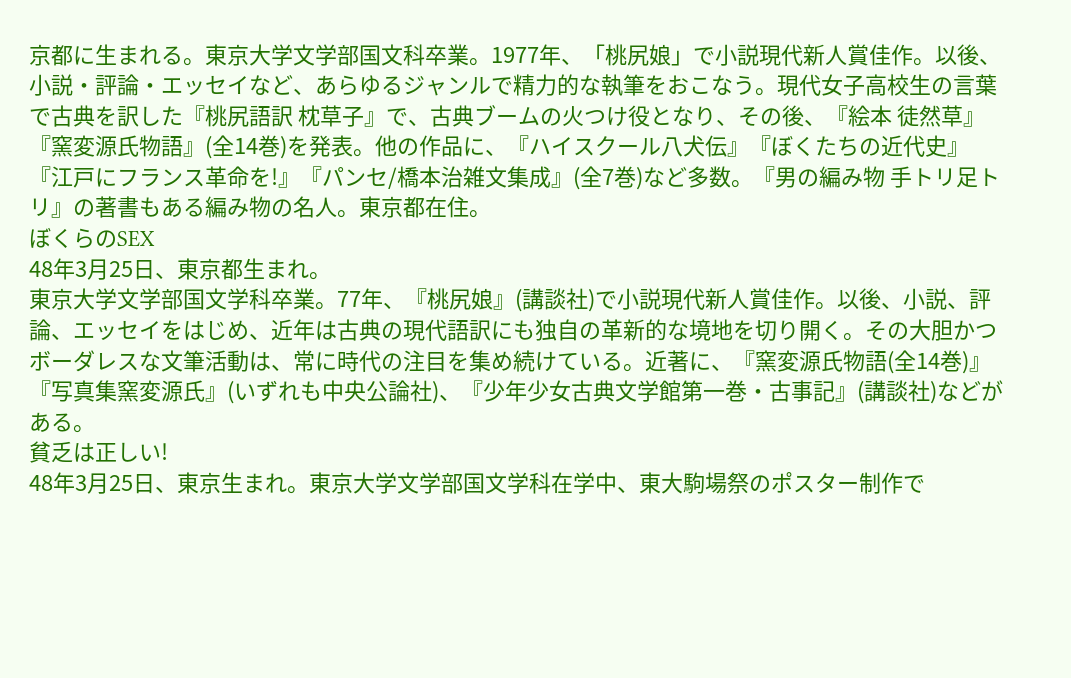京都に生まれる。東京大学文学部国文科卒業。1977年、「桃尻娘」で小説現代新人賞佳作。以後、小説・評論・エッセイなど、あらゆるジャンルで精力的な執筆をおこなう。現代女子高校生の言葉で古典を訳した『桃尻語訳 枕草子』で、古典ブームの火つけ役となり、その後、『絵本 徒然草』『窯変源氏物語』(全14巻)を発表。他の作品に、『ハイスクール八犬伝』『ぼくたちの近代史』『江戸にフランス革命を!』『パンセ/橋本治雑文集成』(全7巻)など多数。『男の編み物 手トリ足トリ』の著書もある編み物の名人。東京都在住。
ぼくらのSEX
48年3月25日、東京都生まれ。
東京大学文学部国文学科卒業。77年、『桃尻娘』(講談社)で小説現代新人賞佳作。以後、小説、評論、エッセイをはじめ、近年は古典の現代語訳にも独自の革新的な境地を切り開く。その大胆かつボーダレスな文筆活動は、常に時代の注目を集め続けている。近著に、『窯変源氏物語(全14巻)』『写真集窯変源氏』(いずれも中央公論社)、『少年少女古典文学館第一巻・古事記』(講談社)などがある。
貧乏は正しい!
48年3月25日、東京生まれ。東京大学文学部国文学科在学中、東大駒場祭のポスター制作で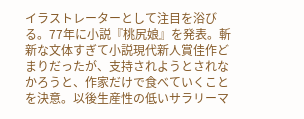イラストレーターとして注目を浴びる。77年に小説『桃尻娘』を発表。斬新な文体すぎて小説現代新人賞佳作どまりだったが、支持されようとされなかろうと、作家だけで食べていくことを決意。以後生産性の低いサラリーマ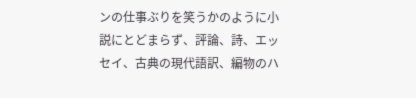ンの仕事ぶりを笑うかのように小説にとどまらず、評論、詩、エッセイ、古典の現代語訳、編物のハ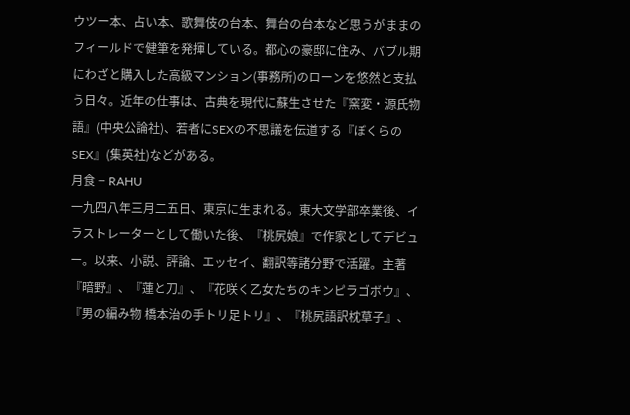ウツー本、占い本、歌舞伎の台本、舞台の台本など思うがままのフィールドで健筆を発揮している。都心の豪邸に住み、バブル期にわざと購入した高級マンション(事務所)のローンを悠然と支払う日々。近年の仕事は、古典を現代に蘇生させた『窯変・源氏物語』(中央公論社)、若者にSEXの不思議を伝道する『ぼくらのSEX』(集英社)などがある。
月食 − RAHU
一九四八年三月二五日、東京に生まれる。東大文学部卒業後、イラストレーターとして働いた後、『桃尻娘』で作家としてデビュー。以来、小説、評論、エッセイ、翻訳等諸分野で活躍。主著『暗野』、『蓮と刀』、『花咲く乙女たちのキンピラゴボウ』、『男の編み物 橋本治の手トリ足トリ』、『桃尻語訳枕草子』、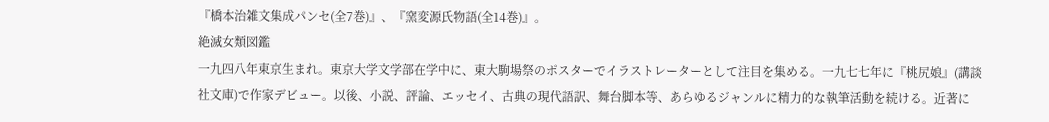『橋本治雑文集成パンセ(全7巻)』、『窯変源氏物語(全14巻)』。
絶滅女類図鑑
一九四八年東京生まれ。東京大学文学部在学中に、東大駒場祭のポスターでイラストレーターとして注目を集める。一九七七年に『桃尻娘』(講談社文庫)で作家デビュー。以後、小説、評論、エッセイ、古典の現代語訳、舞台脚本等、あらゆるジャンルに精力的な執筆活動を続ける。近著に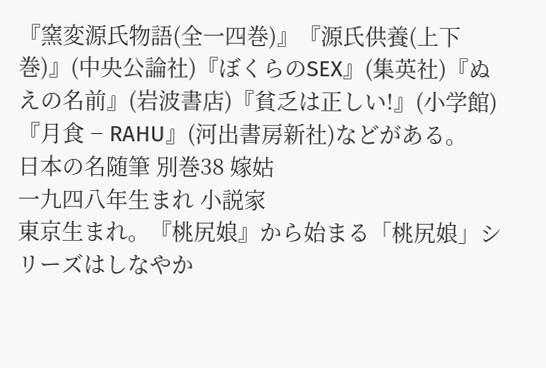『窯変源氏物語(全一四巻)』『源氏供養(上下巻)』(中央公論社)『ぼくらのSEX』(集英社)『ぬえの名前』(岩波書店)『貧乏は正しい!』(小学館)『月食 − RAHU』(河出書房新社)などがある。
日本の名随筆 別巻38 嫁姑
一九四八年生まれ 小説家
東京生まれ。『桃尻娘』から始まる「桃尻娘」シリーズはしなやか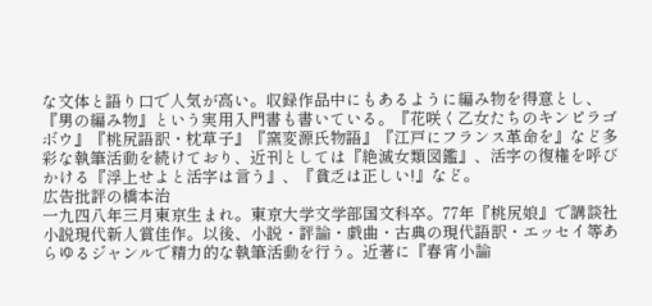な文体と語り口で人気が高い。収録作品中にもあるように編み物を得意とし、『男の編み物』という実用入門書も書いている。『花咲く乙女たちのキンピラゴボウ』『桃尻語訳・枕草子』『窯変源氏物語』『江戸にフランス革命を』など多彩な執筆活動を続けており、近刊としては『絶滅女類図鑑』、活字の復権を呼びかける『浮上せよと活字は言う』、『貧乏は正しい!』など。
広告批評の橋本治
一九四八年三月東京生まれ。東京大学文学部国文科卒。77年『桃尻娘』で講談社小説現代新人賞佳作。以後、小説・評論・戯曲・古典の現代語訳・エッセイ等あらゆるジャンルで精力的な執筆活動を行う。近著に『春宵小論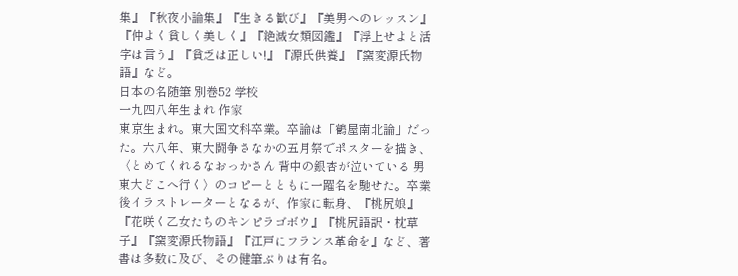集』『秋夜小論集』『生きる歓び』『美男へのレッスン』『仲よく貧しく美しく』『絶滅女類図鑑』『浮上せよと活字は言う』『貧乏は正しい!』『源氏供養』『窯変源氏物語』など。
日本の名随筆 別巻52 学校
一九四八年生まれ 作家
東京生まれ。東大国文科卒業。卒論は「鶴屋南北論」だった。六八年、東大闘争さなかの五月祭でポスターを描き、〈とめてくれるなおっかさん 背中の銀杏が泣いている 男東大どこへ行く〉のコピーとともに一躍名を馳せた。卒業後イラストレーターとなるが、作家に転身、『桃尻娘』『花咲く乙女たちのキンピラゴボウ』『桃尻語訳・枕草子』『窯変源氏物語』『江戸にフランス革命を』など、著書は多数に及び、その健筆ぶりは有名。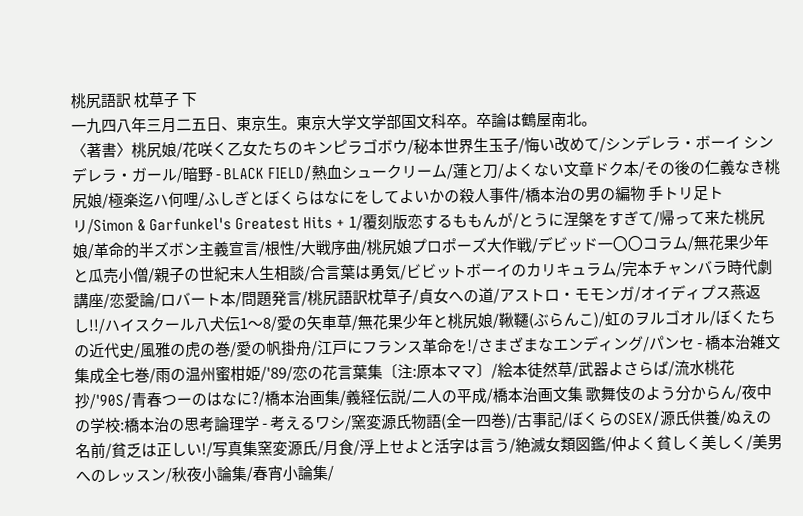桃尻語訳 枕草子 下
一九四八年三月二五日、東京生。東京大学文学部国文科卒。卒論は鶴屋南北。
〈著書〉桃尻娘/花咲く乙女たちのキンピラゴボウ/秘本世界生玉子/悔い改めて/シンデレラ・ボーイ シンデレラ・ガール/暗野 - BLACK FIELD/熱血シュークリーム/蓮と刀/よくない文章ドク本/その後の仁義なき桃尻娘/極楽迄ハ何哩/ふしぎとぼくらはなにをしてよいかの殺人事件/橋本治の男の編物 手トリ足トリ/Simon & Garfunkel's Greatest Hits + 1/覆刻版恋するももんが/とうに涅槃をすぎて/帰って来た桃尻娘/革命的半ズボン主義宣言/根性/大戦序曲/桃尻娘プロポーズ大作戦/デビッド一〇〇コラム/無花果少年と瓜売小僧/親子の世紀末人生相談/合言葉は勇気/ビビットボーイのカリキュラム/完本チャンバラ時代劇講座/恋愛論/ロバート本/問題発言/桃尻語訳枕草子/貞女への道/アストロ・モモンガ/オイディプス燕返し!!/ハイスクール八犬伝1〜8/愛の矢車草/無花果少年と桃尻娘/鞦韆(ぶらんこ)/虹のヲルゴオル/ぼくたちの近代史/風雅の虎の巻/愛の帆掛舟/江戸にフランス革命を!/さまざまなエンディング/パンセ - 橋本治雑文集成全七巻/雨の温州蜜柑姫/'89/恋の花言葉集〔注:原本ママ〕/絵本徒然草/武器よさらば/流水桃花抄/'90S/青春つーのはなに?/橋本治画集/義経伝説/二人の平成/橋本治画文集 歌舞伎のよう分からん/夜中の学校:橋本治の思考論理学 - 考えるワシ/窯変源氏物語(全一四巻)/古事記/ぼくらのSEX/源氏供養/ぬえの名前/貧乏は正しい!/写真集窯変源氏/月食/浮上せよと活字は言う/絶滅女類図鑑/仲よく貧しく美しく/美男へのレッスン/秋夜小論集/春宵小論集/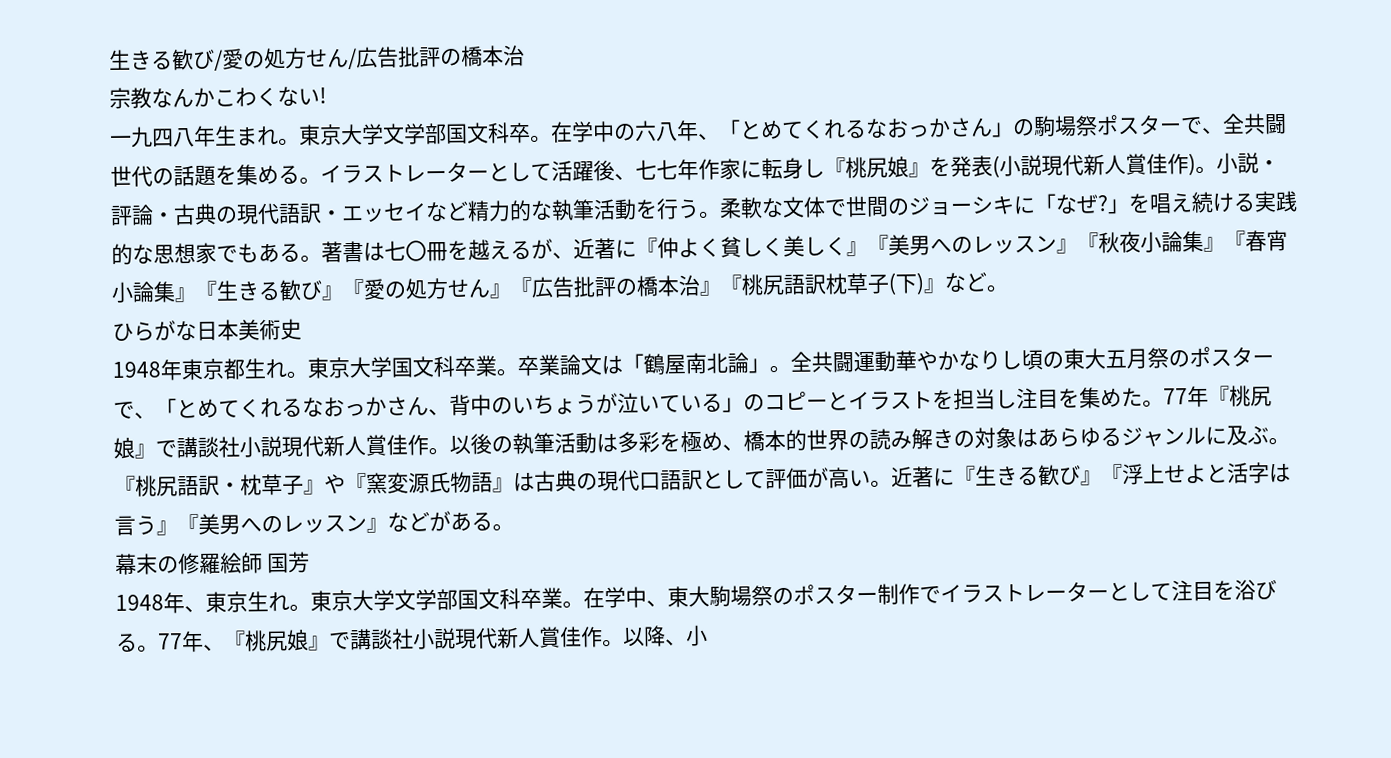生きる歓び/愛の処方せん/広告批評の橋本治
宗教なんかこわくない!
一九四八年生まれ。東京大学文学部国文科卒。在学中の六八年、「とめてくれるなおっかさん」の駒場祭ポスターで、全共闘世代の話題を集める。イラストレーターとして活躍後、七七年作家に転身し『桃尻娘』を発表(小説現代新人賞佳作)。小説・評論・古典の現代語訳・エッセイなど精力的な執筆活動を行う。柔軟な文体で世間のジョーシキに「なぜ?」を唱え続ける実践的な思想家でもある。著書は七〇冊を越えるが、近著に『仲よく貧しく美しく』『美男へのレッスン』『秋夜小論集』『春宵小論集』『生きる歓び』『愛の処方せん』『広告批評の橋本治』『桃尻語訳枕草子(下)』など。
ひらがな日本美術史
1948年東京都生れ。東京大学国文科卒業。卒業論文は「鶴屋南北論」。全共闘運動華やかなりし頃の東大五月祭のポスターで、「とめてくれるなおっかさん、背中のいちょうが泣いている」のコピーとイラストを担当し注目を集めた。77年『桃尻娘』で講談社小説現代新人賞佳作。以後の執筆活動は多彩を極め、橋本的世界の読み解きの対象はあらゆるジャンルに及ぶ。『桃尻語訳・枕草子』や『窯変源氏物語』は古典の現代口語訳として評価が高い。近著に『生きる歓び』『浮上せよと活字は言う』『美男へのレッスン』などがある。
幕末の修羅絵師 国芳
1948年、東京生れ。東京大学文学部国文科卒業。在学中、東大駒場祭のポスター制作でイラストレーターとして注目を浴びる。77年、『桃尻娘』で講談社小説現代新人賞佳作。以降、小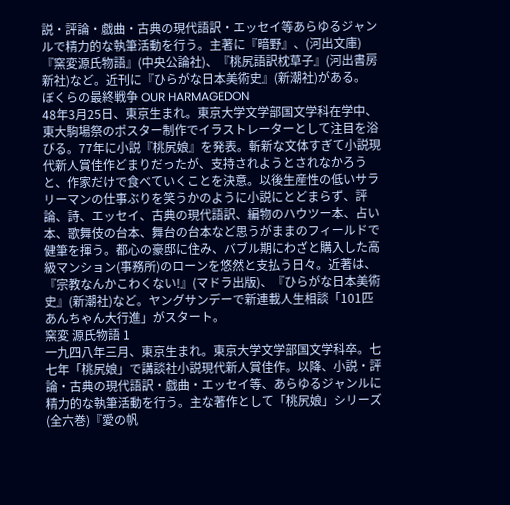説・評論・戯曲・古典の現代語訳・エッセイ等あらゆるジャンルで精力的な執筆活動を行う。主著に『暗野』、(河出文庫)『窯変源氏物語』(中央公論社)、『桃尻語訳枕草子』(河出書房新社)など。近刊に『ひらがな日本美術史』(新潮社)がある。
ぼくらの最終戦争 OUR HARMAGEDON
48年3月25日、東京生まれ。東京大学文学部国文学科在学中、東大駒場祭のポスター制作でイラストレーターとして注目を浴びる。77年に小説『桃尻娘』を発表。斬新な文体すぎて小説現代新人賞佳作どまりだったが、支持されようとされなかろうと、作家だけで食べていくことを決意。以後生産性の低いサラリーマンの仕事ぶりを笑うかのように小説にとどまらず、評論、詩、エッセイ、古典の現代語訳、編物のハウツー本、占い本、歌舞伎の台本、舞台の台本など思うがままのフィールドで健筆を揮う。都心の豪邸に住み、バブル期にわざと購入した高級マンション(事務所)のローンを悠然と支払う日々。近著は、『宗教なんかこわくない!』(マドラ出版)、『ひらがな日本美術史』(新潮社)など。ヤングサンデーで新連載人生相談「101匹あんちゃん大行進」がスタート。
窯変 源氏物語 1
一九四八年三月、東京生まれ。東京大学文学部国文学科卒。七七年「桃尻娘」で講談社小説現代新人賞佳作。以降、小説・評論・古典の現代語訳・戯曲・エッセイ等、あらゆるジャンルに精力的な執筆活動を行う。主な著作として「桃尻娘」シリーズ(全六巻)『愛の帆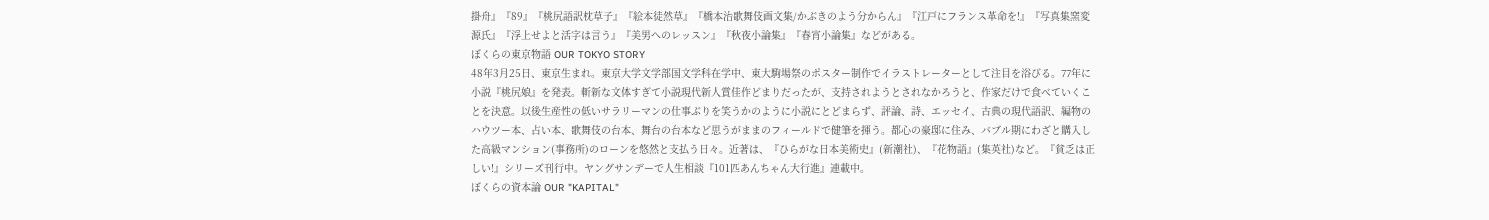掛舟』『89』『桃尻語訳枕草子』『絵本徒然草』『橋本治歌舞伎画文集/かぶきのよう分からん』『江戸にフランス革命を!』『写真集窯変源氏』『浮上せよと活字は言う』『美男へのレッスン』『秋夜小論集』『春宵小論集』などがある。
ぼくらの東京物語 OUR TOKYO STORY
48年3月25日、東京生まれ。東京大学文学部国文学科在学中、東大駒場祭のポスター制作でイラストレーターとして注目を浴びる。77年に小説『桃尻娘』を発表。斬新な文体すぎて小説現代新人賞佳作どまりだったが、支持されようとされなかろうと、作家だけで食べていくことを決意。以後生産性の低いサラリーマンの仕事ぶりを笑うかのように小説にとどまらず、評論、詩、エッセイ、古典の現代語訳、編物のハウツー本、占い本、歌舞伎の台本、舞台の台本など思うがままのフィールドで健筆を揮う。都心の豪邸に住み、バブル期にわざと購入した高級マンション(事務所)のローンを悠然と支払う日々。近著は、『ひらがな日本美術史』(新潮社)、『花物語』(集英社)など。『貧乏は正しい!』シリーズ刊行中。ヤングサンデーで人生相談『101匹あんちゃん大行進』連載中。
ぼくらの資本論 OUR "KAPITAL"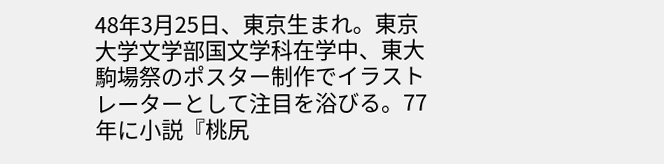48年3月25日、東京生まれ。東京大学文学部国文学科在学中、東大駒場祭のポスター制作でイラストレーターとして注目を浴びる。77年に小説『桃尻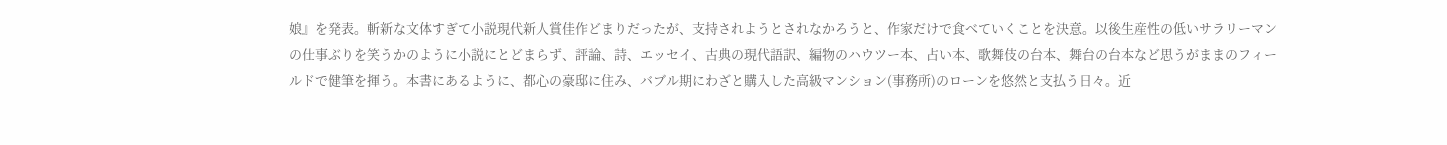娘』を発表。斬新な文体すぎて小説現代新人賞佳作どまりだったが、支持されようとされなかろうと、作家だけで食べていくことを決意。以後生産性の低いサラリーマンの仕事ぶりを笑うかのように小説にとどまらず、評論、詩、エッセイ、古典の現代語訳、編物のハウツー本、占い本、歌舞伎の台本、舞台の台本など思うがままのフィールドで健筆を揮う。本書にあるように、都心の豪邸に住み、バブル期にわざと購入した高級マンション(事務所)のローンを悠然と支払う日々。近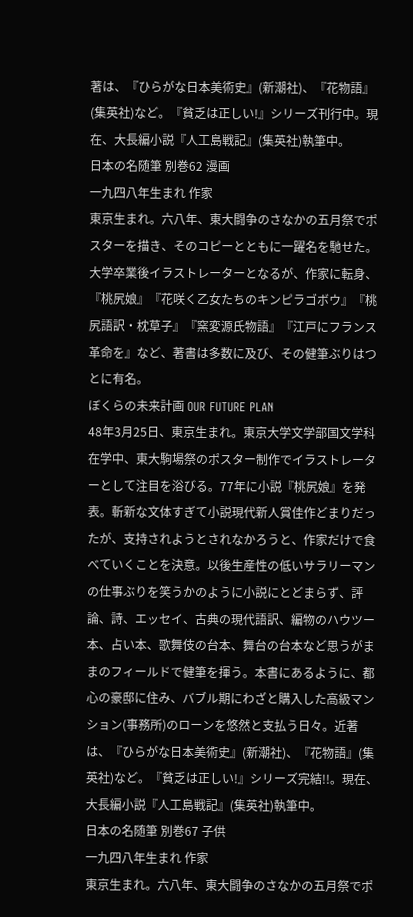著は、『ひらがな日本美術史』(新潮社)、『花物語』(集英社)など。『貧乏は正しい!』シリーズ刊行中。現在、大長編小説『人工島戦記』(集英社)執筆中。
日本の名随筆 別巻62 漫画
一九四八年生まれ 作家
東京生まれ。六八年、東大闘争のさなかの五月祭でポスターを描き、そのコピーとともに一躍名を馳せた。大学卒業後イラストレーターとなるが、作家に転身、『桃尻娘』『花咲く乙女たちのキンピラゴボウ』『桃尻語訳・枕草子』『窯変源氏物語』『江戸にフランス革命を』など、著書は多数に及び、その健筆ぶりはつとに有名。
ぼくらの未来計画 OUR FUTURE PLAN
48年3月25日、東京生まれ。東京大学文学部国文学科在学中、東大駒場祭のポスター制作でイラストレーターとして注目を浴びる。77年に小説『桃尻娘』を発表。斬新な文体すぎて小説現代新人賞佳作どまりだったが、支持されようとされなかろうと、作家だけで食べていくことを決意。以後生産性の低いサラリーマンの仕事ぶりを笑うかのように小説にとどまらず、評論、詩、エッセイ、古典の現代語訳、編物のハウツー本、占い本、歌舞伎の台本、舞台の台本など思うがままのフィールドで健筆を揮う。本書にあるように、都心の豪邸に住み、バブル期にわざと購入した高級マンション(事務所)のローンを悠然と支払う日々。近著は、『ひらがな日本美術史』(新潮社)、『花物語』(集英社)など。『貧乏は正しい!』シリーズ完結!!。現在、大長編小説『人工島戦記』(集英社)執筆中。
日本の名随筆 別巻67 子供
一九四八年生まれ 作家
東京生まれ。六八年、東大闘争のさなかの五月祭でポ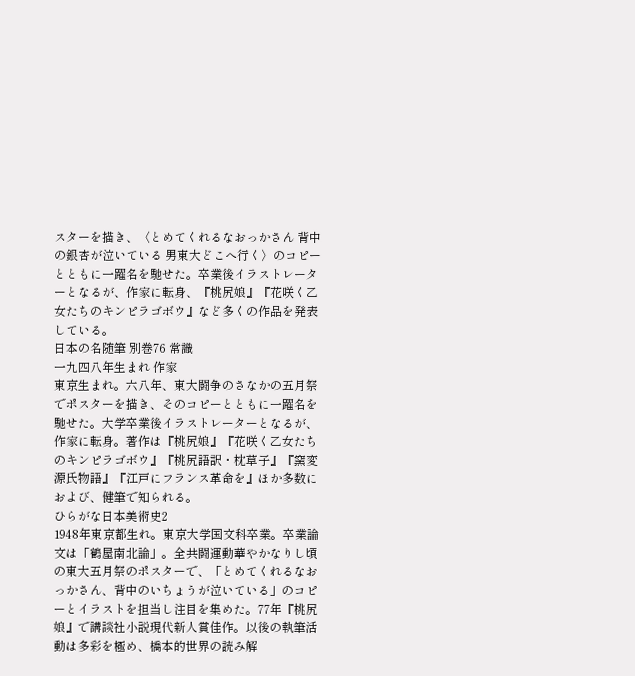スターを描き、〈とめてくれるなおっかさん 背中の銀杏が泣いている 男東大どこへ行く〉のコピーとともに一躍名を馳せた。卒業後イラストレーターとなるが、作家に転身、『桃尻娘』『花咲く乙女たちのキンピラゴボウ』など多くの作品を発表している。
日本の名随筆 別巻76 常識
一九四八年生まれ 作家
東京生まれ。六八年、東大闘争のさなかの五月祭でポスターを描き、そのコピーとともに一躍名を馳せた。大学卒業後イラストレーターとなるが、作家に転身。著作は『桃尻娘』『花咲く乙女たちのキンピラゴボウ』『桃尻語訳・枕草子』『窯変源氏物語』『江戸にフランス革命を』ほか多数におよび、健筆で知られる。
ひらがな日本美術史2
1948年東京都生れ。東京大学国文科卒業。卒業論文は「鶴屋南北論」。全共闘運動華やかなりし頃の東大五月祭のポスターで、「とめてくれるなおっかさん、背中のいちょうが泣いている」のコピーとイラストを担当し注目を集めた。77年『桃尻娘』で講談社小説現代新人賞佳作。以後の執筆活動は多彩を極め、橋本的世界の読み解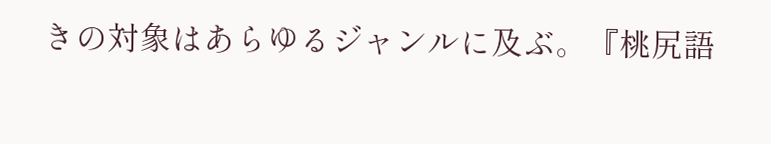きの対象はあらゆるジャンルに及ぶ。『桃尻語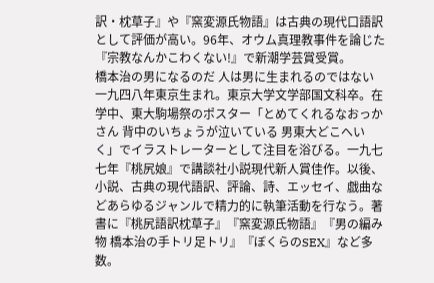訳・枕草子』や『窯変源氏物語』は古典の現代口語訳として評価が高い。96年、オウム真理教事件を論じた『宗教なんかこわくない!』で新潮学芸賞受賞。
橋本治の男になるのだ 人は男に生まれるのではない
一九四八年東京生まれ。東京大学文学部国文科卒。在学中、東大駒場祭のポスター「とめてくれるなおっかさん 背中のいちょうが泣いている 男東大どこへいく」でイラストレーターとして注目を浴びる。一九七七年『桃尻娘』で講談社小説現代新人賞佳作。以後、小説、古典の現代語訳、評論、詩、エッセイ、戯曲などあらゆるジャンルで精力的に執筆活動を行なう。著書に『桃尻語訳枕草子』『窯変源氏物語』『男の編み物 橋本治の手トリ足トリ』『ぼくらのSEX』など多数。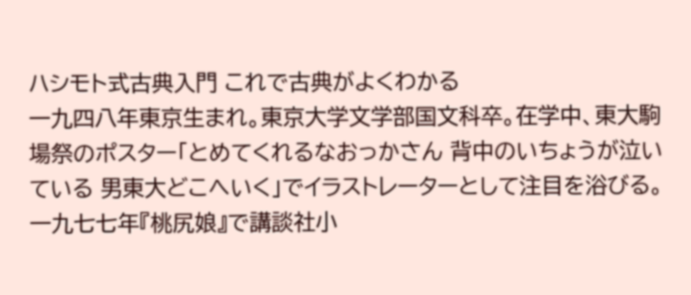ハシモト式古典入門 これで古典がよくわかる
一九四八年東京生まれ。東京大学文学部国文科卒。在学中、東大駒場祭のポスター「とめてくれるなおっかさん 背中のいちょうが泣いている 男東大どこへいく」でイラストレーターとして注目を浴びる。一九七七年『桃尻娘』で講談社小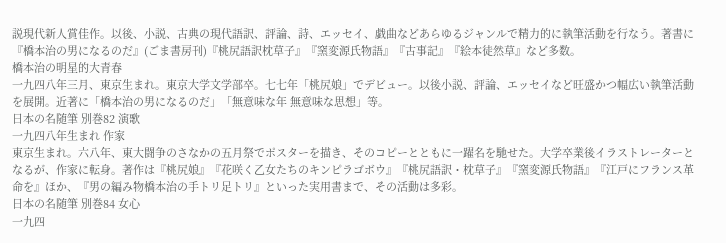説現代新人賞佳作。以後、小説、古典の現代語訳、評論、詩、エッセイ、戯曲などあらゆるジャンルで精力的に執筆活動を行なう。著書に『橋本治の男になるのだ』(ごま書房刊)『桃尻語訳枕草子』『窯変源氏物語』『古事記』『絵本徒然草』など多数。
橋本治の明星的大青春
一九四八年三月、東京生まれ。東京大学文学部卒。七七年「桃尻娘」でデビュー。以後小説、評論、エッセイなど旺盛かつ幅広い執筆活動を展開。近著に「橋本治の男になるのだ」「無意味な年 無意味な思想」等。
日本の名随筆 別巻82 演歌
一九四八年生まれ 作家
東京生まれ。六八年、東大闘争のさなかの五月祭でポスターを描き、そのコピーとともに一躍名を馳せた。大学卒業後イラストレーターとなるが、作家に転身。著作は『桃尻娘』『花咲く乙女たちのキンピラゴボウ』『桃尻語訳・枕草子』『窯変源氏物語』『江戸にフランス革命を』ほか、『男の編み物橋本治の手トリ足トリ』といった実用書まで、その活動は多彩。
日本の名随筆 別巻84 女心
一九四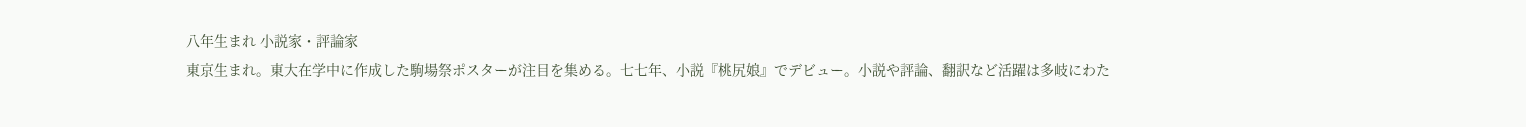八年生まれ 小説家・評論家
東京生まれ。東大在学中に作成した駒場祭ポスターが注目を集める。七七年、小説『桃尻娘』でデビュー。小説や評論、翻訳など活躍は多岐にわた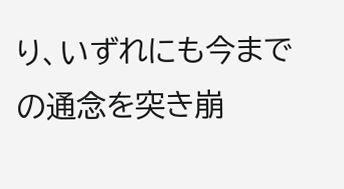り、いずれにも今までの通念を突き崩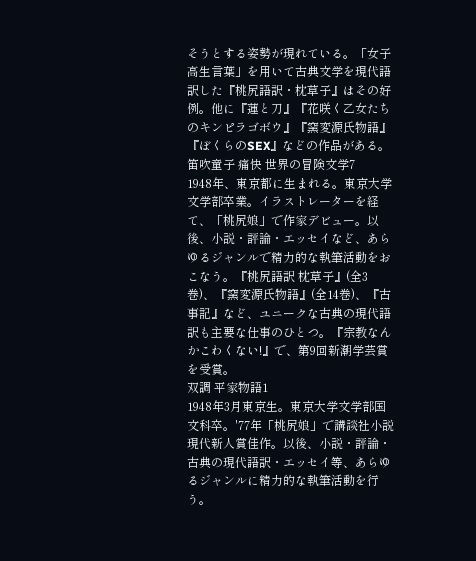そうとする姿勢が現れている。「女子高生言葉」を用いて古典文学を現代語訳した『桃尻語訳・枕草子』はその好例。他に『蓮と刀』『花咲く乙女たちのキンピラゴボウ』『窯変源氏物語』『ぼくらのSEX』などの作品がある。
笛吹童子 痛快 世界の冒険文学7
1948年、東京都に生まれる。東京大学文学部卒業。イラストレーターを経て、「桃尻娘」で作家デビュー。以後、小説・評論・エッセイなど、あらゆるジャンルで精力的な執筆活動をおこなう。『桃尻語訳 枕草子』(全3巻)、『窯変源氏物語』(全14巻)、『古事記』など、ユニークな古典の現代語訳も主要な仕事のひとつ。『宗教なんかこわくない!』で、第9回新潮学芸賞を受賞。
双調 平家物語1
1948年3月東京生。東京大学文学部国文科卒。'77年「桃尻娘」で講談社小説現代新人賞佳作。以後、小説・評論・古典の現代語訳・エッセイ等、あらゆるジャンルに精力的な執筆活動を行う。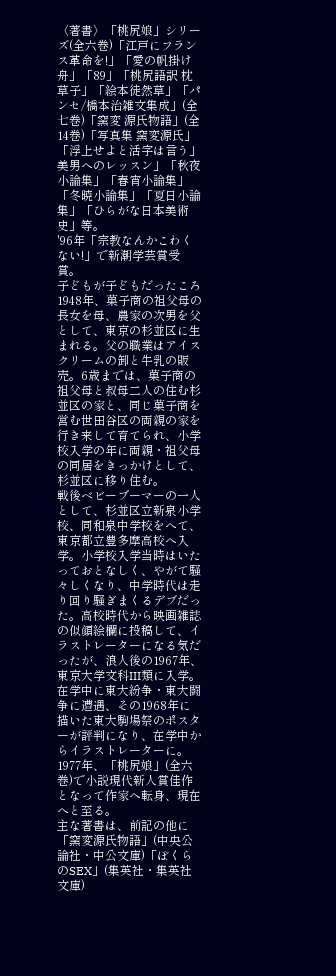〈著書〉「桃尻娘」シリーズ(全六巻)「江戸にフランス革命を!」「愛の帆掛け舟」「89」「桃尻語訳 枕草子」「絵本徒然草」「パンセ/橋本治雑文集成」(全七巻)「窯変 源氏物語」(全14巻)「写真集 窯変源氏」「浮上せよと活字は言う」美男へのレッスン」「秋夜小論集」「春宵小論集」「冬暁小論集」「夏日小論集」「ひらがな日本美術史」等。
'96年「宗教なんかこわくない!」で新潮学芸賞受賞。
子どもが子どもだったころ
1948年、菓子商の祖父母の長女を母、農家の次男を父として、東京の杉並区に生まれる。父の職業はアイスクリームの卸と牛乳の販売。6歳までは、菓子商の祖父母と叔母二人の住む杉並区の家と、同じ菓子商を営む世田谷区の両親の家を行き来して育てられ、小学校入学の年に両親・祖父母の同居をきっかけとして、杉並区に移り住む。
戦後ベビーブーマーの一人として、杉並区立新泉小学校、同和泉中学校をへて、東京都立豊多摩高校へ入学。小学校入学当時はいたっておとなしく、やがて騒々しくなり、中学時代は走り回り騒ぎまくるデブだった。高校時代から映画雑誌の似顔絵欄に投稿して、イラストレーターになる気だったが、浪人後の1967年、東京大学文科III類に入学。在学中に東大紛争・東大闘争に遭遇、その1968年に描いた東大駒場祭のポスターが評判になり、在学中からイラストレーターに。1977年、「桃尻娘」(全六巻)で小説現代新人賞佳作となって作家へ転身、現在へと至る。
主な著書は、前記の他に「窯変源氏物語」(中央公論社・中公文庫)「ぼくらのSEX」(集英社・集英社文庫)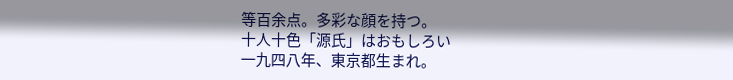等百余点。多彩な顔を持つ。
十人十色「源氏」はおもしろい
一九四八年、東京都生まれ。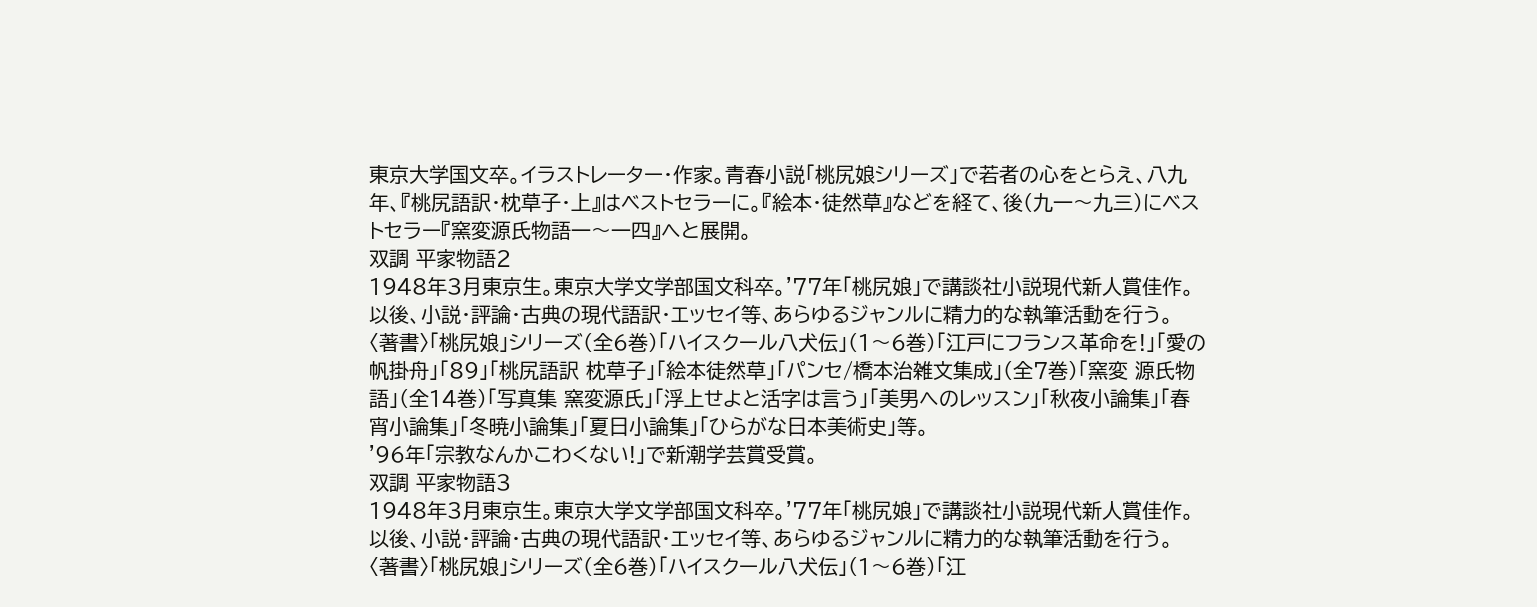東京大学国文卒。イラストレーター・作家。青春小説「桃尻娘シリーズ」で若者の心をとらえ、八九年、『桃尻語訳・枕草子・上』はベストセラーに。『絵本・徒然草』などを経て、後(九一〜九三)にベストセラー『窯変源氏物語一〜一四』へと展開。
双調 平家物語2
1948年3月東京生。東京大学文学部国文科卒。'77年「桃尻娘」で講談社小説現代新人賞佳作。以後、小説・評論・古典の現代語訳・エッセイ等、あらゆるジャンルに精力的な執筆活動を行う。
〈著書〉「桃尻娘」シリーズ(全6巻)「ハイスクール八犬伝」(1〜6巻)「江戸にフランス革命を!」「愛の帆掛舟」「89」「桃尻語訳 枕草子」「絵本徒然草」「パンセ/橋本治雑文集成」(全7巻)「窯変 源氏物語」(全14巻)「写真集 窯変源氏」「浮上せよと活字は言う」「美男へのレッスン」「秋夜小論集」「春宵小論集」「冬暁小論集」「夏日小論集」「ひらがな日本美術史」等。
'96年「宗教なんかこわくない!」で新潮学芸賞受賞。
双調 平家物語3
1948年3月東京生。東京大学文学部国文科卒。'77年「桃尻娘」で講談社小説現代新人賞佳作。以後、小説・評論・古典の現代語訳・エッセイ等、あらゆるジャンルに精力的な執筆活動を行う。
〈著書〉「桃尻娘」シリーズ(全6巻)「ハイスクール八犬伝」(1〜6巻)「江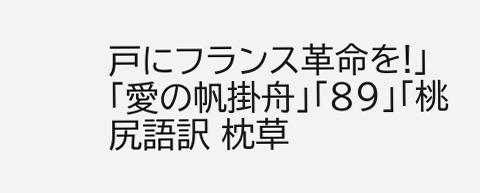戸にフランス革命を!」「愛の帆掛舟」「89」「桃尻語訳 枕草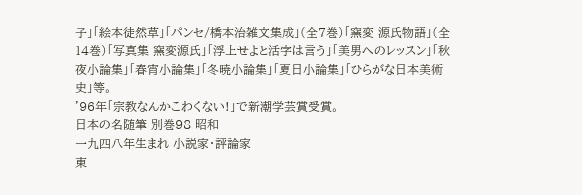子」「絵本徒然草」「パンセ/橋本治雑文集成」(全7巻)「窯変 源氏物語」(全14巻)「写真集 窯変源氏」「浮上せよと活字は言う」「美男へのレッスン」「秋夜小論集」「春宵小論集」「冬暁小論集」「夏日小論集」「ひらがな日本美術史」等。
'96年「宗教なんかこわくない!」で新潮学芸賞受賞。
日本の名随筆 別巻98 昭和
一九四八年生まれ 小説家・評論家
東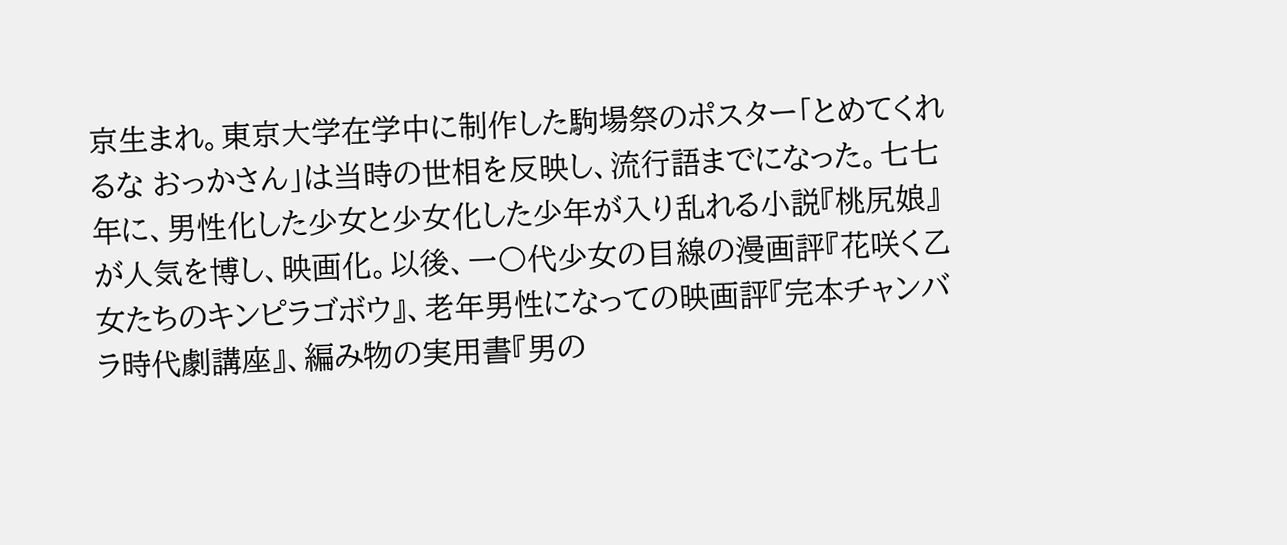京生まれ。東京大学在学中に制作した駒場祭のポスター「とめてくれるな おっかさん」は当時の世相を反映し、流行語までになった。七七年に、男性化した少女と少女化した少年が入り乱れる小説『桃尻娘』が人気を博し、映画化。以後、一〇代少女の目線の漫画評『花咲く乙女たちのキンピラゴボウ』、老年男性になっての映画評『完本チャンバラ時代劇講座』、編み物の実用書『男の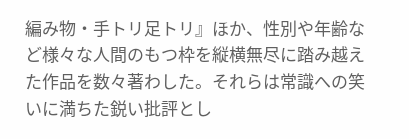編み物・手トリ足トリ』ほか、性別や年齢など様々な人間のもつ枠を縦横無尽に踏み越えた作品を数々著わした。それらは常識への笑いに満ちた鋭い批評とし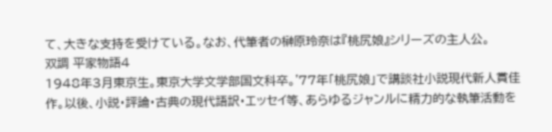て、大きな支持を受けている。なお、代筆者の榊原玲奈は『桃尻娘』シリーズの主人公。
双調 平家物語4
1948年3月東京生。東京大学文学部国文科卒。'77年「桃尻娘」で講談社小説現代新人賞佳作。以後、小説・評論・古典の現代語訳・エッセイ等、あらゆるジャンルに精力的な執筆活動を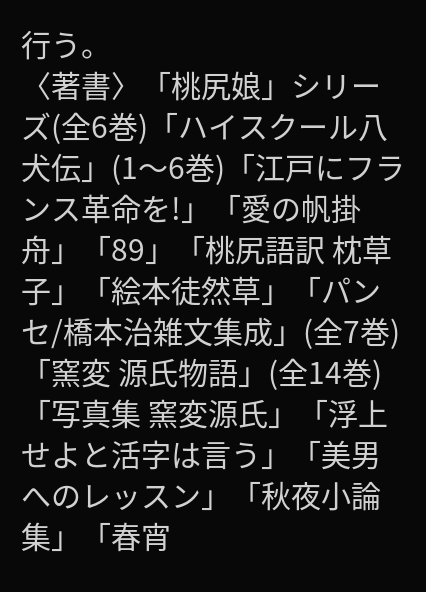行う。
〈著書〉「桃尻娘」シリーズ(全6巻)「ハイスクール八犬伝」(1〜6巻)「江戸にフランス革命を!」「愛の帆掛舟」「89」「桃尻語訳 枕草子」「絵本徒然草」「パンセ/橋本治雑文集成」(全7巻)「窯変 源氏物語」(全14巻)「写真集 窯変源氏」「浮上せよと活字は言う」「美男へのレッスン」「秋夜小論集」「春宵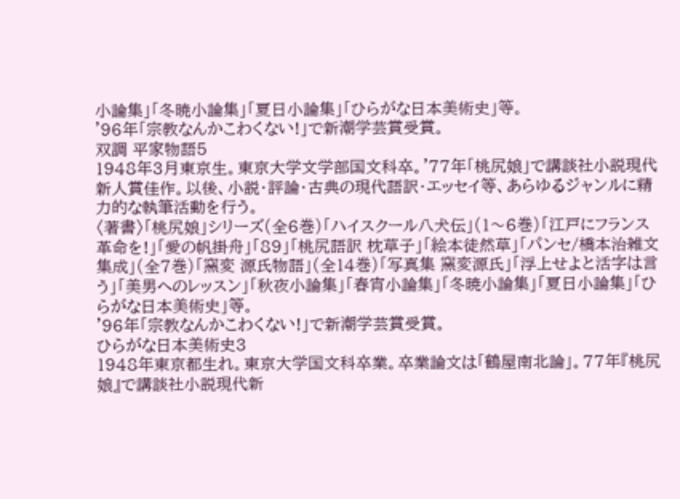小論集」「冬暁小論集」「夏日小論集」「ひらがな日本美術史」等。
'96年「宗教なんかこわくない!」で新潮学芸賞受賞。
双調 平家物語5
1948年3月東京生。東京大学文学部国文科卒。'77年「桃尻娘」で講談社小説現代新人賞佳作。以後、小説・評論・古典の現代語訳・エッセイ等、あらゆるジャンルに精力的な執筆活動を行う。
〈著書〉「桃尻娘」シリーズ(全6巻)「ハイスクール八犬伝」(1〜6巻)「江戸にフランス革命を!」「愛の帆掛舟」「89」「桃尻語訳 枕草子」「絵本徒然草」「パンセ/橋本治雑文集成」(全7巻)「窯変 源氏物語」(全14巻)「写真集 窯変源氏」「浮上せよと活字は言う」「美男へのレッスン」「秋夜小論集」「春宵小論集」「冬暁小論集」「夏日小論集」「ひらがな日本美術史」等。
'96年「宗教なんかこわくない!」で新潮学芸賞受賞。
ひらがな日本美術史3
1948年東京都生れ。東京大学国文科卒業。卒業論文は「鶴屋南北論」。77年『桃尻娘』で講談社小説現代新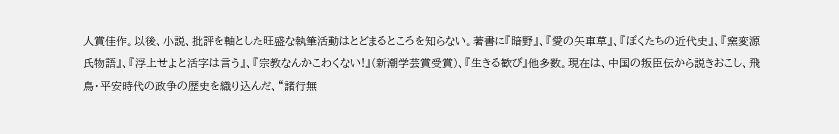人賞佳作。以後、小説、批評を軸とした旺盛な執筆活動はとどまるところを知らない。著書に『暗野』、『愛の矢車草』、『ぼくたちの近代史』、『窯変源氏物語』、『浮上せよと活字は言う』、『宗教なんかこわくない!』(新潮学芸賞受賞)、『生きる歓び』他多数。現在は、中国の叛臣伝から説きおこし、飛鳥・平安時代の政争の歴史を織り込んだ、“諸行無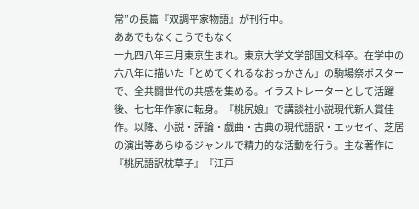常”の長篇『双調平家物語』が刊行中。
ああでもなくこうでもなく
一九四八年三月東京生まれ。東京大学文学部国文科卒。在学中の六八年に描いた「とめてくれるなおっかさん」の駒場祭ポスターで、全共闘世代の共感を集める。イラストレーターとして活躍後、七七年作家に転身。『桃尻娘』で講談社小説現代新人賞佳作。以降、小説・評論・戯曲・古典の現代語訳・エッセイ、芝居の演出等あらゆるジャンルで精力的な活動を行う。主な著作に『桃尻語訳枕草子』『江戸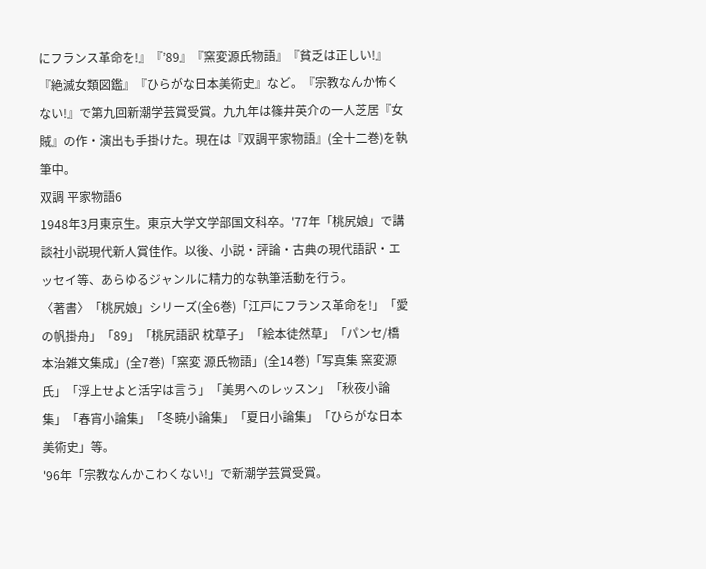にフランス革命を!』『’89』『窯変源氏物語』『貧乏は正しい!』『絶滅女類図鑑』『ひらがな日本美術史』など。『宗教なんか怖くない!』で第九回新潮学芸賞受賞。九九年は篠井英介の一人芝居『女賊』の作・演出も手掛けた。現在は『双調平家物語』(全十二巻)を執筆中。
双調 平家物語6
1948年3月東京生。東京大学文学部国文科卒。'77年「桃尻娘」で講談社小説現代新人賞佳作。以後、小説・評論・古典の現代語訳・エッセイ等、あらゆるジャンルに精力的な執筆活動を行う。
〈著書〉「桃尻娘」シリーズ(全6巻)「江戸にフランス革命を!」「愛の帆掛舟」「89」「桃尻語訳 枕草子」「絵本徒然草」「パンセ/橋本治雑文集成」(全7巻)「窯変 源氏物語」(全14巻)「写真集 窯変源氏」「浮上せよと活字は言う」「美男へのレッスン」「秋夜小論集」「春宵小論集」「冬暁小論集」「夏日小論集」「ひらがな日本美術史」等。
'96年「宗教なんかこわくない!」で新潮学芸賞受賞。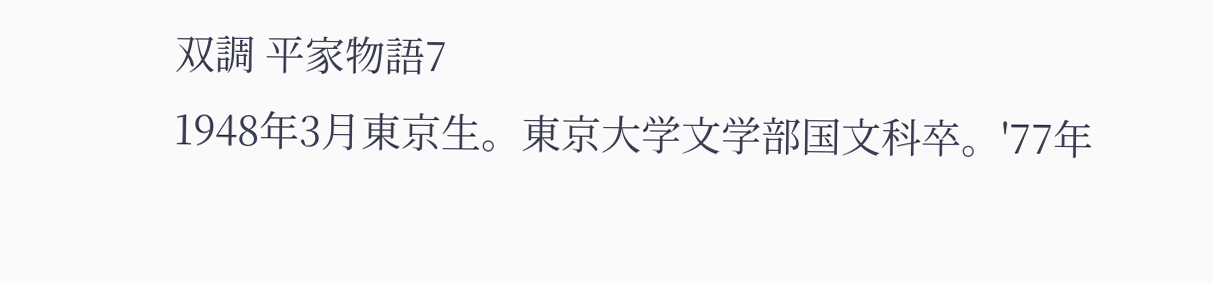双調 平家物語7
1948年3月東京生。東京大学文学部国文科卒。'77年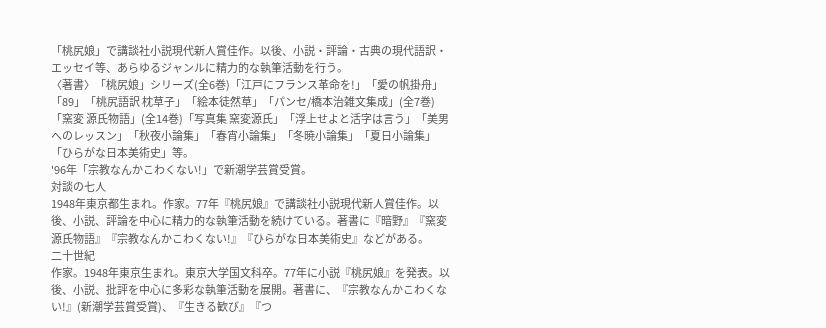「桃尻娘」で講談社小説現代新人賞佳作。以後、小説・評論・古典の現代語訳・エッセイ等、あらゆるジャンルに精力的な執筆活動を行う。
〈著書〉「桃尻娘」シリーズ(全6巻)「江戸にフランス革命を!」「愛の帆掛舟」「89」「桃尻語訳 枕草子」「絵本徒然草」「パンセ/橋本治雑文集成」(全7巻)「窯変 源氏物語」(全14巻)「写真集 窯変源氏」「浮上せよと活字は言う」「美男へのレッスン」「秋夜小論集」「春宵小論集」「冬暁小論集」「夏日小論集」「ひらがな日本美術史」等。
'96年「宗教なんかこわくない!」で新潮学芸賞受賞。
対談の七人
1948年東京都生まれ。作家。77年『桃尻娘』で講談社小説現代新人賞佳作。以後、小説、評論を中心に精力的な執筆活動を続けている。著書に『暗野』『窯変源氏物語』『宗教なんかこわくない!』『ひらがな日本美術史』などがある。
二十世紀
作家。1948年東京生まれ。東京大学国文科卒。77年に小説『桃尻娘』を発表。以後、小説、批評を中心に多彩な執筆活動を展開。著書に、『宗教なんかこわくない!』(新潮学芸賞受賞)、『生きる歓び』『つ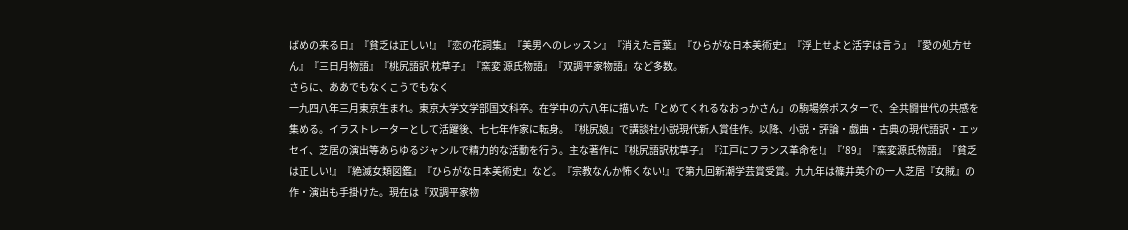ばめの来る日』『貧乏は正しい!』『恋の花詞集』『美男へのレッスン』『消えた言葉』『ひらがな日本美術史』『浮上せよと活字は言う』『愛の処方せん』『三日月物語』『桃尻語訳 枕草子』『窯変 源氏物語』『双調平家物語』など多数。
さらに、ああでもなくこうでもなく
一九四八年三月東京生まれ。東京大学文学部国文科卒。在学中の六八年に描いた「とめてくれるなおっかさん」の駒場祭ポスターで、全共闘世代の共感を集める。イラストレーターとして活躍後、七七年作家に転身。『桃尻娘』で講談社小説現代新人賞佳作。以降、小説・評論・戯曲・古典の現代語訳・エッセイ、芝居の演出等あらゆるジャンルで精力的な活動を行う。主な著作に『桃尻語訳枕草子』『江戸にフランス革命を!』『’89』『窯変源氏物語』『貧乏は正しい!』『絶滅女類図鑑』『ひらがな日本美術史』など。『宗教なんか怖くない!』で第九回新潮学芸賞受賞。九九年は篠井英介の一人芝居『女賊』の作・演出も手掛けた。現在は『双調平家物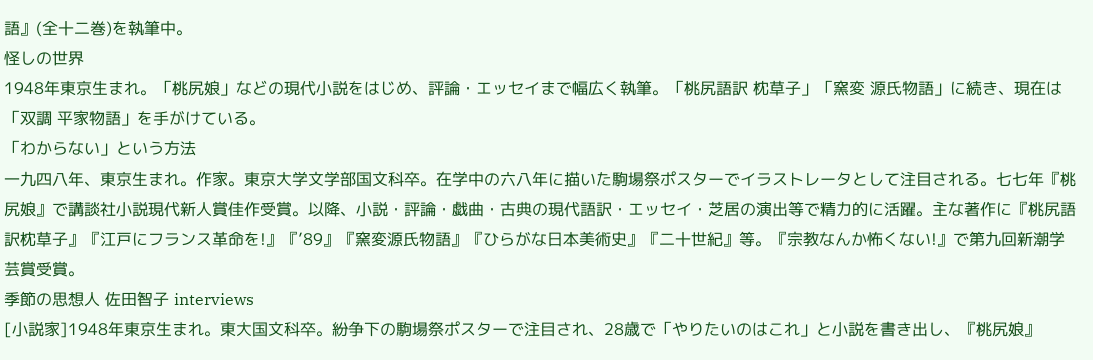語』(全十二巻)を執筆中。
怪しの世界
1948年東京生まれ。「桃尻娘」などの現代小説をはじめ、評論・エッセイまで幅広く執筆。「桃尻語訳 枕草子」「窯変 源氏物語」に続き、現在は「双調 平家物語」を手がけている。
「わからない」という方法
一九四八年、東京生まれ。作家。東京大学文学部国文科卒。在学中の六八年に描いた駒場祭ポスターでイラストレータとして注目される。七七年『桃尻娘』で講談社小説現代新人賞佳作受賞。以降、小説・評論・戯曲・古典の現代語訳・エッセイ・芝居の演出等で精力的に活躍。主な著作に『桃尻語訳枕草子』『江戸にフランス革命を!』『’89』『窯変源氏物語』『ひらがな日本美術史』『二十世紀』等。『宗教なんか怖くない!』で第九回新潮学芸賞受賞。
季節の思想人 佐田智子 interviews
[小説家]1948年東京生まれ。東大国文科卒。紛争下の駒場祭ポスターで注目され、28歳で「やりたいのはこれ」と小説を書き出し、『桃尻娘』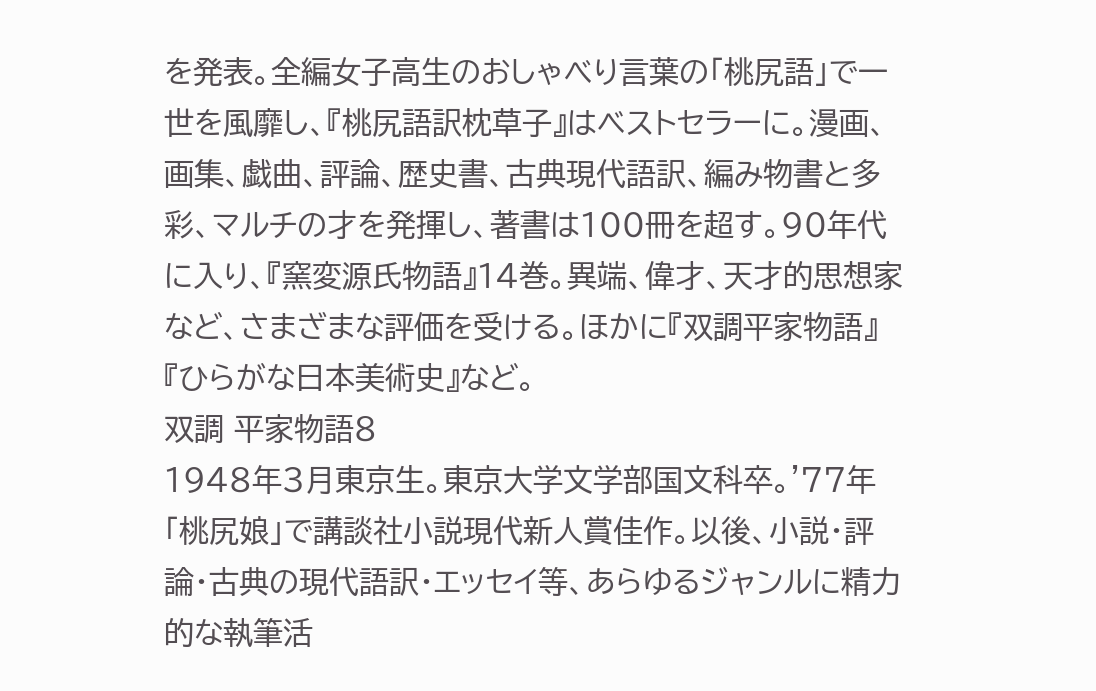を発表。全編女子高生のおしゃべり言葉の「桃尻語」で一世を風靡し、『桃尻語訳枕草子』はベストセラーに。漫画、画集、戯曲、評論、歴史書、古典現代語訳、編み物書と多彩、マルチの才を発揮し、著書は100冊を超す。90年代に入り、『窯変源氏物語』14巻。異端、偉才、天才的思想家など、さまざまな評価を受ける。ほかに『双調平家物語』『ひらがな日本美術史』など。
双調 平家物語8
1948年3月東京生。東京大学文学部国文科卒。'77年「桃尻娘」で講談社小説現代新人賞佳作。以後、小説・評論・古典の現代語訳・エッセイ等、あらゆるジャンルに精力的な執筆活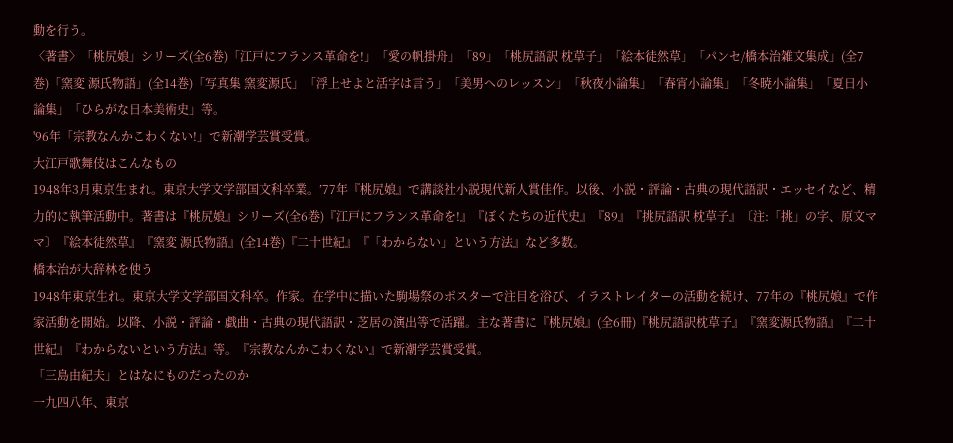動を行う。
〈著書〉「桃尻娘」シリーズ(全6巻)「江戸にフランス革命を!」「愛の帆掛舟」「89」「桃尻語訳 枕草子」「絵本徒然草」「パンセ/橋本治雑文集成」(全7巻)「窯変 源氏物語」(全14巻)「写真集 窯変源氏」「浮上せよと活字は言う」「美男へのレッスン」「秋夜小論集」「春宵小論集」「冬暁小論集」「夏日小論集」「ひらがな日本美術史」等。
'96年「宗教なんかこわくない!」で新潮学芸賞受賞。
大江戸歌舞伎はこんなもの
1948年3月東京生まれ。東京大学文学部国文科卒業。’77年『桃尻娘』で講談社小説現代新人賞佳作。以後、小説・評論・古典の現代語訳・エッセイなど、精力的に執筆活動中。著書は『桃尻娘』シリーズ(全6巻)『江戸にフランス革命を!』『ぼくたちの近代史』『89』『挑尻語訳 枕草子』〔注:「挑」の字、原文ママ〕『絵本徒然草』『窯変 源氏物語』(全14巻)『二十世紀』『「わからない」という方法』など多数。
橋本治が大辞林を使う
1948年東京生れ。東京大学文学部国文科卒。作家。在学中に描いた駒場祭のポスターで注目を浴び、イラストレイターの活動を続け、77年の『桃尻娘』で作家活動を開始。以降、小説・評論・戯曲・古典の現代語訳・芝居の演出等で活躍。主な著書に『桃尻娘』(全6冊)『桃尻語訳枕草子』『窯変源氏物語』『二十世紀』『わからないという方法』等。『宗教なんかこわくない』で新潮学芸賞受賞。
「三島由紀夫」とはなにものだったのか
一九四八年、東京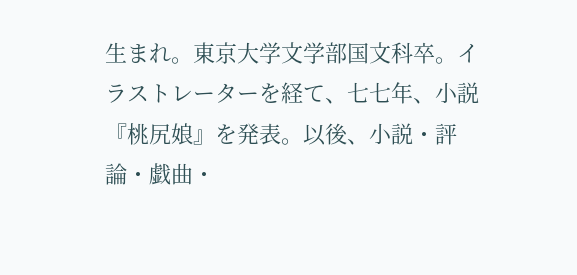生まれ。東京大学文学部国文科卒。イラストレーターを経て、七七年、小説『桃尻娘』を発表。以後、小説・評論・戯曲・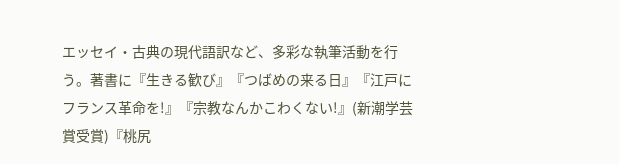エッセイ・古典の現代語訳など、多彩な執筆活動を行う。著書に『生きる歓び』『つばめの来る日』『江戸にフランス革命を!』『宗教なんかこわくない!』(新潮学芸賞受賞)『桃尻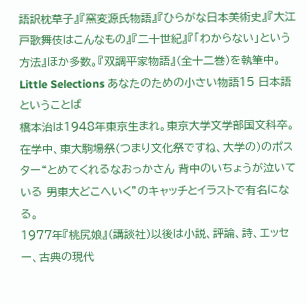語訳枕草子』『窯変源氏物語』『ひらがな日本美術史』『大江戸歌舞伎はこんなもの』『二十世紀』『「わからない」という方法』ほか多数。『双調平家物語』(全十二巻)を執筆中。
Little Selections あなたのための小さい物語15 日本語ということば
橋本治は1948年東京生まれ。東京大学文学部国文科卒。
在学中、東大駒場祭(つまり文化祭ですね、大学の)のポスター“とめてくれるなおっかさん 背中のいちょうが泣いている 男東大どこへいく”のキャッチとイラストで有名になる。
1977年『桃尻娘』(講談社)以後は小説、評論、詩、エッセー、古典の現代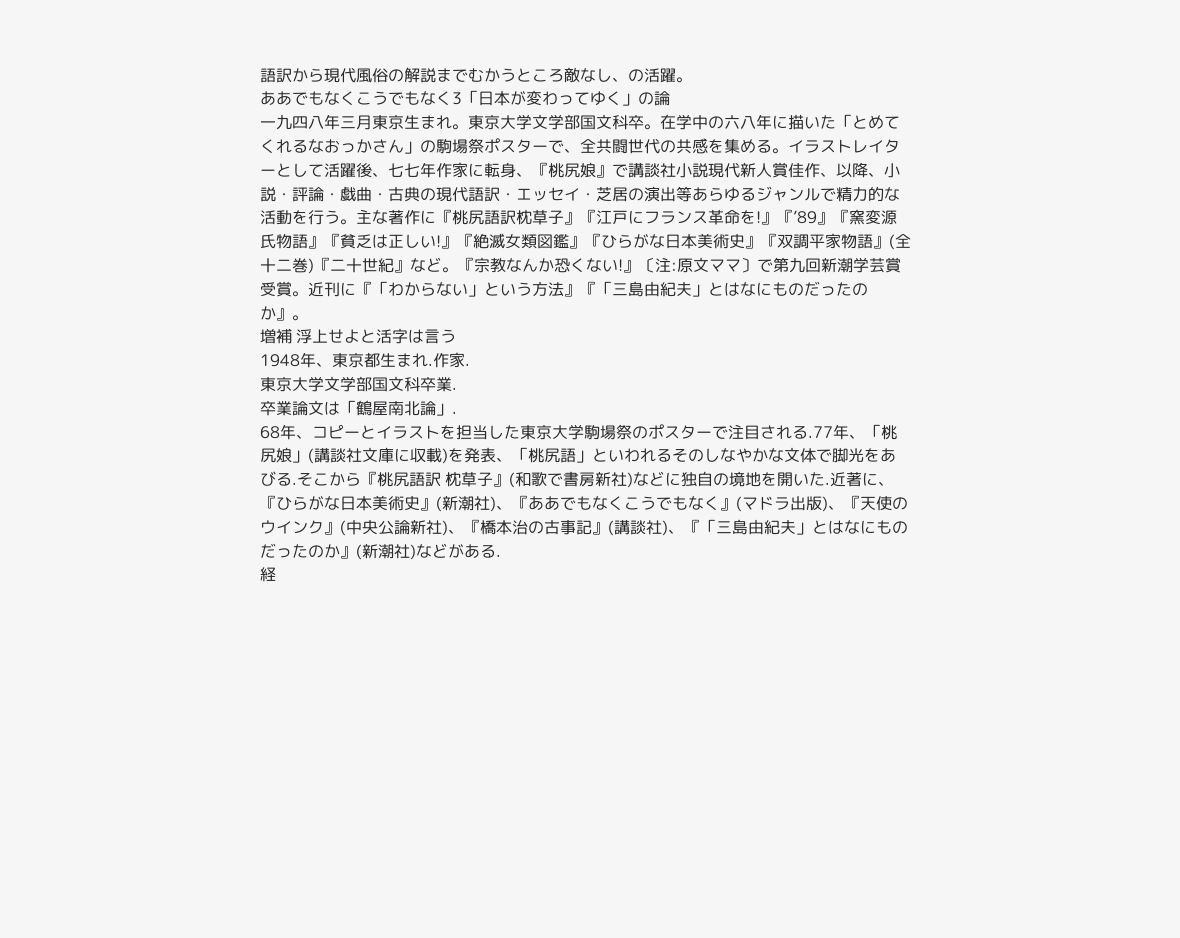語訳から現代風俗の解説までむかうところ敵なし、の活躍。
ああでもなくこうでもなく3「日本が変わってゆく」の論
一九四八年三月東京生まれ。東京大学文学部国文科卒。在学中の六八年に描いた「とめてくれるなおっかさん」の駒場祭ポスターで、全共闘世代の共感を集める。イラストレイターとして活躍後、七七年作家に転身、『桃尻娘』で講談社小説現代新人賞佳作、以降、小説・評論・戯曲・古典の現代語訳・エッセイ・芝居の演出等あらゆるジャンルで精力的な活動を行う。主な著作に『桃尻語訳枕草子』『江戸にフランス革命を!』『’89』『窯変源氏物語』『貧乏は正しい!』『絶滅女類図鑑』『ひらがな日本美術史』『双調平家物語』(全十二巻)『二十世紀』など。『宗教なんか恐くない!』〔注:原文ママ〕で第九回新潮学芸賞受賞。近刊に『「わからない」という方法』『「三島由紀夫」とはなにものだったのか』。
増補 浮上せよと活字は言う
1948年、東京都生まれ.作家.
東京大学文学部国文科卒業.
卒業論文は「鶴屋南北論」.
68年、コピーとイラストを担当した東京大学駒場祭のポスターで注目される.77年、「桃尻娘」(講談社文庫に収載)を発表、「桃尻語」といわれるそのしなやかな文体で脚光をあびる.そこから『桃尻語訳 枕草子』(和歌で書房新社)などに独自の境地を開いた.近著に、『ひらがな日本美術史』(新潮社)、『ああでもなくこうでもなく』(マドラ出版)、『天使のウインク』(中央公論新社)、『橋本治の古事記』(講談社)、『「三島由紀夫」とはなにものだったのか』(新潮社)などがある.
経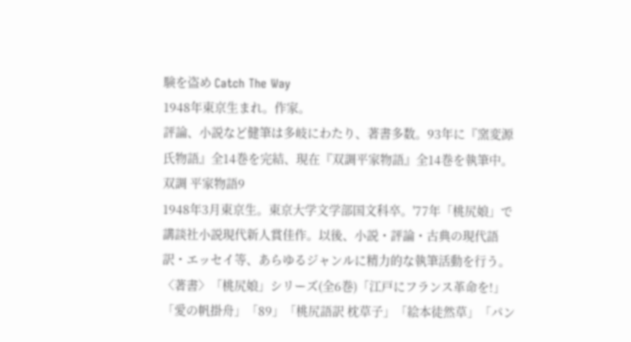験を盗め Catch The Way
1948年東京生まれ。作家。
評論、小説など健筆は多岐にわたり、著書多数。93年に『窯変源氏物語』全14巻を完結、現在『双調平家物語』全14巻を執筆中。
双調 平家物語9
1948年3月東京生。東京大学文学部国文科卒。'77年「桃尻娘」で講談社小説現代新人賞佳作。以後、小説・評論・古典の現代語訳・エッセイ等、あらゆるジャンルに精力的な執筆活動を行う。
〈著書〉「桃尻娘」シリーズ(全6巻)「江戸にフランス革命を!」「愛の帆掛舟」「89」「桃尻語訳 枕草子」「絵本徒然草」「パン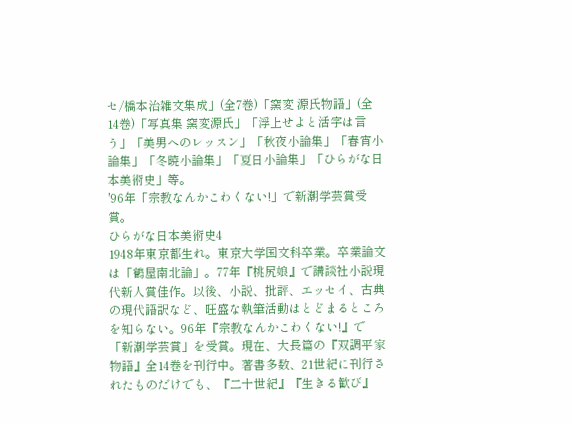セ/橋本治雑文集成」(全7巻)「窯変 源氏物語」(全14巻)「写真集 窯変源氏」「浮上せよと活字は言う」「美男へのレッスン」「秋夜小論集」「春宵小論集」「冬暁小論集」「夏日小論集」「ひらがな日本美術史」等。
'96年「宗教なんかこわくない!」で新潮学芸賞受賞。
ひらがな日本美術史4
1948年東京都生れ。東京大学国文科卒業。卒業論文は「鶴屋南北論」。77年『桃尻娘』で講談社小説現代新人賞佳作。以後、小説、批評、エッセイ、古典の現代語訳など、旺盛な執筆活動はとどまるところを知らない。96年『宗教なんかこわくない!』で「新潮学芸賞」を受賞。現在、大長篇の『双調平家物語』全14巻を刊行中。著書多数、21世紀に刊行されたものだけでも、『二十世紀』『生きる歓び』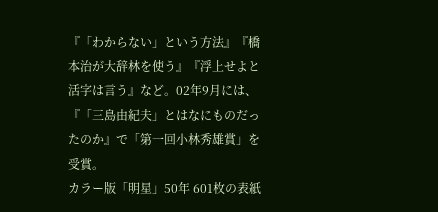『「わからない」という方法』『橋本治が大辞林を使う』『浮上せよと活字は言う』など。02年9月には、『「三島由紀夫」とはなにものだったのか』で「第一回小林秀雄賞」を受賞。
カラー版「明星」50年 601枚の表紙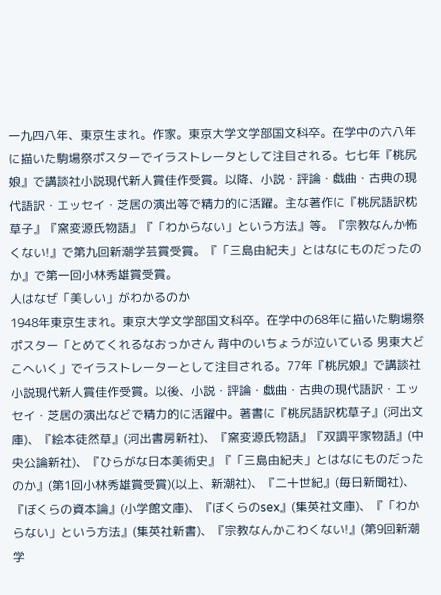一九四八年、東京生まれ。作家。東京大学文学部国文科卒。在学中の六八年に描いた駒場祭ポスターでイラストレータとして注目される。七七年『桃尻娘』で講談社小説現代新人賞佳作受賞。以降、小説・評論・戯曲・古典の現代語訳・エッセイ・芝居の演出等で精力的に活躍。主な著作に『桃尻語訳枕草子』『窯変源氏物語』『「わからない」という方法』等。『宗教なんか怖くない!』で第九回新潮学芸賞受賞。『「三島由紀夫」とはなにものだったのか』で第一回小林秀雄賞受賞。
人はなぜ「美しい」がわかるのか
1948年東京生まれ。東京大学文学部国文科卒。在学中の68年に描いた駒場祭ポスター「とめてくれるなおっかさん 背中のいちょうが泣いている 男東大どこへいく」でイラストレーターとして注目される。77年『桃尻娘』で講談社小説現代新人賞佳作受賞。以後、小説・評論・戯曲・古典の現代語訳・エッセイ・芝居の演出などで精力的に活躍中。著書に『桃尻語訳枕草子』(河出文庫)、『絵本徒然草』(河出書房新社)、『窯変源氏物語』『双調平家物語』(中央公論新社)、『ひらがな日本美術史』『「三島由紀夫」とはなにものだったのか』(第1回小林秀雄賞受賞)(以上、新潮社)、『二十世紀』(毎日新聞社)、『ぼくらの資本論』(小学館文庫)、『ぼくらのsex』(集英社文庫)、『「わからない」という方法』(集英社新書)、『宗教なんかこわくない!』(第9回新潮学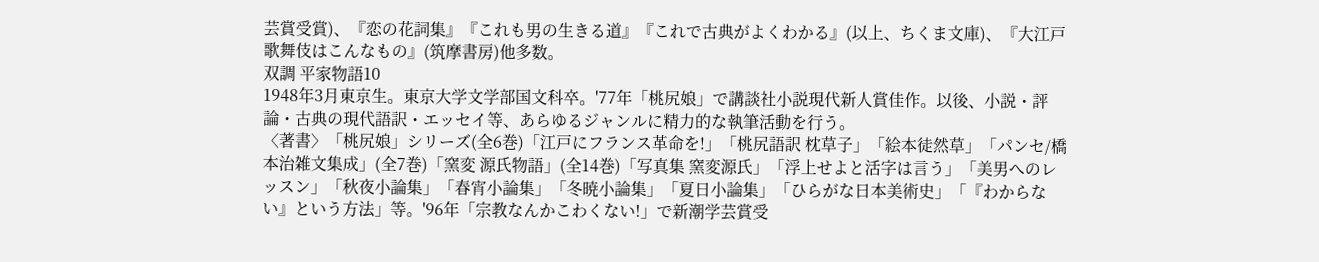芸賞受賞)、『恋の花詞集』『これも男の生きる道』『これで古典がよくわかる』(以上、ちくま文庫)、『大江戸歌舞伎はこんなもの』(筑摩書房)他多数。
双調 平家物語10
1948年3月東京生。東京大学文学部国文科卒。'77年「桃尻娘」で講談社小説現代新人賞佳作。以後、小説・評論・古典の現代語訳・エッセイ等、あらゆるジャンルに精力的な執筆活動を行う。
〈著書〉「桃尻娘」シリーズ(全6巻)「江戸にフランス革命を!」「桃尻語訳 枕草子」「絵本徒然草」「パンセ/橋本治雑文集成」(全7巻)「窯変 源氏物語」(全14巻)「写真集 窯変源氏」「浮上せよと活字は言う」「美男へのレッスン」「秋夜小論集」「春宵小論集」「冬暁小論集」「夏日小論集」「ひらがな日本美術史」「『わからない』という方法」等。'96年「宗教なんかこわくない!」で新潮学芸賞受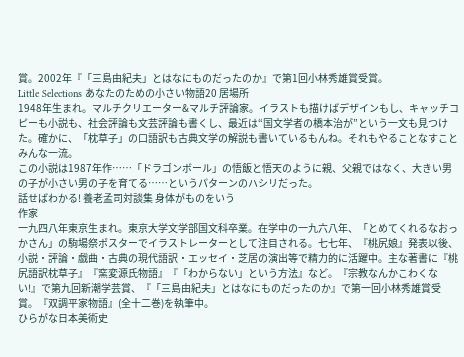賞。2002年『「三島由紀夫」とはなにものだったのか』で第1回小林秀雄賞受賞。
Little Selections あなたのための小さい物語20 居場所
1948年生まれ。マルチクリエーター&マルチ評論家。イラストも描けばデザインもし、キャッチコピーも小説も、社会評論も文芸評論も書くし、最近は“国文学者の橋本治が”という一文も見つけた。確かに、「枕草子」の口語訳も古典文学の解説も書いているもんね。それもやることなすことみんな一流。
この小説は1987年作……「ドラゴンボール」の悟飯と悟天のように親、父親ではなく、大きい男の子が小さい男の子を育てる……というパターンのハシリだった。
話せばわかる! 養老孟司対談集 身体がものをいう
作家
一九四八年東京生まれ。東京大学文学部国文科卒業。在学中の一九六八年、「とめてくれるなおっかさん」の駒場祭ポスターでイラストレーターとして注目される。七七年、『桃尻娘』発表以後、小説・評論・戯曲・古典の現代語訳・エッセイ・芝居の演出等で精力的に活躍中。主な著書に『桃尻語訳枕草子』『窯変源氏物語』『「わからない」という方法』など。『宗教なんかこわくない!』で第九回新潮学芸賞、『「三島由紀夫」とはなにものだったのか』で第一回小林秀雄賞受賞。『双調平家物語』(全十二巻)を執筆中。
ひらがな日本美術史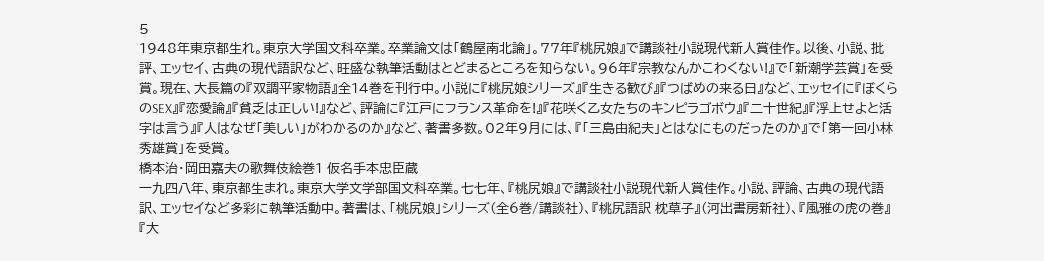5
1948年東京都生れ。東京大学国文科卒業。卒業論文は「鶴屋南北論」。77年『桃尻娘』で講談社小説現代新人賞佳作。以後、小説、批評、エッセイ、古典の現代語訳など、旺盛な執筆活動はとどまるところを知らない。96年『宗教なんかこわくない!』で「新潮学芸賞」を受賞。現在、大長篇の『双調平家物語』全14巻を刊行中。小説に『桃尻娘シリーズ』『生きる歓び』『つばめの来る日』など、エッセイに『ぼくらのSEX』『恋愛論』『貧乏は正しい!』など、評論に『江戸にフランス革命を!』『花咲く乙女たちのキンピラゴボウ』『二十世紀』『浮上せよと活字は言う』『人はなぜ「美しい」がわかるのか』など、著書多数。02年9月には、『「三島由紀夫」とはなにものだったのか』で「第一回小林秀雄賞」を受賞。
橋本治・岡田嘉夫の歌舞伎絵巻1 仮名手本忠臣蔵
一九四八年、東京都生まれ。東京大学文学部国文科卒業。七七年、『桃尻娘』で講談社小説現代新人賞佳作。小説、評論、古典の現代語訳、エッセイなど多彩に執筆活動中。著書は、「桃尻娘」シリーズ(全6巻/講談社)、『桃尻語訳 枕草子』(河出書房新社)、『風雅の虎の巻』『大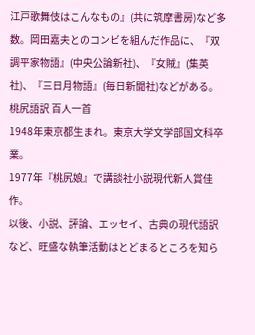江戸歌舞伎はこんなもの』(共に筑摩書房)など多数。岡田嘉夫とのコンビを組んだ作品に、『双調平家物語』(中央公論新社)、『女賊』(集英社)、『三日月物語』(毎日新聞社)などがある。
桃尻語訳 百人一首
1948年東京都生まれ。東京大学文学部国文科卒業。
1977年『桃尻娘』で講談社小説現代新人賞佳作。
以後、小説、評論、エッセイ、古典の現代語訳など、旺盛な執筆活動はとどまるところを知ら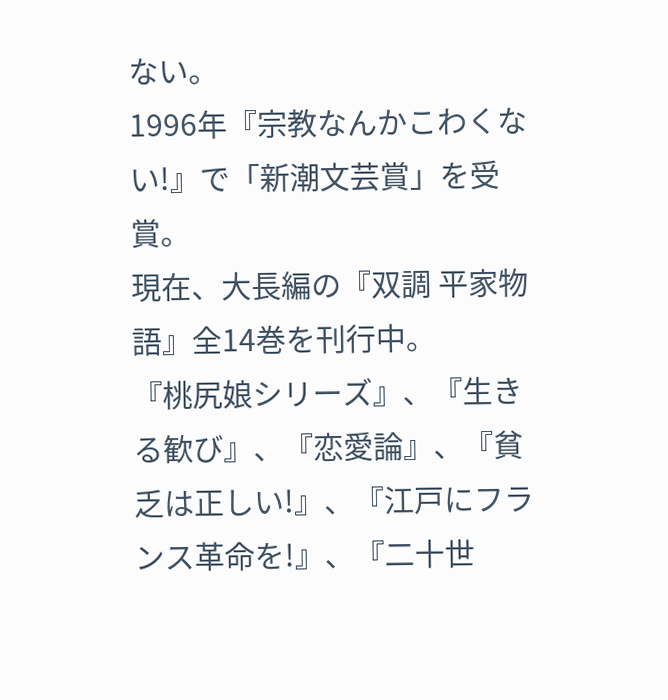ない。
1996年『宗教なんかこわくない!』で「新潮文芸賞」を受賞。
現在、大長編の『双調 平家物語』全14巻を刊行中。
『桃尻娘シリーズ』、『生きる歓び』、『恋愛論』、『貧乏は正しい!』、『江戸にフランス革命を!』、『二十世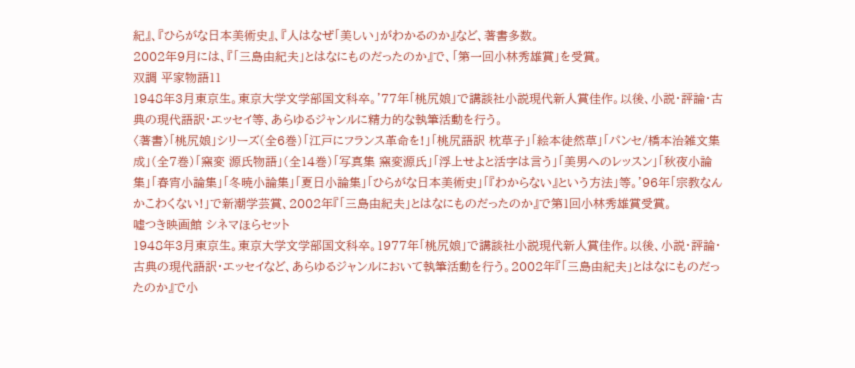紀』、『ひらがな日本美術史』、『人はなぜ「美しい」がわかるのか』など、著書多数。
2002年9月には、『「三島由紀夫」とはなにものだったのか』で、「第一回小林秀雄賞」を受賞。
双調 平家物語11
1948年3月東京生。東京大学文学部国文科卒。'77年「桃尻娘」で講談社小説現代新人賞佳作。以後、小説・評論・古典の現代語訳・エッセイ等、あらゆるジャンルに精力的な執筆活動を行う。
〈著書〉「桃尻娘」シリーズ(全6巻)「江戸にフランス革命を!」「桃尻語訳 枕草子」「絵本徒然草」「パンセ/橋本治雑文集成」(全7巻)「窯変 源氏物語」(全14巻)「写真集 窯変源氏」「浮上せよと活字は言う」「美男へのレッスン」「秋夜小論集」「春宵小論集」「冬暁小論集」「夏日小論集」「ひらがな日本美術史」「『わからない』という方法」等。'96年「宗教なんかこわくない!」で新潮学芸賞、2002年『「三島由紀夫」とはなにものだったのか』で第1回小林秀雄賞受賞。
嘘つき映画館 シネマほらセット
1948年3月東京生。東京大学文学部国文科卒。1977年「桃尻娘」で講談社小説現代新人賞佳作。以後、小説・評論・古典の現代語訳・エッセイなど、あらゆるジャンルにおいて執筆活動を行う。2002年『「三島由紀夫」とはなにものだったのか』で小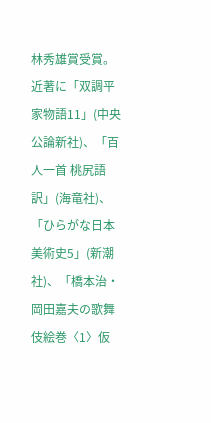林秀雄賞受賞。近著に「双調平家物語11」(中央公論新社)、「百人一首 桃尻語訳」(海竜社)、「ひらがな日本美術史5」(新潮社)、「橋本治・岡田嘉夫の歌舞伎絵巻〈1〉仮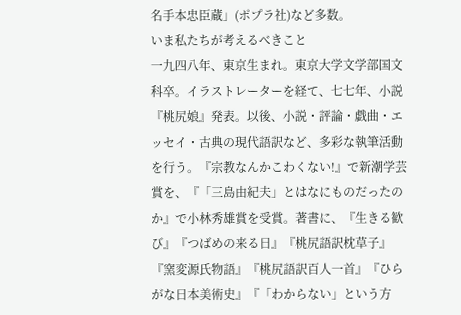名手本忠臣蔵」(ポプラ社)など多数。
いま私たちが考えるべきこと
一九四八年、東京生まれ。東京大学文学部国文科卒。イラストレーターを経て、七七年、小説『桃尻娘』発表。以後、小説・評論・戯曲・エッセイ・古典の現代語訳など、多彩な執筆活動を行う。『宗教なんかこわくない!』で新潮学芸賞を、『「三島由紀夫」とはなにものだったのか』で小林秀雄賞を受賞。著書に、『生きる歓び』『つばめの来る日』『桃尻語訳枕草子』『窯変源氏物語』『桃尻語訳百人一首』『ひらがな日本美術史』『「わからない」という方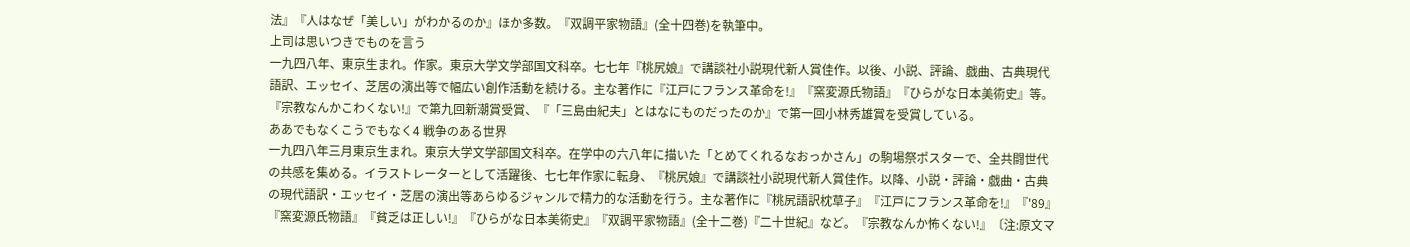法』『人はなぜ「美しい」がわかるのか』ほか多数。『双調平家物語』(全十四巻)を執筆中。
上司は思いつきでものを言う
一九四八年、東京生まれ。作家。東京大学文学部国文科卒。七七年『桃尻娘』で講談社小説現代新人賞佳作。以後、小説、評論、戯曲、古典現代語訳、エッセイ、芝居の演出等で幅広い創作活動を続ける。主な著作に『江戸にフランス革命を!』『窯変源氏物語』『ひらがな日本美術史』等。『宗教なんかこわくない!』で第九回新潮賞受賞、『「三島由紀夫」とはなにものだったのか』で第一回小林秀雄賞を受賞している。
ああでもなくこうでもなく4 戦争のある世界
一九四八年三月東京生まれ。東京大学文学部国文科卒。在学中の六八年に描いた「とめてくれるなおっかさん」の駒場祭ポスターで、全共闘世代の共感を集める。イラストレーターとして活躍後、七七年作家に転身、『桃尻娘』で講談社小説現代新人賞佳作。以降、小説・評論・戯曲・古典の現代語訳・エッセイ・芝居の演出等あらゆるジャンルで精力的な活動を行う。主な著作に『桃尻語訳枕草子』『江戸にフランス革命を!』『'89』『窯変源氏物語』『貧乏は正しい!』『ひらがな日本美術史』『双調平家物語』(全十二巻)『二十世紀』など。『宗教なんか怖くない!』〔注:原文マ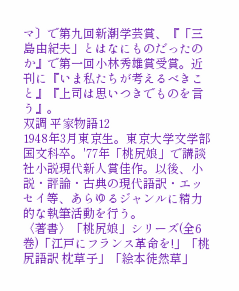マ〕で第九回新潮学芸賞、『「三島由紀夫」とはなにものだったのか』で第一回小林秀雄賞受賞。近刊に『いま私たちが考えるべきこと』『上司は思いつきでものを言う』。
双調 平家物語12
1948年3月東京生。東京大学文学部国文科卒。'77年「桃尻娘」で講談社小説現代新人賞佳作。以後、小説・評論・古典の現代語訳・エッセイ等、あらゆるジャンルに精力的な執筆活動を行う。
〈著書〉「桃尻娘」シリーズ(全6巻)「江戸にフランス革命を!」「桃尻語訳 枕草子」「絵本徒然草」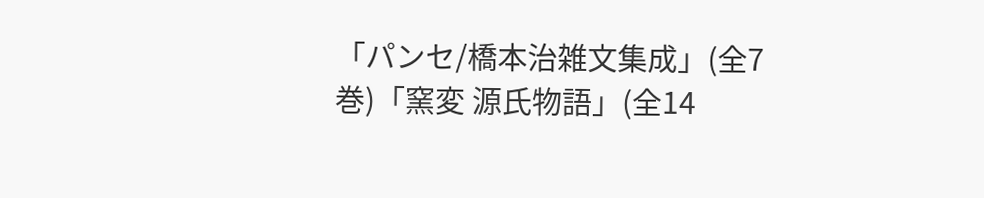「パンセ/橋本治雑文集成」(全7巻)「窯変 源氏物語」(全14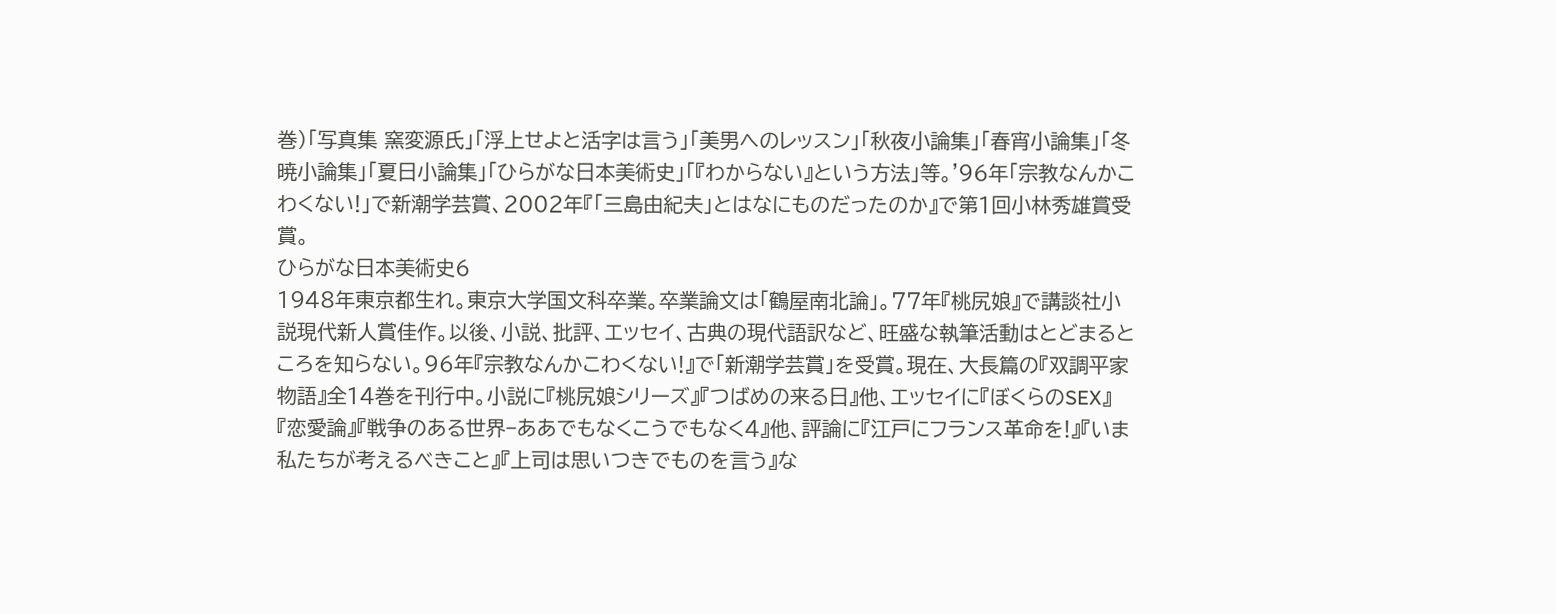巻)「写真集 窯変源氏」「浮上せよと活字は言う」「美男へのレッスン」「秋夜小論集」「春宵小論集」「冬暁小論集」「夏日小論集」「ひらがな日本美術史」「『わからない』という方法」等。'96年「宗教なんかこわくない!」で新潮学芸賞、2002年『「三島由紀夫」とはなにものだったのか』で第1回小林秀雄賞受賞。
ひらがな日本美術史6
1948年東京都生れ。東京大学国文科卒業。卒業論文は「鶴屋南北論」。77年『桃尻娘』で講談社小説現代新人賞佳作。以後、小説、批評、エッセイ、古典の現代語訳など、旺盛な執筆活動はとどまるところを知らない。96年『宗教なんかこわくない!』で「新潮学芸賞」を受賞。現在、大長篇の『双調平家物語』全14巻を刊行中。小説に『桃尻娘シリーズ』『つばめの来る日』他、エッセイに『ぼくらのSEX』『恋愛論』『戦争のある世界−ああでもなくこうでもなく4』他、評論に『江戸にフランス革命を!』『いま私たちが考えるべきこと』『上司は思いつきでものを言う』な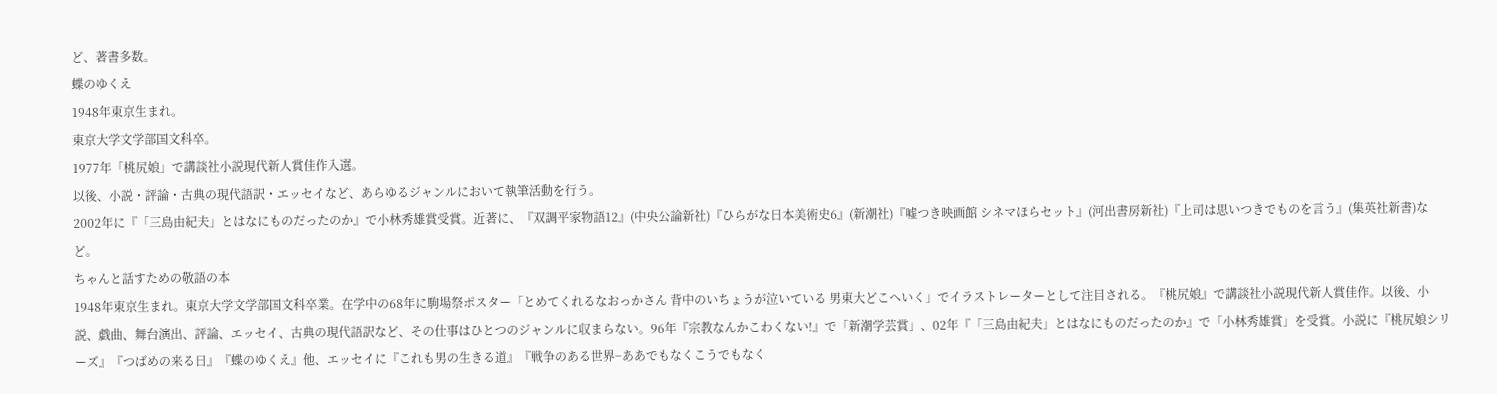ど、著書多数。
蝶のゆくえ
1948年東京生まれ。
東京大学文学部国文科卒。
1977年「桃尻娘」で講談社小説現代新人賞佳作入選。
以後、小説・評論・古典の現代語訳・エッセイなど、あらゆるジャンルにおいて執筆活動を行う。
2002年に『「三島由紀夫」とはなにものだったのか』で小林秀雄賞受賞。近著に、『双調平家物語12』(中央公論新社)『ひらがな日本美術史6』(新潮社)『嘘つき映画館 シネマほらセット』(河出書房新社)『上司は思いつきでものを言う』(集英社新書)など。
ちゃんと話すための敬語の本
1948年東京生まれ。東京大学文学部国文科卒業。在学中の68年に駒場祭ポスター「とめてくれるなおっかさん 背中のいちょうが泣いている 男東大どこへいく」でイラストレーターとして注目される。『桃尻娘』で講談社小説現代新人賞佳作。以後、小説、戯曲、舞台演出、評論、エッセイ、古典の現代語訳など、その仕事はひとつのジャンルに収まらない。96年『宗教なんかこわくない!』で「新潮学芸賞」、02年『「三島由紀夫」とはなにものだったのか』で「小林秀雄賞」を受賞。小説に『桃尻娘シリーズ』『つばめの来る日』『蝶のゆくえ』他、エッセイに『これも男の生きる道』『戦争のある世界−ああでもなくこうでもなく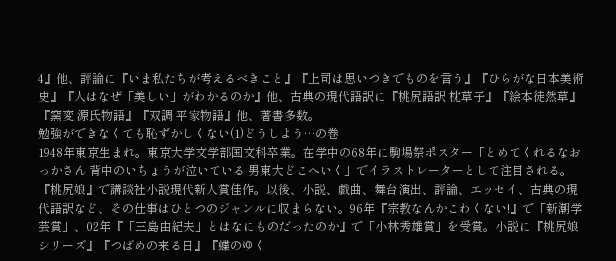4』他、評論に『いま私たちが考えるべきこと』『上司は思いつきでものを言う』『ひらがな日本美術史』『人はなぜ「美しい」がわかるのか』他、古典の現代語訳に『桃尻語訳 枕草子』『絵本徒然草』『窯変 源氏物語』『双調 平家物語』他、著書多数。
勉強ができなくても恥ずかしくない(1)どうしよう…の巻
1948年東京生まれ。東京大学文学部国文科卒業。在学中の68年に駒場祭ポスター「とめてくれるなおっかさん 背中のいちょうが泣いている 男東大どこへいく」でイラストレーターとして注目される。『桃尻娘』で講談社小説現代新人賞佳作。以後、小説、戯曲、舞台演出、評論、エッセイ、古典の現代語訳など、その仕事はひとつのジャンルに収まらない。96年『宗教なんかこわくない!』で「新潮学芸賞」、02年『「三島由紀夫」とはなにものだったのか』で「小林秀雄賞」を受賞。小説に『桃尻娘シリーズ』『つばめの来る日』『蝶のゆく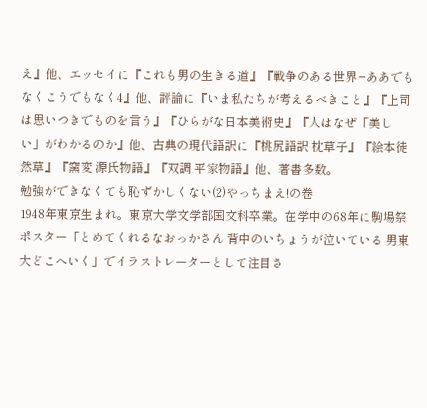え』他、エッセイに『これも男の生きる道』『戦争のある世界−ああでもなくこうでもなく4』他、評論に『いま私たちが考えるべきこと』『上司は思いつきでものを言う』『ひらがな日本美術史』『人はなぜ「美しい」がわかるのか』他、古典の現代語訳に『桃尻語訳 枕草子』『絵本徒然草』『窯変 源氏物語』『双調 平家物語』他、著書多数。
勉強ができなくても恥ずかしくない(2)やっちまえ!の巻
1948年東京生まれ。東京大学文学部国文科卒業。在学中の68年に駒場祭ポスター「とめてくれるなおっかさん 背中のいちょうが泣いている 男東大どこへいく」でイラストレーターとして注目さ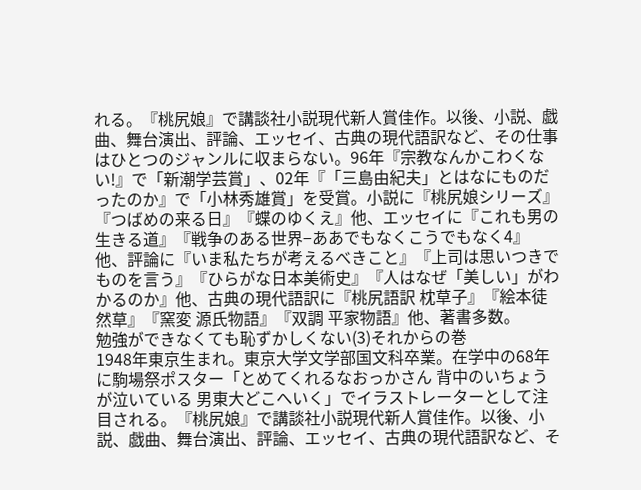れる。『桃尻娘』で講談社小説現代新人賞佳作。以後、小説、戯曲、舞台演出、評論、エッセイ、古典の現代語訳など、その仕事はひとつのジャンルに収まらない。96年『宗教なんかこわくない!』で「新潮学芸賞」、02年『「三島由紀夫」とはなにものだったのか』で「小林秀雄賞」を受賞。小説に『桃尻娘シリーズ』『つばめの来る日』『蝶のゆくえ』他、エッセイに『これも男の生きる道』『戦争のある世界−ああでもなくこうでもなく4』他、評論に『いま私たちが考えるべきこと』『上司は思いつきでものを言う』『ひらがな日本美術史』『人はなぜ「美しい」がわかるのか』他、古典の現代語訳に『桃尻語訳 枕草子』『絵本徒然草』『窯変 源氏物語』『双調 平家物語』他、著書多数。
勉強ができなくても恥ずかしくない(3)それからの巻
1948年東京生まれ。東京大学文学部国文科卒業。在学中の68年に駒場祭ポスター「とめてくれるなおっかさん 背中のいちょうが泣いている 男東大どこへいく」でイラストレーターとして注目される。『桃尻娘』で講談社小説現代新人賞佳作。以後、小説、戯曲、舞台演出、評論、エッセイ、古典の現代語訳など、そ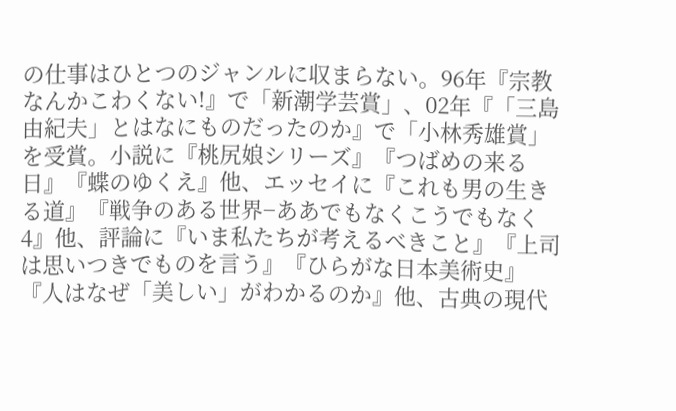の仕事はひとつのジャンルに収まらない。96年『宗教なんかこわくない!』で「新潮学芸賞」、02年『「三島由紀夫」とはなにものだったのか』で「小林秀雄賞」を受賞。小説に『桃尻娘シリーズ』『つばめの来る日』『蝶のゆくえ』他、エッセイに『これも男の生きる道』『戦争のある世界−ああでもなくこうでもなく4』他、評論に『いま私たちが考えるべきこと』『上司は思いつきでものを言う』『ひらがな日本美術史』『人はなぜ「美しい」がわかるのか』他、古典の現代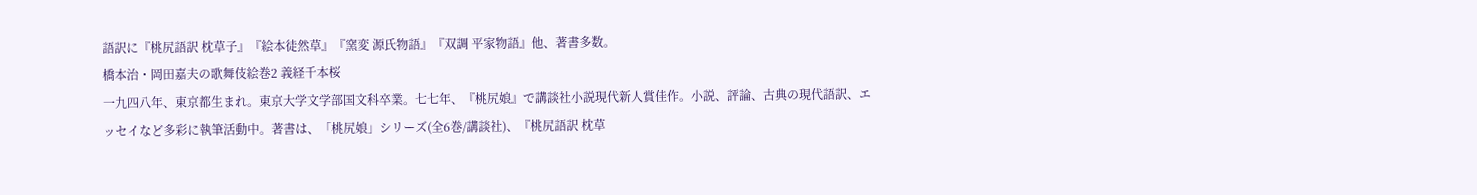語訳に『桃尻語訳 枕草子』『絵本徒然草』『窯変 源氏物語』『双調 平家物語』他、著書多数。
橋本治・岡田嘉夫の歌舞伎絵巻2 義経千本桜
一九四八年、東京都生まれ。東京大学文学部国文科卒業。七七年、『桃尻娘』で講談社小説現代新人賞佳作。小説、評論、古典の現代語訳、エッセイなど多彩に執筆活動中。著書は、「桃尻娘」シリーズ(全6巻/講談社)、『桃尻語訳 枕草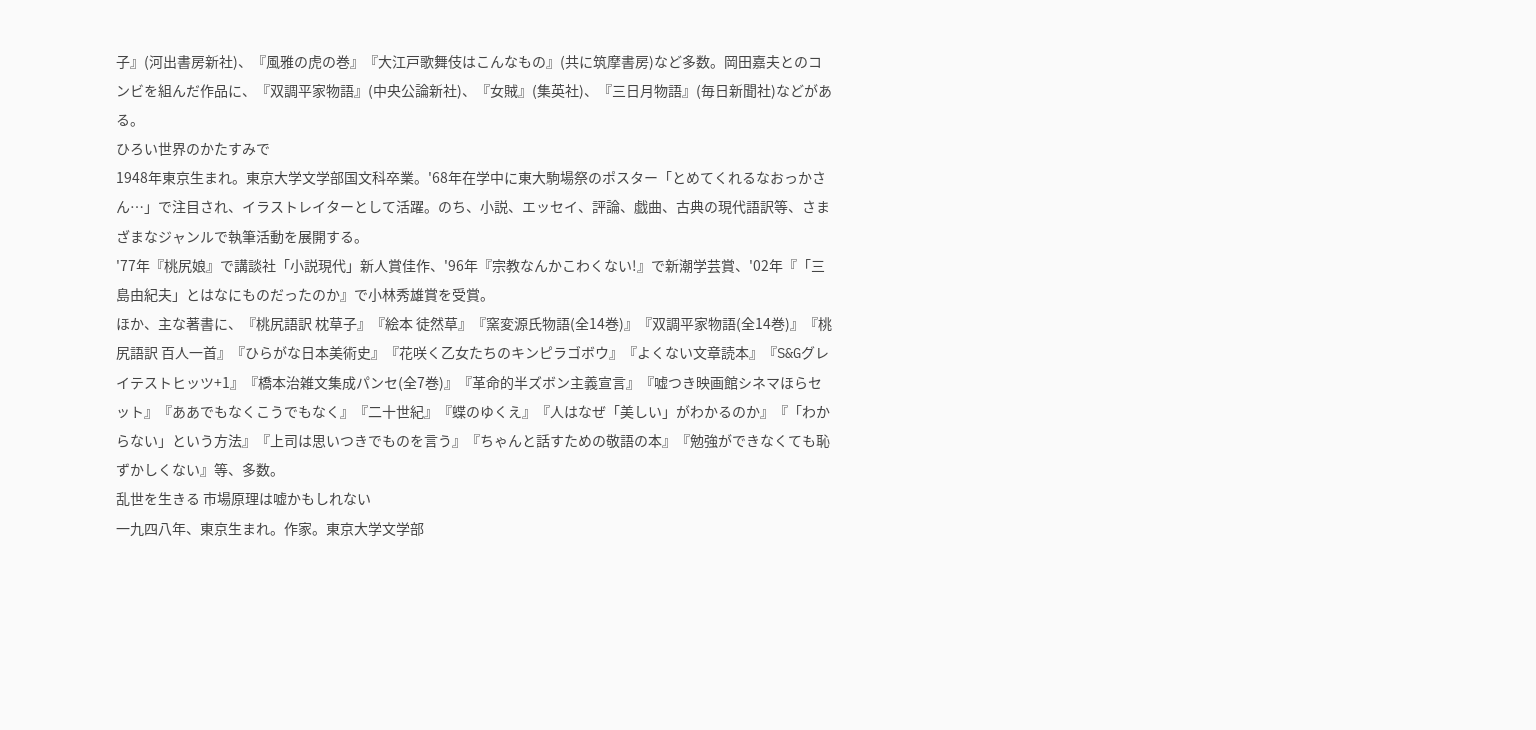子』(河出書房新社)、『風雅の虎の巻』『大江戸歌舞伎はこんなもの』(共に筑摩書房)など多数。岡田嘉夫とのコンビを組んだ作品に、『双調平家物語』(中央公論新社)、『女賊』(集英社)、『三日月物語』(毎日新聞社)などがある。
ひろい世界のかたすみで
1948年東京生まれ。東京大学文学部国文科卒業。'68年在学中に東大駒場祭のポスター「とめてくれるなおっかさん…」で注目され、イラストレイターとして活躍。のち、小説、エッセイ、評論、戯曲、古典の現代語訳等、さまざまなジャンルで執筆活動を展開する。
'77年『桃尻娘』で講談社「小説現代」新人賞佳作、'96年『宗教なんかこわくない!』で新潮学芸賞、'02年『「三島由紀夫」とはなにものだったのか』で小林秀雄賞を受賞。
ほか、主な著書に、『桃尻語訳 枕草子』『絵本 徒然草』『窯変源氏物語(全14巻)』『双調平家物語(全14巻)』『桃尻語訳 百人一首』『ひらがな日本美術史』『花咲く乙女たちのキンピラゴボウ』『よくない文章読本』『S&Gグレイテストヒッツ+1』『橋本治雑文集成パンセ(全7巻)』『革命的半ズボン主義宣言』『嘘つき映画館シネマほらセット』『ああでもなくこうでもなく』『二十世紀』『蝶のゆくえ』『人はなぜ「美しい」がわかるのか』『「わからない」という方法』『上司は思いつきでものを言う』『ちゃんと話すための敬語の本』『勉強ができなくても恥ずかしくない』等、多数。
乱世を生きる 市場原理は嘘かもしれない
一九四八年、東京生まれ。作家。東京大学文学部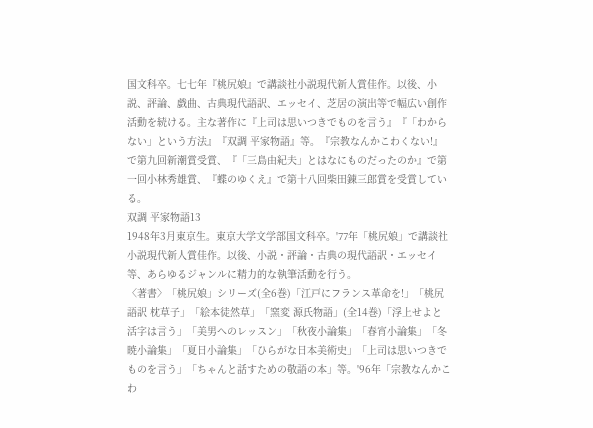国文科卒。七七年『桃尻娘』で講談社小説現代新人賞佳作。以後、小説、評論、戯曲、古典現代語訳、エッセイ、芝居の演出等で幅広い創作活動を続ける。主な著作に『上司は思いつきでものを言う』『「わからない」という方法』『双調 平家物語』等。『宗教なんかこわくない!』で第九回新潮賞受賞、『「三島由紀夫」とはなにものだったのか』で第一回小林秀雄賞、『蝶のゆくえ』で第十八回柴田錬三郎賞を受賞している。
双調 平家物語13
1948年3月東京生。東京大学文学部国文科卒。'77年「桃尻娘」で講談社小説現代新人賞佳作。以後、小説・評論・古典の現代語訳・エッセイ等、あらゆるジャンルに精力的な執筆活動を行う。
〈著書〉「桃尻娘」シリーズ(全6巻)「江戸にフランス革命を!」「桃尻語訳 枕草子」「絵本徒然草」「窯変 源氏物語」(全14巻)「浮上せよと活字は言う」「美男へのレッスン」「秋夜小論集」「春宵小論集」「冬暁小論集」「夏日小論集」「ひらがな日本美術史」「上司は思いつきでものを言う」「ちゃんと話すための敬語の本」等。'96年「宗教なんかこわ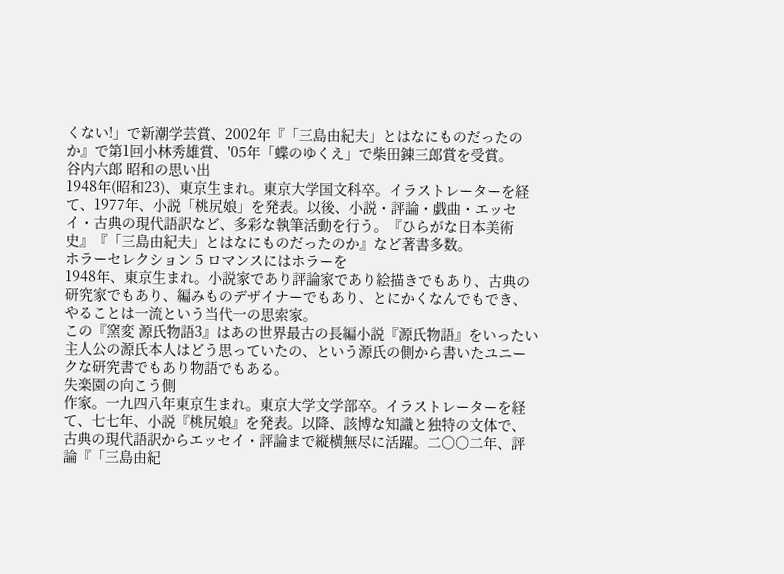くない!」で新潮学芸賞、2002年『「三島由紀夫」とはなにものだったのか』で第1回小林秀雄賞、'05年「蝶のゆくえ」で柴田錬三郎賞を受賞。
谷内六郎 昭和の思い出
1948年(昭和23)、東京生まれ。東京大学国文科卒。イラストレーターを経て、1977年、小説「桃尻娘」を発表。以後、小説・評論・戯曲・エッセイ・古典の現代語訳など、多彩な執筆活動を行う。『ひらがな日本美術史』『「三島由紀夫」とはなにものだったのか』など著書多数。
ホラーセレクション 5 ロマンスにはホラーを
1948年、東京生まれ。小説家であり評論家であり絵描きでもあり、古典の研究家でもあり、編みものデザイナーでもあり、とにかくなんでもでき、やることは一流という当代一の思索家。
この『窯変 源氏物語3』はあの世界最古の長編小説『源氏物語』をいったい主人公の源氏本人はどう思っていたの、という源氏の側から書いたユニークな研究書でもあり物語でもある。
失楽園の向こう側
作家。一九四八年東京生まれ。東京大学文学部卒。イラストレーターを経て、七七年、小説『桃尻娘』を発表。以降、該博な知識と独特の文体で、古典の現代語訳からエッセイ・評論まで縦横無尽に活躍。二〇〇二年、評論『「三島由紀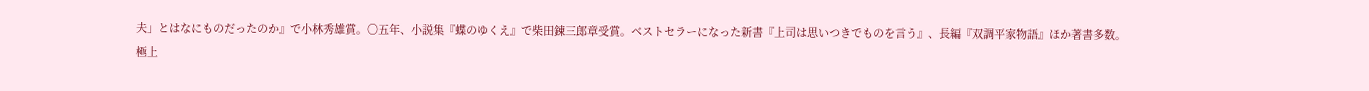夫」とはなにものだったのか』で小林秀雄賞。〇五年、小説集『蝶のゆくえ』で柴田錬三郎章受賞。ベストセラーになった新書『上司は思いつきでものを言う』、長編『双調平家物語』ほか著書多数。
極上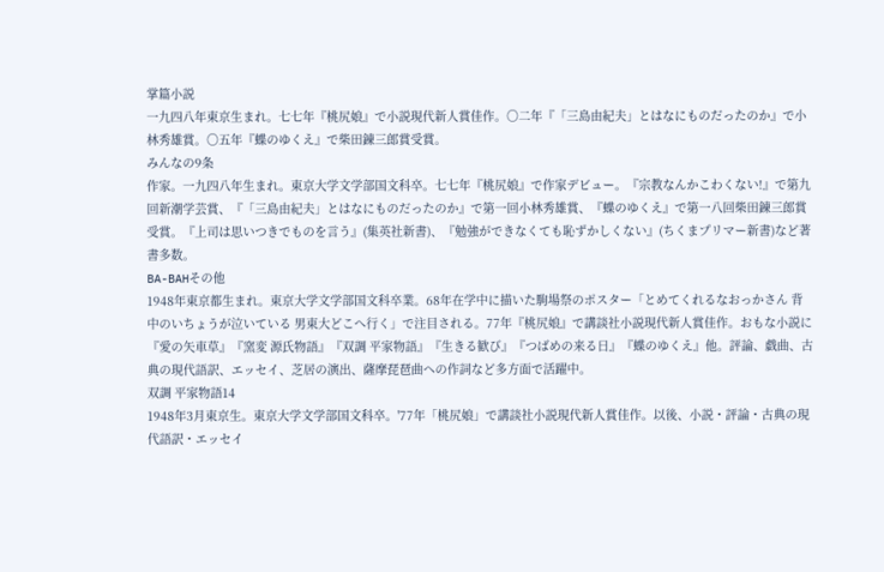掌篇小説
一九四八年東京生まれ。七七年『桃尻娘』で小説現代新人賞佳作。〇二年『「三島由紀夫」とはなにものだったのか』で小林秀雄賞。〇五年『蝶のゆくえ』で柴田錬三郎賞受賞。
みんなの9条
作家。一九四八年生まれ。東京大学文学部国文科卒。七七年『桃尻娘』で作家デビュー。『宗教なんかこわくない!』で第九回新潮学芸賞、『「三島由紀夫」とはなにものだったのか』で第一回小林秀雄賞、『蝶のゆくえ』で第一八回柴田錬三郎賞受賞。『上司は思いつきでものを言う』(集英社新書)、『勉強ができなくても恥ずかしくない』(ちくまプリマー新書)など著書多数。
BA-BAHその他
1948年東京都生まれ。東京大学文学部国文科卒業。68年在学中に描いた駒場祭のポスター「とめてくれるなおっかさん 背中のいちょうが泣いている 男東大どこへ行く」で注目される。77年『桃尻娘』で講談社小説現代新人賞佳作。おもな小説に『愛の矢車草』『窯変 源氏物語』『双調 平家物語』『生きる歓び』『つばめの来る日』『蝶のゆくえ』他。評論、戯曲、古典の現代語訳、エッセイ、芝居の演出、薩摩琵琶曲への作詞など多方面で活躍中。
双調 平家物語14
1948年3月東京生。東京大学文学部国文科卒。'77年「桃尻娘」で講談社小説現代新人賞佳作。以後、小説・評論・古典の現代語訳・エッセイ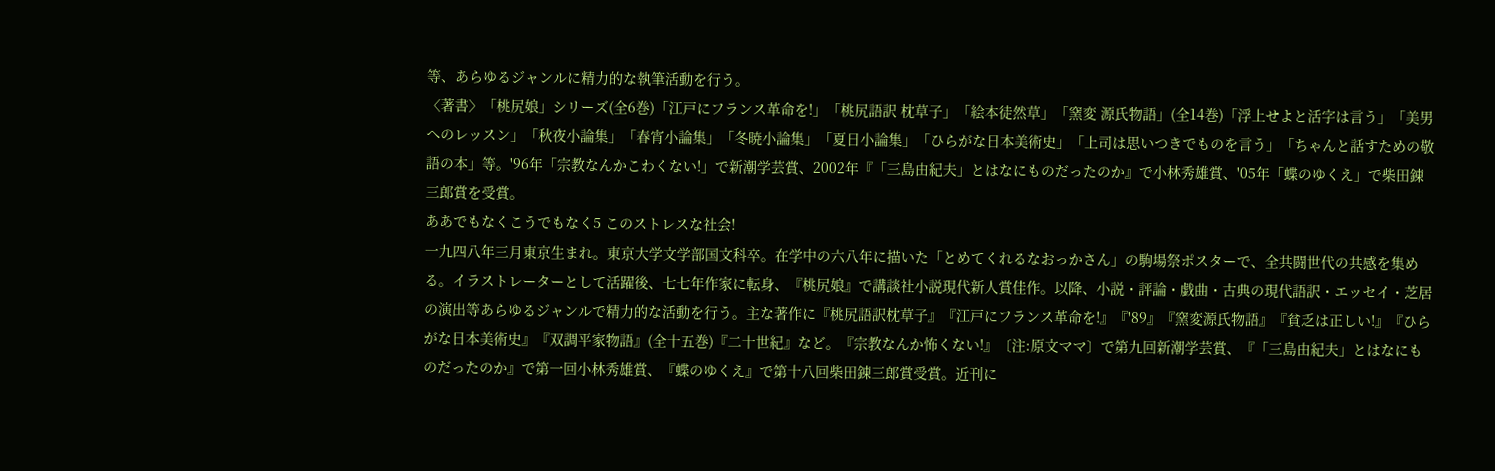等、あらゆるジャンルに精力的な執筆活動を行う。
〈著書〉「桃尻娘」シリーズ(全6巻)「江戸にフランス革命を!」「桃尻語訳 枕草子」「絵本徒然草」「窯変 源氏物語」(全14巻)「浮上せよと活字は言う」「美男へのレッスン」「秋夜小論集」「春宵小論集」「冬暁小論集」「夏日小論集」「ひらがな日本美術史」「上司は思いつきでものを言う」「ちゃんと話すための敬語の本」等。'96年「宗教なんかこわくない!」で新潮学芸賞、2002年『「三島由紀夫」とはなにものだったのか』で小林秀雄賞、'05年「蝶のゆくえ」で柴田錬三郎賞を受賞。
ああでもなくこうでもなく5 このストレスな社会!
一九四八年三月東京生まれ。東京大学文学部国文科卒。在学中の六八年に描いた「とめてくれるなおっかさん」の駒場祭ポスターで、全共闘世代の共感を集める。イラストレーターとして活躍後、七七年作家に転身、『桃尻娘』で講談社小説現代新人賞佳作。以降、小説・評論・戯曲・古典の現代語訳・エッセイ・芝居の演出等あらゆるジャンルで精力的な活動を行う。主な著作に『桃尻語訳枕草子』『江戸にフランス革命を!』『'89』『窯変源氏物語』『貧乏は正しい!』『ひらがな日本美術史』『双調平家物語』(全十五巻)『二十世紀』など。『宗教なんか怖くない!』〔注:原文ママ〕で第九回新潮学芸賞、『「三島由紀夫」とはなにものだったのか』で第一回小林秀雄賞、『蝶のゆくえ』で第十八回柴田錬三郎賞受賞。近刊に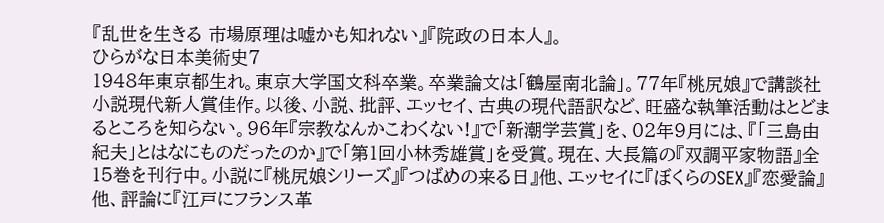『乱世を生きる 市場原理は嘘かも知れない』『院政の日本人』。
ひらがな日本美術史7
1948年東京都生れ。東京大学国文科卒業。卒業論文は「鶴屋南北論」。77年『桃尻娘』で講談社小説現代新人賞佳作。以後、小説、批評、エッセイ、古典の現代語訳など、旺盛な執筆活動はとどまるところを知らない。96年『宗教なんかこわくない!』で「新潮学芸賞」を、02年9月には、『「三島由紀夫」とはなにものだったのか』で「第1回小林秀雄賞」を受賞。現在、大長篇の『双調平家物語』全15巻を刊行中。小説に『桃尻娘シリーズ』『つばめの来る日』他、エッセイに『ぼくらのSEX』『恋愛論』他、評論に『江戸にフランス革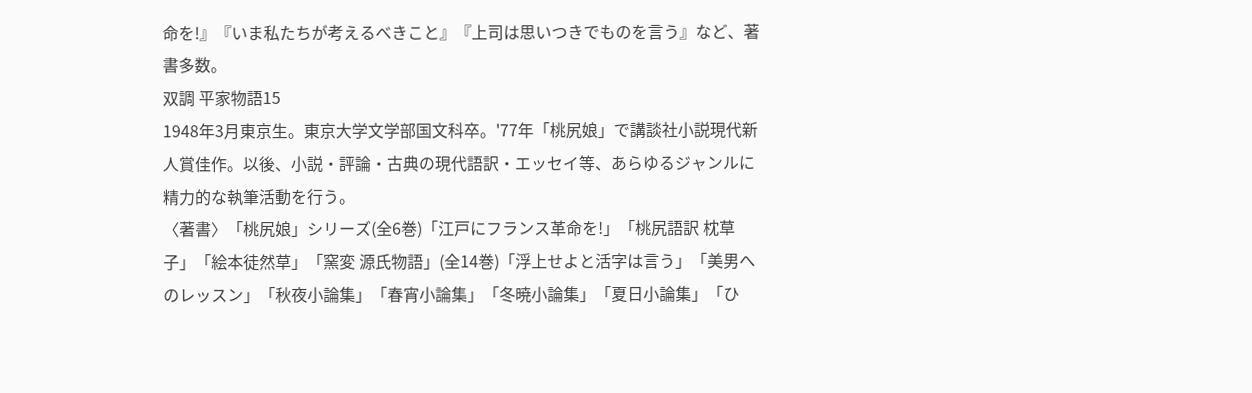命を!』『いま私たちが考えるべきこと』『上司は思いつきでものを言う』など、著書多数。
双調 平家物語15
1948年3月東京生。東京大学文学部国文科卒。'77年「桃尻娘」で講談社小説現代新人賞佳作。以後、小説・評論・古典の現代語訳・エッセイ等、あらゆるジャンルに精力的な執筆活動を行う。
〈著書〉「桃尻娘」シリーズ(全6巻)「江戸にフランス革命を!」「桃尻語訳 枕草子」「絵本徒然草」「窯変 源氏物語」(全14巻)「浮上せよと活字は言う」「美男へのレッスン」「秋夜小論集」「春宵小論集」「冬暁小論集」「夏日小論集」「ひ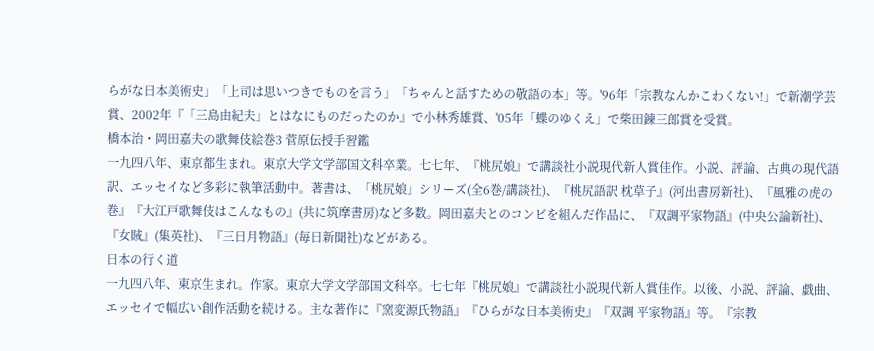らがな日本美術史」「上司は思いつきでものを言う」「ちゃんと話すための敬語の本」等。'96年「宗教なんかこわくない!」で新潮学芸賞、2002年『「三島由紀夫」とはなにものだったのか』で小林秀雄賞、'05年「蝶のゆくえ」で柴田錬三郎賞を受賞。
橋本治・岡田嘉夫の歌舞伎絵巻3 菅原伝授手習鑑
一九四八年、東京都生まれ。東京大学文学部国文科卒業。七七年、『桃尻娘』で講談社小説現代新人賞佳作。小説、評論、古典の現代語訳、エッセイなど多彩に執筆活動中。著書は、「桃尻娘」シリーズ(全6巻/講談社)、『桃尻語訳 枕草子』(河出書房新社)、『風雅の虎の巻』『大江戸歌舞伎はこんなもの』(共に筑摩書房)など多数。岡田嘉夫とのコンビを組んだ作品に、『双調平家物語』(中央公論新社)、『女賊』(集英社)、『三日月物語』(毎日新聞社)などがある。
日本の行く道
一九四八年、東京生まれ。作家。東京大学文学部国文科卒。七七年『桃尻娘』で講談社小説現代新人賞佳作。以後、小説、評論、戯曲、エッセイで幅広い創作活動を続ける。主な著作に『窯変源氏物語』『ひらがな日本美術史』『双調 平家物語』等。『宗教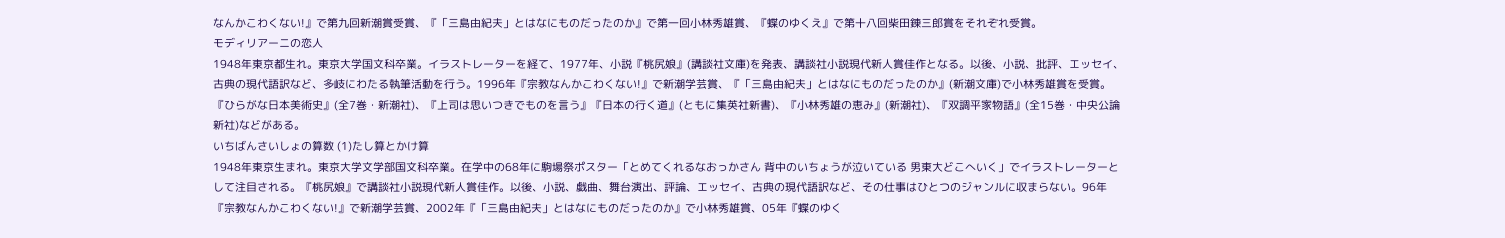なんかこわくない!』で第九回新潮賞受賞、『「三島由紀夫」とはなにものだったのか』で第一回小林秀雄賞、『蝶のゆくえ』で第十八回柴田錬三郎賞をそれぞれ受賞。
モディリアーニの恋人
1948年東京都生れ。東京大学国文科卒業。イラストレーターを経て、1977年、小説『桃尻娘』(講談社文庫)を発表、講談社小説現代新人賞佳作となる。以後、小説、批評、エッセイ、古典の現代語訳など、多岐にわたる執筆活動を行う。1996年『宗教なんかこわくない!』で新潮学芸賞、『「三島由紀夫」とはなにものだったのか』(新潮文庫)で小林秀雄賞を受賞。『ひらがな日本美術史』(全7巻・新潮社)、『上司は思いつきでものを言う』『日本の行く道』(ともに集英社新書)、『小林秀雄の恵み』(新潮社)、『双調平家物語』(全15巻・中央公論新社)などがある。
いちばんさいしょの算数 (1)たし算とかけ算
1948年東京生まれ。東京大学文学部国文科卒業。在学中の68年に駒場祭ポスター「とめてくれるなおっかさん 背中のいちょうが泣いている 男東大どこへいく」でイラストレーターとして注目される。『桃尻娘』で講談社小説現代新人賞佳作。以後、小説、戯曲、舞台演出、評論、エッセイ、古典の現代語訳など、その仕事はひとつのジャンルに収まらない。96年『宗教なんかこわくない!』で新潮学芸賞、2002年『「三島由紀夫」とはなにものだったのか』で小林秀雄賞、05年『蝶のゆく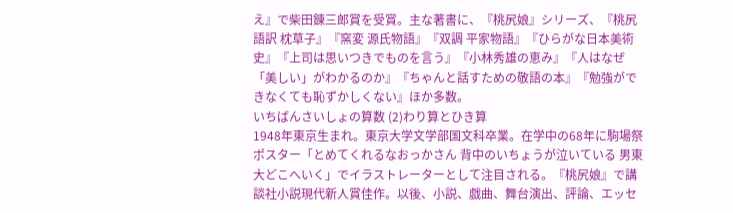え』で柴田錬三郎賞を受賞。主な著書に、『桃尻娘』シリーズ、『桃尻語訳 枕草子』『窯変 源氏物語』『双調 平家物語』『ひらがな日本美術史』『上司は思いつきでものを言う』『小林秀雄の恵み』『人はなぜ「美しい」がわかるのか』『ちゃんと話すための敬語の本』『勉強ができなくても恥ずかしくない』ほか多数。
いちばんさいしょの算数 (2)わり算とひき算
1948年東京生まれ。東京大学文学部国文科卒業。在学中の68年に駒場祭ポスター「とめてくれるなおっかさん 背中のいちょうが泣いている 男東大どこへいく」でイラストレーターとして注目される。『桃尻娘』で講談社小説現代新人賞佳作。以後、小説、戯曲、舞台演出、評論、エッセ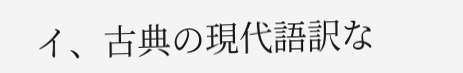イ、古典の現代語訳な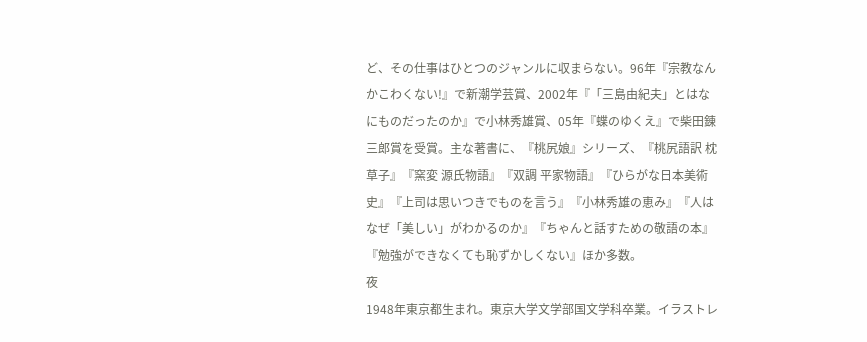ど、その仕事はひとつのジャンルに収まらない。96年『宗教なんかこわくない!』で新潮学芸賞、2002年『「三島由紀夫」とはなにものだったのか』で小林秀雄賞、05年『蝶のゆくえ』で柴田錬三郎賞を受賞。主な著書に、『桃尻娘』シリーズ、『桃尻語訳 枕草子』『窯変 源氏物語』『双調 平家物語』『ひらがな日本美術史』『上司は思いつきでものを言う』『小林秀雄の恵み』『人はなぜ「美しい」がわかるのか』『ちゃんと話すための敬語の本』『勉強ができなくても恥ずかしくない』ほか多数。
夜
1948年東京都生まれ。東京大学文学部国文学科卒業。イラストレ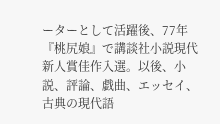ーターとして活躍後、77年『桃尻娘』で講談社小説現代新人賞佳作入選。以後、小説、評論、戯曲、エッセイ、古典の現代語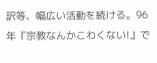訳等、幅広い活動を続ける。96年『宗教なんかこわくない!』で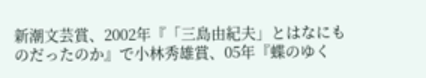新潮文芸賞、2002年『「三島由紀夫」とはなにものだったのか』で小林秀雄賞、05年『蝶のゆく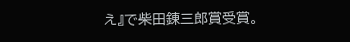え』で柴田錬三郎賞受賞。